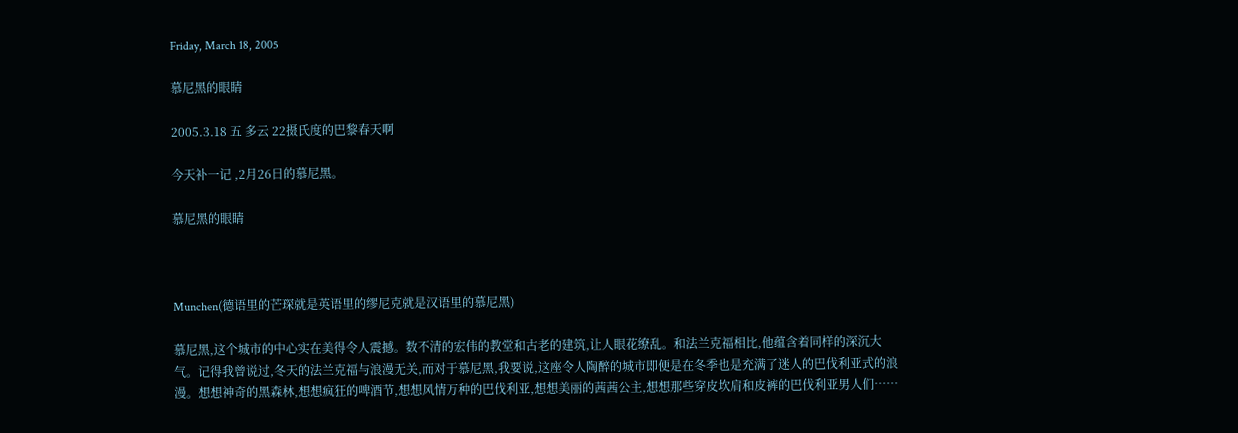Friday, March 18, 2005

慕尼黑的眼睛

2005.3.18 五 多云 22摄氏度的巴黎春天啊

今天补一记 ,2月26日的慕尼黑。

慕尼黑的眼睛



Munchen(德语里的芒琛就是英语里的缪尼克就是汉语里的慕尼黑)

慕尼黑,这个城市的中心实在美得令人震撼。数不清的宏伟的教堂和古老的建筑,让人眼花缭乱。和法兰克福相比,他蕴含着同样的深沉大气。记得我曾说过,冬天的法兰克福与浪漫无关,而对于慕尼黑,我要说,这座令人陶醉的城市即便是在冬季也是充满了迷人的巴伐利亚式的浪漫。想想神奇的黑森林,想想疯狂的啤酒节,想想风情万种的巴伐利亚,想想美丽的茜茜公主,想想那些穿皮坎肩和皮裤的巴伐利亚男人们……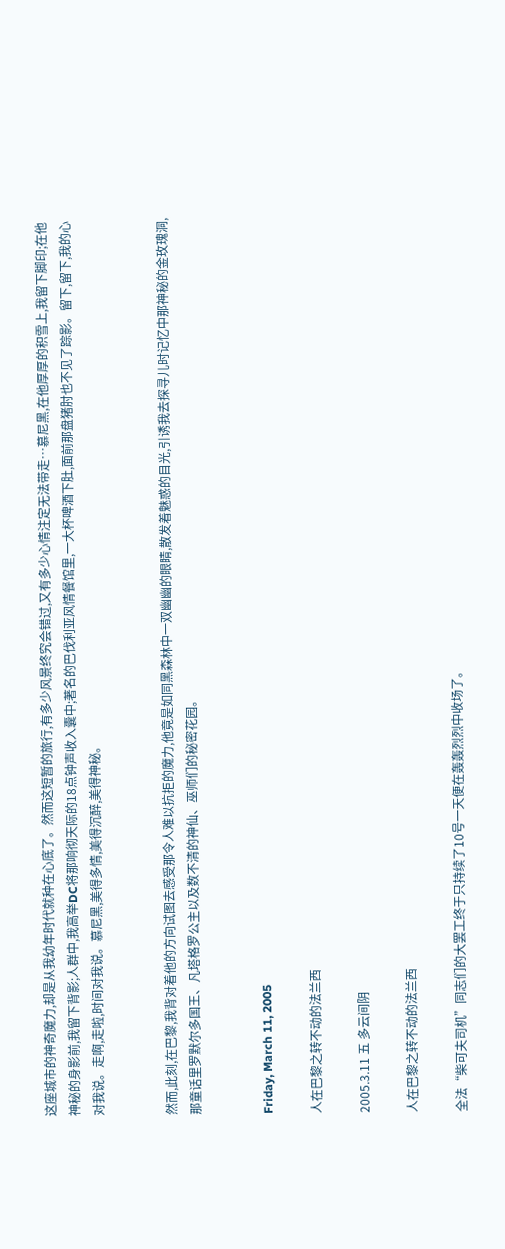这座城市的神奇魔力,却是从我幼年时代就种在心底了。然而这短暂的旅行,有多少风景终究会错过,又有多少心情注定无法带走…慕尼黑,在他厚厚的积雪上,我留下脚印;在他神秘的身影前,我留下背影;人群中,我高举DC将那响彻天际的18点钟声收入囊中;著名的巴伐利亚风情餐馆里,一大杯啤酒下肚,面前那盘猪肘也不见了踪影。留下,留下,我的心对我说。走啊,走啦,时间对我说。慕尼黑,美得多情,美得沉醉,美得神秘。


然而,此刻,在巴黎,我背对着他的方向试图去感受那令人难以抗拒的魔力,他竟是如同黑森林中一双幽幽的眼睛,散发着魅惑的目光,引诱我去探寻儿时记忆中那神秘的金玫瑰洞,那童话里罗默尔多国王、凡塔格罗公主以及数不清的神仙、巫师们的秘密花园。


Friday, March 11, 2005

人在巴黎之转不动的法兰西

2005.3.11 五 多云间阴

人在巴黎之转不动的法兰西

全法“柴可夫司机”同志们的大罢工终于只持续了10号一天便在轰轰烈烈中收场了。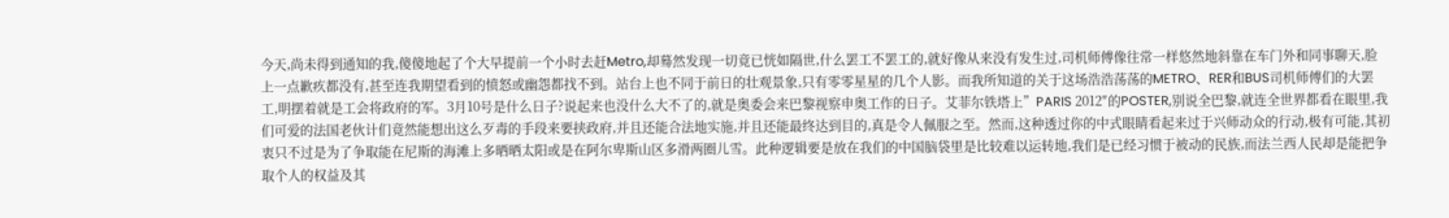今天,尚未得到通知的我,傻傻地起了个大早提前一个小时去赶Metro,却蓦然发现一切竟已恍如隔世,什么罢工不罢工的,就好像从来没有发生过,司机师傅像往常一样悠然地斜靠在车门外和同事聊天,脸上一点歉疚都没有,甚至连我期望看到的愤怒或幽怨都找不到。站台上也不同于前日的壮观景象,只有零零星星的几个人影。而我所知道的关于这场浩浩荡荡的METRO、RER和BUS司机师傅们的大罢工,明摆着就是工会将政府的军。3月10号是什么日子?说起来也没什么大不了的,就是奥委会来巴黎视察申奥工作的日子。艾菲尔铁塔上”PARIS 2012″的POSTER,别说全巴黎,就连全世界都看在眼里,我们可爱的法国老伙计们竟然能想出这么歹毒的手段来要挟政府,并且还能合法地实施,并且还能最终达到目的,真是令人佩服之至。然而,这种透过你的中式眼睛看起来过于兴师动众的行动,极有可能,其初衷只不过是为了争取能在尼斯的海滩上多晒晒太阳或是在阿尔卑斯山区多滑两圈儿雪。此种逻辑要是放在我们的中国脑袋里是比较难以运转地,我们是已经习惯于被动的民族,而法兰西人民却是能把争取个人的权益及其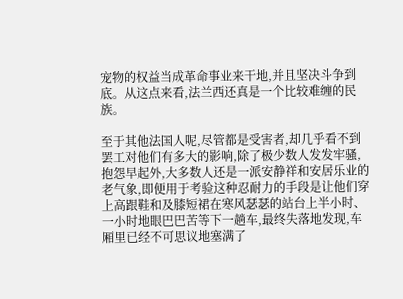宠物的权益当成革命事业来干地,并且坚决斗争到底。从这点来看,法兰西还真是一个比较难缠的民族。

至于其他法国人呢,尽管都是受害者,却几乎看不到罢工对他们有多大的影响,除了极少数人发发牢骚,抱怨早起外,大多数人还是一派安静祥和安居乐业的老气象,即便用于考验这种忍耐力的手段是让他们穿上高跟鞋和及膝短裙在寒风瑟瑟的站台上半小时、一小时地眼巴巴苦等下一趟车,最终失落地发现,车厢里已经不可思议地塞满了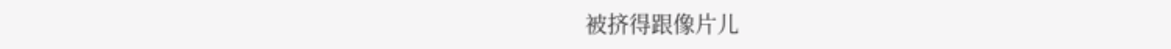被挤得跟像片儿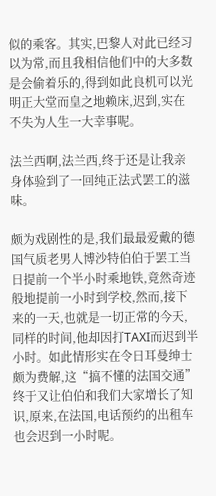似的乘客。其实,巴黎人对此已经习以为常,而且我相信他们中的大多数是会偷着乐的,得到如此良机可以光明正大堂而皇之地赖床,迟到,实在不失为人生一大幸事呢。

法兰西啊,法兰西,终于还是让我亲身体验到了一回纯正法式罢工的滋味。

颇为戏剧性的是,我们最最爱戴的德国气质老男人博沙特伯伯于罢工当日提前一个半小时乘地铁,竟然奇迹般地提前一小时到学校,然而,接下来的一天,也就是一切正常的今天,同样的时间,他却因打TAXI而迟到半小时。如此情形实在令日耳曼绅士颇为费解,这“搞不懂的法国交通”终于又让伯伯和我们大家增长了知识,原来,在法国,电话预约的出租车也会迟到一小时呢。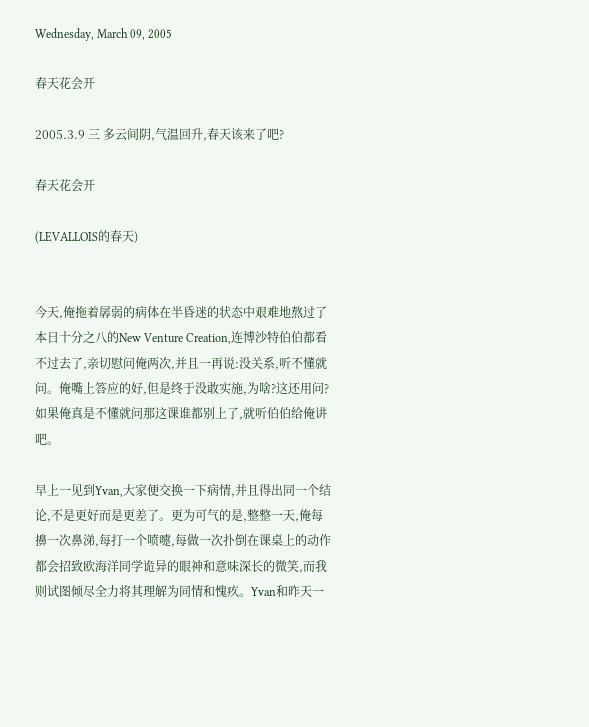Wednesday, March 09, 2005

春天花会开

2005.3.9 三 多云间阴,气温回升,春天该来了吧?

春天花会开

(LEVALLOIS的春天)


今天,俺拖着孱弱的病体在半昏迷的状态中艰难地熬过了本日十分之八的New Venture Creation,连博沙特伯伯都看不过去了,亲切慰问俺两次,并且一再说:没关系,听不懂就问。俺嘴上答应的好,但是终于没敢实施,为啥?这还用问?如果俺真是不懂就问那这课谁都别上了,就听伯伯给俺讲吧。

早上一见到Yvan,大家便交换一下病情,并且得出同一个结论,不是更好而是更差了。更为可气的是,整整一天,俺每擤一次鼻涕,每打一个喷嚏,每做一次扑倒在课桌上的动作都会招致欧海洋同学诡异的眼神和意味深长的微笑,而我则试图倾尽全力将其理解为同情和愧疚。Yvan和昨天一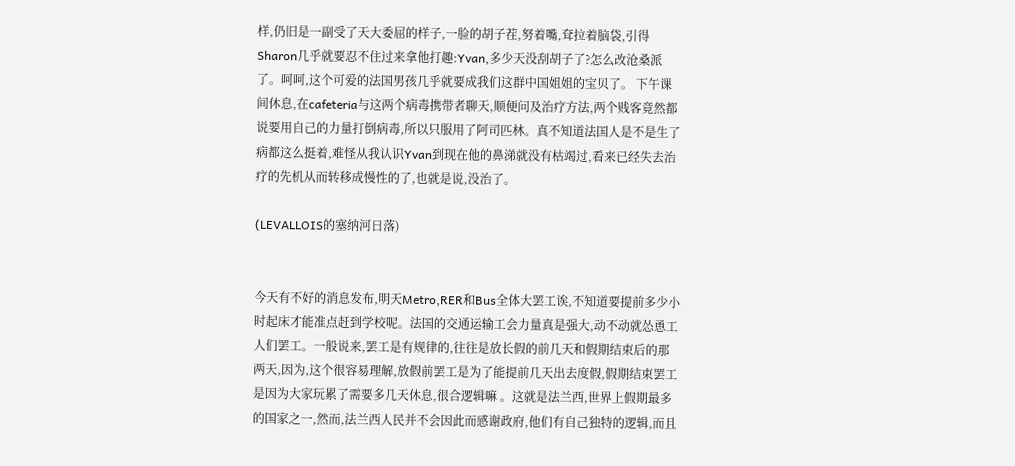样,仍旧是一副受了天大委屈的样子,一脸的胡子茬,努着嘴,耷拉着脑袋,引得Sharon几乎就要忍不住过来拿他打趣:Yvan,多少天没刮胡子了?怎么改沧桑派了。呵呵,这个可爱的法国男孩几乎就要成我们这群中国姐姐的宝贝了。 下午课间休息,在cafeteria与这两个病毒携带者聊天,顺便问及治疗方法,两个贱客竟然都说要用自己的力量打倒病毒,所以只服用了阿司匹林。真不知道法国人是不是生了病都这么挺着,难怪从我认识Yvan到现在他的鼻涕就没有枯竭过,看来已经失去治疗的先机从而转移成慢性的了,也就是说,没治了。

(LEVALLOIS的塞纳河日落)


今天有不好的消息发布,明天Metro,RER和Bus全体大罢工诶,不知道要提前多少小时起床才能准点赶到学校呢。法国的交通运输工会力量真是强大,动不动就怂恿工人们罢工。一般说来,罢工是有规律的,往往是放长假的前几天和假期结束后的那两天,因为,这个很容易理解,放假前罢工是为了能提前几天出去度假,假期结束罢工是因为大家玩累了需要多几天休息,很合逻辑嘛 。这就是法兰西,世界上假期最多的国家之一,然而,法兰西人民并不会因此而感谢政府,他们有自己独特的逻辑,而且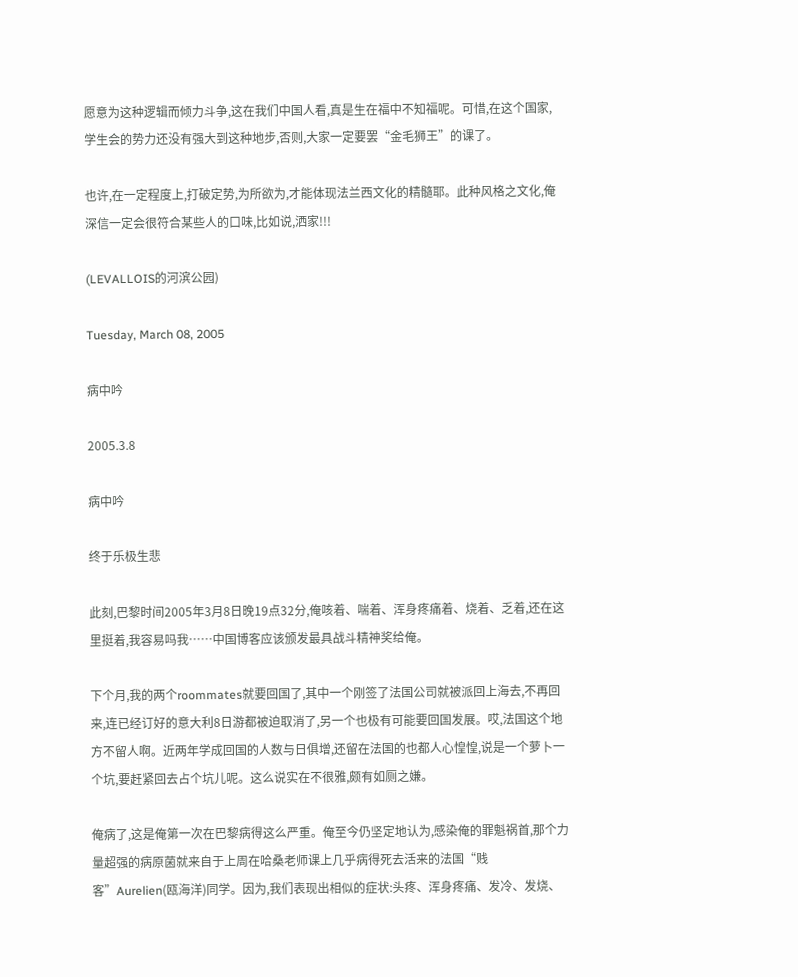愿意为这种逻辑而倾力斗争,这在我们中国人看,真是生在福中不知福呢。可惜,在这个国家,学生会的势力还没有强大到这种地步,否则,大家一定要罢“金毛狮王”的课了。

也许,在一定程度上,打破定势,为所欲为,才能体现法兰西文化的精髓耶。此种风格之文化,俺深信一定会很符合某些人的口味,比如说,洒家!!!

(LEVALLOIS的河滨公园)

Tuesday, March 08, 2005

病中吟

2005.3.8

病中吟

终于乐极生悲

此刻,巴黎时间2005年3月8日晚19点32分,俺咳着、喘着、浑身疼痛着、烧着、乏着,还在这里挺着,我容易吗我……中国博客应该颁发最具战斗精神奖给俺。

下个月,我的两个roommates就要回国了,其中一个刚签了法国公司就被派回上海去,不再回来,连已经订好的意大利8日游都被迫取消了,另一个也极有可能要回国发展。哎,法国这个地方不留人啊。近两年学成回国的人数与日俱增,还留在法国的也都人心惶惶,说是一个萝卜一个坑,要赶紧回去占个坑儿呢。这么说实在不很雅,颇有如厕之嫌。

俺病了,这是俺第一次在巴黎病得这么严重。俺至今仍坚定地认为,感染俺的罪魁祸首,那个力量超强的病原菌就来自于上周在哈桑老师课上几乎病得死去活来的法国“贱客”Aurelien(瓯海洋)同学。因为,我们表现出相似的症状:头疼、浑身疼痛、发冷、发烧、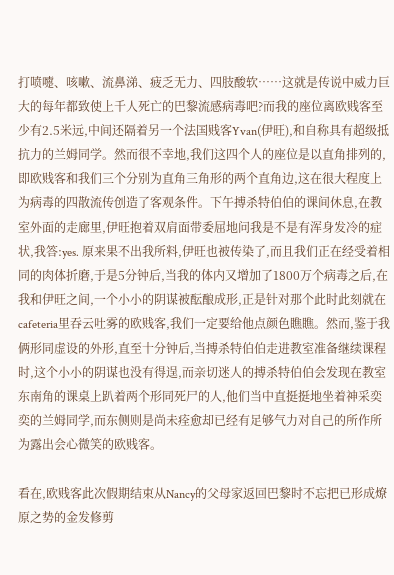打喷嚏、咳嗽、流鼻涕、疲乏无力、四肢酸软……这就是传说中威力巨大的每年都致使上千人死亡的巴黎流感病毒吧?而我的座位离欧贱客至少有2.5米远,中间还隔着另一个法国贱客Yvan(伊旺),和自称具有超级抵抗力的兰姆同学。然而很不幸地,我们这四个人的座位是以直角排列的,即欧贱客和我们三个分别为直角三角形的两个直角边,这在很大程度上为病毒的四散流传创造了客观条件。下午搏杀特伯伯的课间休息,在教室外面的走廊里,伊旺抱着双肩面带委屈地问我是不是有浑身发冷的症状,我答:yes. 原来果不出我所料,伊旺也被传染了,而且我们正在经受着相同的肉体折磨,于是5分钟后,当我的体内又增加了1800万个病毒之后,在我和伊旺之间,一个小小的阴谋被酝酿成形,正是针对那个此时此刻就在cafeteria里吞云吐雾的欧贱客,我们一定要给他点颜色瞧瞧。然而,鉴于我俩形同虚设的外形,直至十分钟后,当搏杀特伯伯走进教室准备继续课程时,这个小小的阴谋也没有得逞,而亲切迷人的搏杀特伯伯会发现在教室东南角的课桌上趴着两个形同死尸的人,他们当中直挺挺地坐着神采奕奕的兰姆同学,而东侧则是尚未痊愈却已经有足够气力对自己的所作所为露出会心微笑的欧贱客。

看在,欧贱客此次假期结束从Nancy的父母家返回巴黎时不忘把已形成燎原之势的金发修剪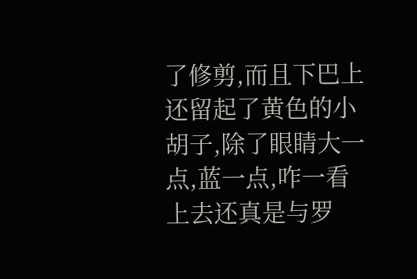了修剪,而且下巴上还留起了黄色的小胡子,除了眼睛大一点,蓝一点,咋一看上去还真是与罗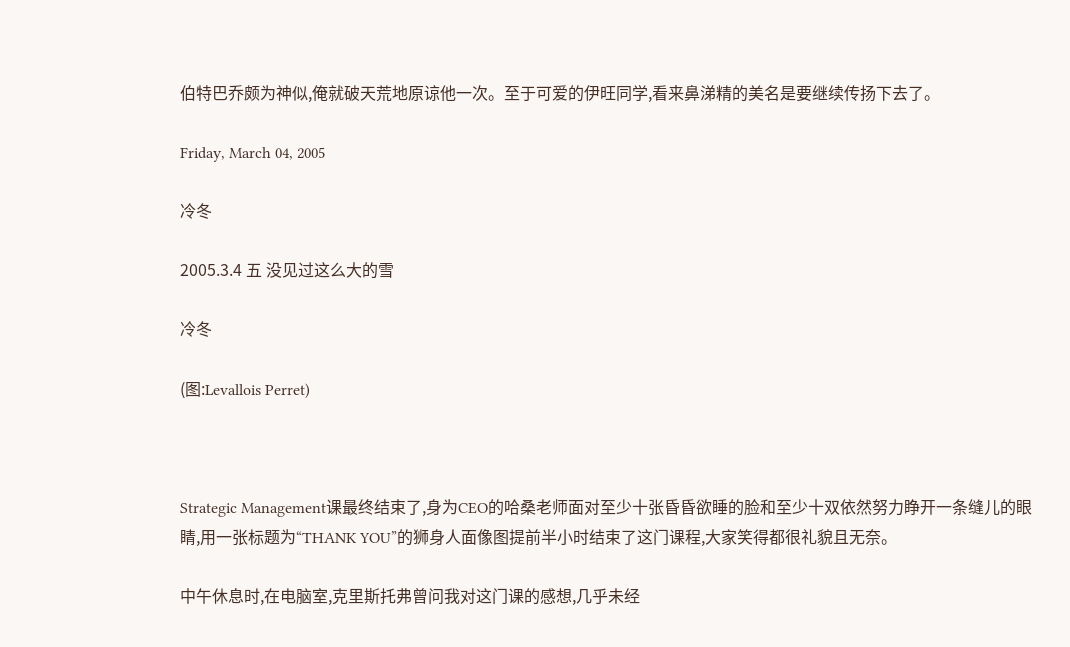伯特巴乔颇为神似,俺就破天荒地原谅他一次。至于可爱的伊旺同学,看来鼻涕精的美名是要继续传扬下去了。

Friday, March 04, 2005

冷冬

2005.3.4 五 没见过这么大的雪

冷冬

(图:Levallois Perret)



Strategic Management课最终结束了,身为CEO的哈桑老师面对至少十张昏昏欲睡的脸和至少十双依然努力睁开一条缝儿的眼睛,用一张标题为“THANK YOU”的狮身人面像图提前半小时结束了这门课程,大家笑得都很礼貌且无奈。

中午休息时,在电脑室,克里斯托弗曾问我对这门课的感想,几乎未经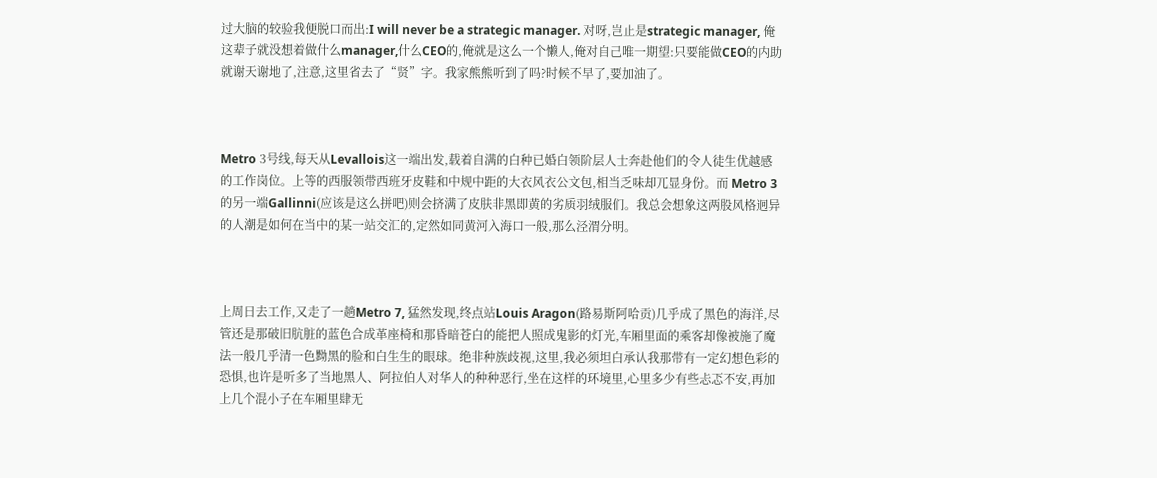过大脑的较验我便脱口而出:I will never be a strategic manager. 对呀,岂止是strategic manager, 俺这辈子就没想着做什么manager,什么CEO的,俺就是这么一个懒人,俺对自己唯一期望:只要能做CEO的内助就谢天谢地了,注意,这里省去了“贤”字。我家熊熊听到了吗?时候不早了,要加油了。



Metro 3号线,每天从Levallois这一端出发,载着自满的白种已婚白领阶层人士奔赴他们的令人徒生优越感的工作岗位。上等的西服领带西班牙皮鞋和中规中距的大衣风衣公文包,相当乏味却兀显身份。而 Metro 3的另一端Gallinni(应该是这么拼吧)则会挤满了皮肤非黑即黄的劣质羽绒服们。我总会想象这两股风格迥异的人潮是如何在当中的某一站交汇的,定然如同黄河入海口一般,那么泾渭分明。



上周日去工作,又走了一趟Metro 7, 猛然发现,终点站Louis Aragon(路易斯阿哈贡)几乎成了黑色的海洋,尽管还是那破旧肮脏的蓝色合成革座椅和那昏暗苍白的能把人照成鬼影的灯光,车厢里面的乘客却像被施了魔法一般几乎清一色黝黑的脸和白生生的眼球。绝非种族歧视,这里,我必须坦白承认我那带有一定幻想色彩的恐惧,也许是听多了当地黑人、阿拉伯人对华人的种种恶行,坐在这样的环境里,心里多少有些忐忑不安,再加上几个混小子在车厢里肆无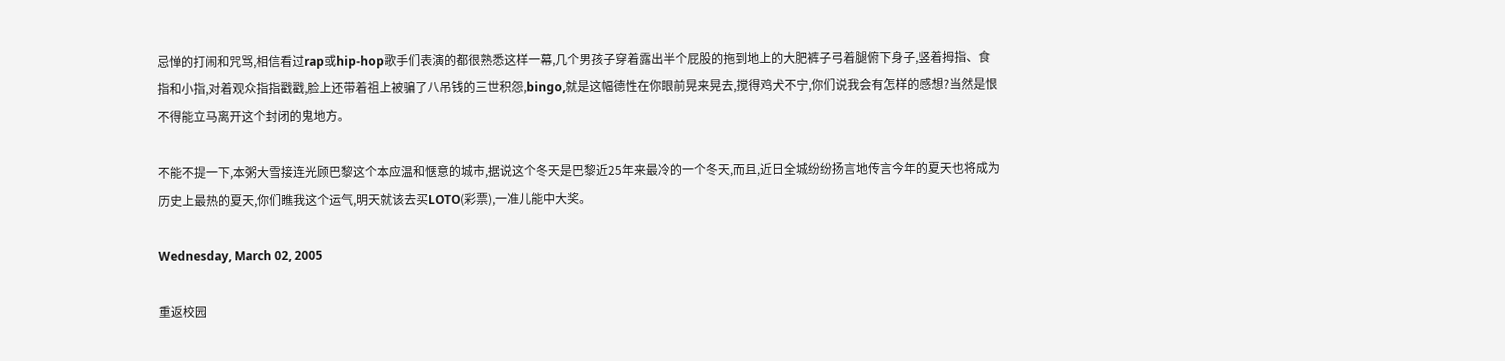忌惮的打闹和咒骂,相信看过rap或hip-hop歌手们表演的都很熟悉这样一幕,几个男孩子穿着露出半个屁股的拖到地上的大肥裤子弓着腿俯下身子,竖着拇指、食指和小指,对着观众指指戳戳,脸上还带着祖上被骗了八吊钱的三世积怨,bingo,就是这幅德性在你眼前晃来晃去,搅得鸡犬不宁,你们说我会有怎样的感想?当然是恨不得能立马离开这个封闭的鬼地方。

不能不提一下,本粥大雪接连光顾巴黎这个本应温和惬意的城市,据说这个冬天是巴黎近25年来最冷的一个冬天,而且,近日全城纷纷扬言地传言今年的夏天也将成为历史上最热的夏天,你们瞧我这个运气,明天就该去买LOTO(彩票),一准儿能中大奖。

Wednesday, March 02, 2005

重返校园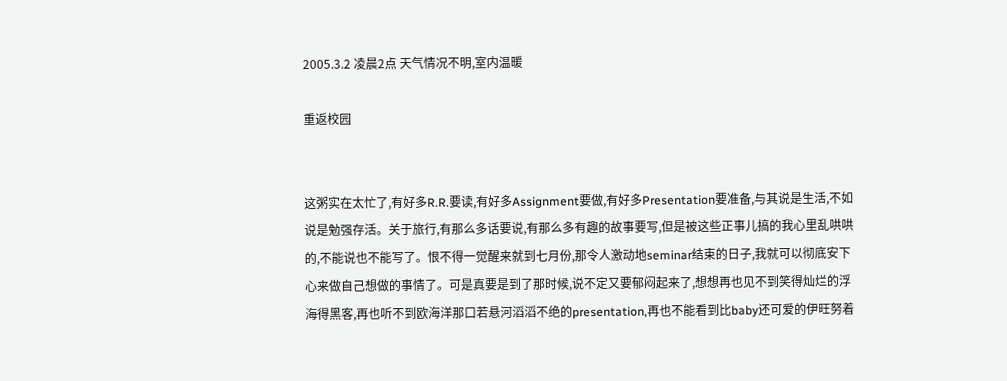2005.3.2 凌晨2点 天气情况不明,室内温暖

重返校园


这粥实在太忙了,有好多R.R.要读,有好多Assignment要做,有好多Presentation要准备,与其说是生活,不如说是勉强存活。关于旅行,有那么多话要说,有那么多有趣的故事要写,但是被这些正事儿搞的我心里乱哄哄的,不能说也不能写了。恨不得一觉醒来就到七月份,那令人激动地seminar结束的日子,我就可以彻底安下心来做自己想做的事情了。可是真要是到了那时候,说不定又要郁闷起来了,想想再也见不到笑得灿烂的浮海得黑客,再也听不到欧海洋那口若悬河滔滔不绝的presentation,再也不能看到比baby还可爱的伊旺努着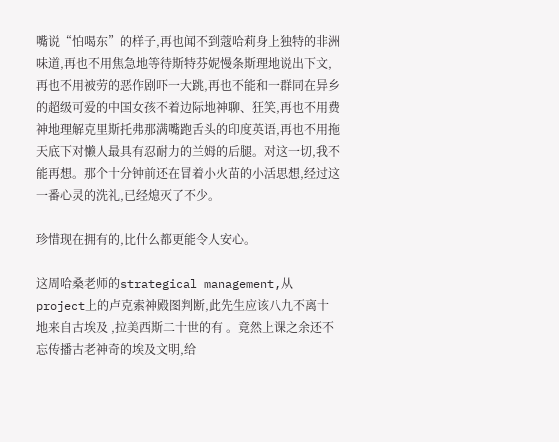嘴说“怕喝东”的样子,再也闻不到蔻哈莉身上独特的非洲味道,再也不用焦急地等待斯特芬妮慢条斯理地说出下文,再也不用被劳的恶作剧吓一大跳,再也不能和一群同在异乡的超级可爱的中国女孩不着边际地神聊、狂笑,再也不用费神地理解克里斯托弗那满嘴跑舌头的印度英语,再也不用拖天底下对懒人最具有忍耐力的兰姆的后腿。对这一切,我不能再想。那个十分钟前还在冒着小火苗的小活思想,经过这一番心灵的洗礼,已经熄灭了不少。

珍惜现在拥有的,比什么都更能令人安心。

这周哈桑老师的strategical management,从project上的卢克索神殿图判断,此先生应该八九不离十地来自古埃及 ,拉美西斯二十世的有 。竟然上课之余还不忘传播古老神奇的埃及文明,给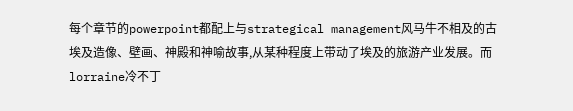每个章节的powerpoint都配上与strategical management风马牛不相及的古埃及造像、壁画、神殿和神喻故事,从某种程度上带动了埃及的旅游产业发展。而lorraine冷不丁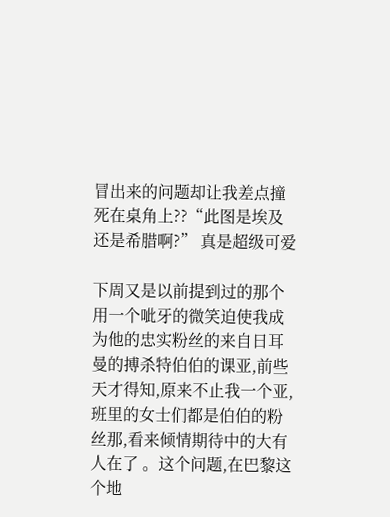冒出来的问题却让我差点撞死在桌角上??“此图是埃及还是希腊啊?” 真是超级可爱

下周又是以前提到过的那个用一个呲牙的微笑迫使我成为他的忠实粉丝的来自日耳曼的搏杀特伯伯的课亚,前些天才得知,原来不止我一个亚,班里的女士们都是伯伯的粉丝那,看来倾情期待中的大有人在了 。这个问题,在巴黎这个地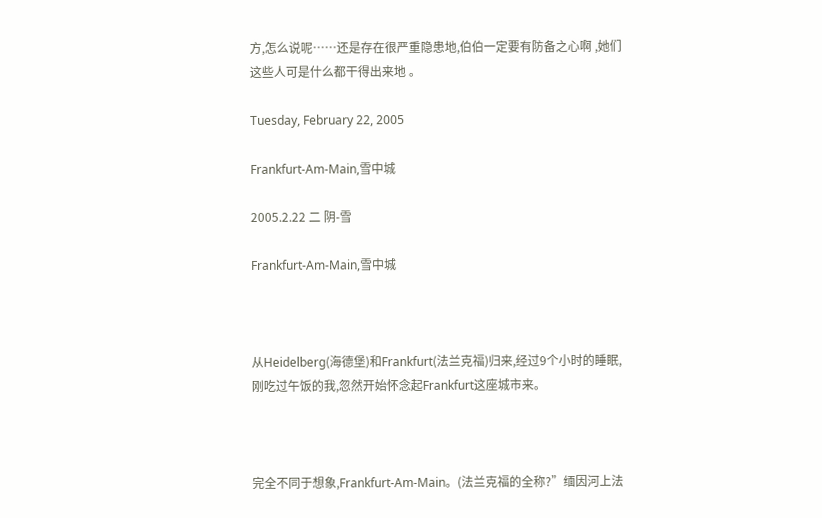方,怎么说呢……还是存在很严重隐患地,伯伯一定要有防备之心啊 ,她们这些人可是什么都干得出来地 。

Tuesday, February 22, 2005

Frankfurt-Am-Main,雪中城

2005.2.22 二 阴-雪

Frankfurt-Am-Main,雪中城



从Heidelberg(海德堡)和Frankfurt(法兰克福)归来,经过9个小时的睡眠,刚吃过午饭的我,忽然开始怀念起Frankfurt这座城市来。



完全不同于想象,Frankfurt-Am-Main。(法兰克福的全称?”缅因河上法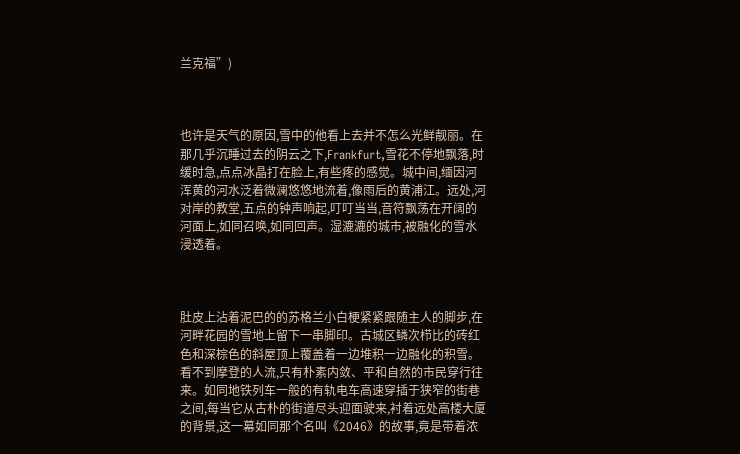兰克福”)



也许是天气的原因,雪中的他看上去并不怎么光鲜靓丽。在那几乎沉睡过去的阴云之下,Frankfurt,雪花不停地飘落,时缓时急,点点冰晶打在脸上,有些疼的感觉。城中间,缅因河浑黄的河水泛着微澜悠悠地流着,像雨后的黄浦江。远处,河对岸的教堂,五点的钟声响起,叮叮当当,音符飘荡在开阔的河面上,如同召唤,如同回声。湿漉漉的城市,被融化的雪水浸透着。



肚皮上沾着泥巴的的苏格兰小白梗紧紧跟随主人的脚步,在河畔花园的雪地上留下一串脚印。古城区鳞次栉比的砖红色和深棕色的斜屋顶上覆盖着一边堆积一边融化的积雪。看不到摩登的人流,只有朴素内敛、平和自然的市民穿行往来。如同地铁列车一般的有轨电车高速穿插于狭窄的街巷之间,每当它从古朴的街道尽头迎面驶来,衬着远处高楼大厦的背景,这一幕如同那个名叫《2046》的故事,竟是带着浓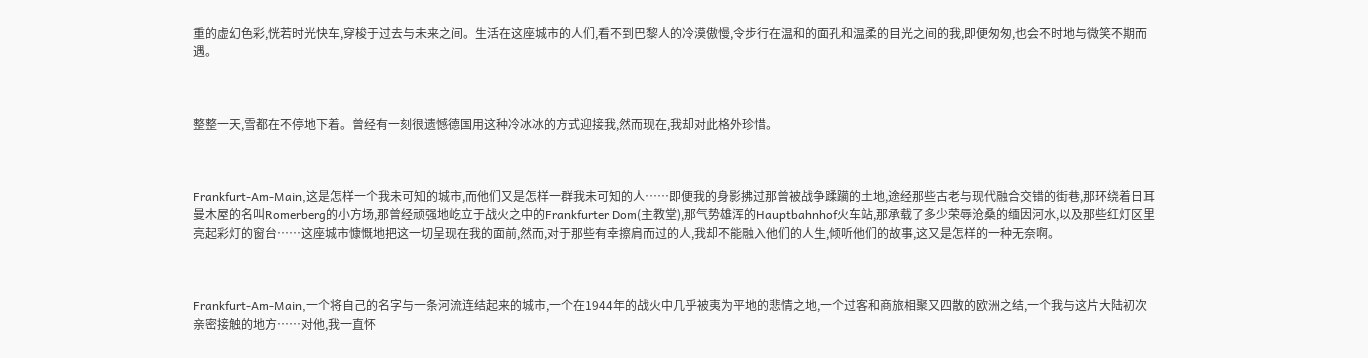重的虚幻色彩,恍若时光快车,穿梭于过去与未来之间。生活在这座城市的人们,看不到巴黎人的冷漠傲慢,令步行在温和的面孔和温柔的目光之间的我,即便匆匆,也会不时地与微笑不期而遇。



整整一天,雪都在不停地下着。曾经有一刻很遗憾德国用这种冷冰冰的方式迎接我,然而现在,我却对此格外珍惜。



Frankfurt-Am-Main,这是怎样一个我未可知的城市,而他们又是怎样一群我未可知的人……即便我的身影拂过那曾被战争蹂躏的土地,途经那些古老与现代融合交错的街巷,那环绕着日耳曼木屋的名叫Romerberg的小方场,那曾经顽强地屹立于战火之中的Frankfurter Dom(主教堂),那气势雄浑的Hauptbahnhof火车站,那承载了多少荣辱沧桑的缅因河水,以及那些红灯区里亮起彩灯的窗台……这座城市慷慨地把这一切呈现在我的面前,然而,对于那些有幸擦肩而过的人,我却不能融入他们的人生,倾听他们的故事,这又是怎样的一种无奈啊。



Frankfurt-Am-Main,一个将自己的名字与一条河流连结起来的城市,一个在1944年的战火中几乎被夷为平地的悲情之地,一个过客和商旅相聚又四散的欧洲之结,一个我与这片大陆初次亲密接触的地方……对他,我一直怀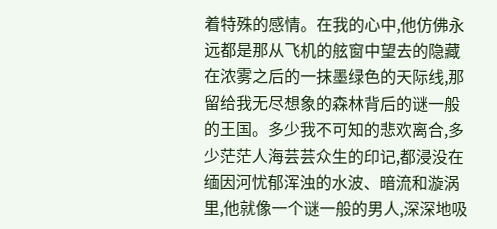着特殊的感情。在我的心中,他仿佛永远都是那从飞机的舷窗中望去的隐藏在浓雾之后的一抹墨绿色的天际线,那留给我无尽想象的森林背后的谜一般的王国。多少我不可知的悲欢离合,多少茫茫人海芸芸众生的印记,都浸没在缅因河忧郁浑浊的水波、暗流和漩涡里,他就像一个谜一般的男人,深深地吸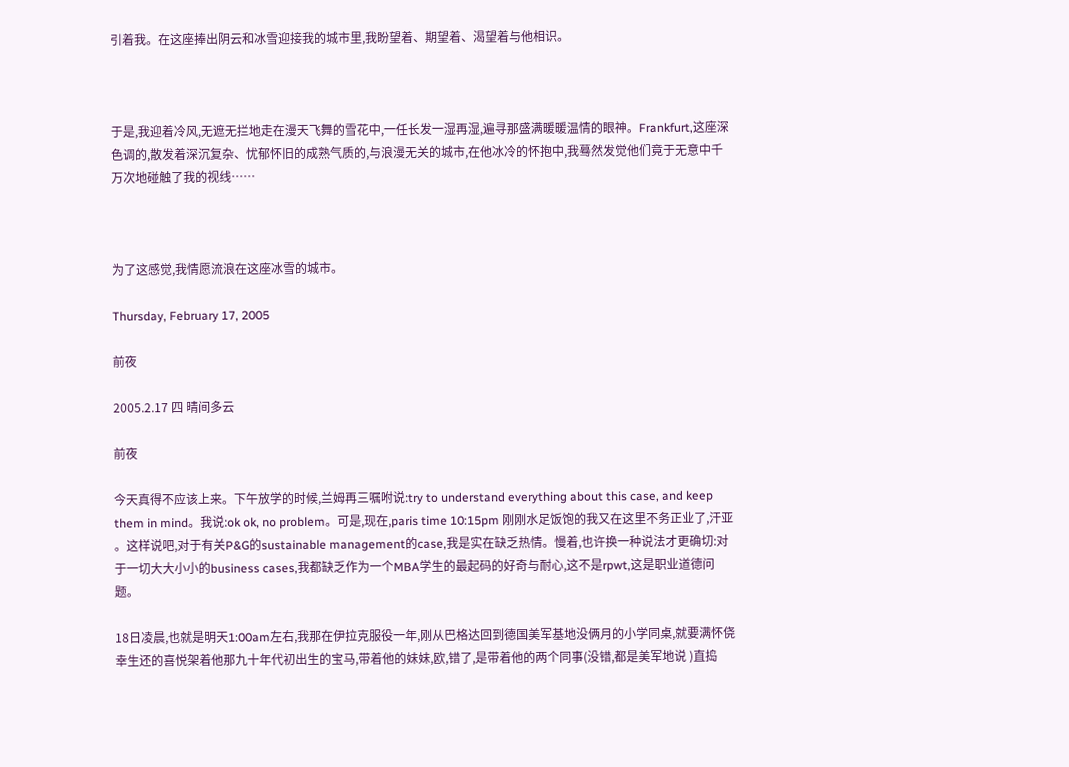引着我。在这座捧出阴云和冰雪迎接我的城市里,我盼望着、期望着、渴望着与他相识。



于是,我迎着冷风,无遮无拦地走在漫天飞舞的雪花中,一任长发一湿再湿,遍寻那盛满暖暖温情的眼神。Frankfurt,这座深色调的,散发着深沉复杂、忧郁怀旧的成熟气质的,与浪漫无关的城市,在他冰冷的怀抱中,我蓦然发觉他们竟于无意中千万次地碰触了我的视线……



为了这感觉,我情愿流浪在这座冰雪的城市。

Thursday, February 17, 2005

前夜

2005.2.17 四 晴间多云

前夜

今天真得不应该上来。下午放学的时候,兰姆再三嘱咐说:try to understand everything about this case, and keep them in mind。我说:ok ok, no problem。可是,现在,paris time 10:15pm 刚刚水足饭饱的我又在这里不务正业了,汗亚 。这样说吧,对于有关P&G的sustainable management的case,我是实在缺乏热情。慢着,也许换一种说法才更确切:对于一切大大小小的business cases,我都缺乏作为一个MBA学生的最起码的好奇与耐心,这不是rpwt,这是职业道德问题。

18日凌晨,也就是明天1:00am左右,我那在伊拉克服役一年,刚从巴格达回到德国美军基地没俩月的小学同桌,就要满怀侥幸生还的喜悦架着他那九十年代初出生的宝马,带着他的妹妹,欧,错了,是带着他的两个同事(没错,都是美军地说 )直捣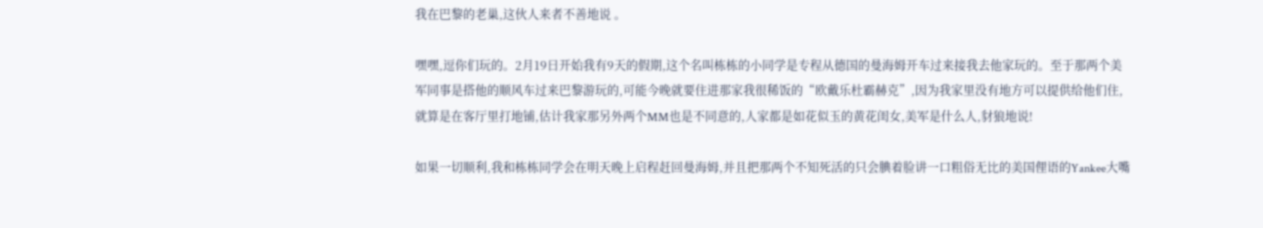我在巴黎的老巢,这伙人来者不善地说 。

嘿嘿,逗你们玩的。2月19日开始我有9天的假期,这个名叫栋栋的小同学是专程从德国的曼海姆开车过来接我去他家玩的。至于那两个美军同事是搭他的顺风车过来巴黎游玩的,可能今晚就要住进那家我很稀饭的“欧戴乐杜霸赫克”,因为我家里没有地方可以提供给他们住,就算是在客厅里打地铺,估计我家那另外两个MM也是不同意的,人家都是如花似玉的黄花闺女,美军是什么人,豺狼地说!

如果一切顺利,我和栋栋同学会在明天晚上启程赶回曼海姆,并且把那两个不知死活的只会腆着脸讲一口粗俗无比的美国俚语的Yankee大嘴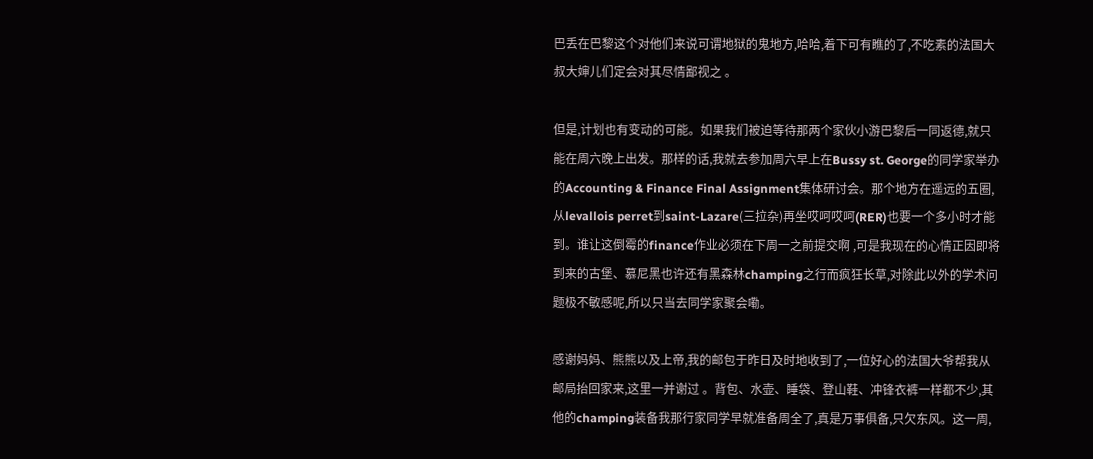巴丢在巴黎这个对他们来说可谓地狱的鬼地方,哈哈,着下可有瞧的了,不吃素的法国大叔大婶儿们定会对其尽情鄙视之 。

但是,计划也有变动的可能。如果我们被迫等待那两个家伙小游巴黎后一同返德,就只能在周六晚上出发。那样的话,我就去参加周六早上在Bussy st. George的同学家举办的Accounting & Finance Final Assignment集体研讨会。那个地方在遥远的五圈,从levallois perret到saint-Lazare(三拉杂)再坐哎呵哎呵(RER)也要一个多小时才能到。谁让这倒霉的finance作业必须在下周一之前提交啊 ,可是我现在的心情正因即将到来的古堡、慕尼黑也许还有黑森林champing之行而疯狂长草,对除此以外的学术问题极不敏感呢,所以只当去同学家聚会嘞。

感谢妈妈、熊熊以及上帝,我的邮包于昨日及时地收到了,一位好心的法国大爷帮我从邮局抬回家来,这里一并谢过 。背包、水壶、睡袋、登山鞋、冲锋衣裤一样都不少,其他的champing装备我那行家同学早就准备周全了,真是万事俱备,只欠东风。这一周,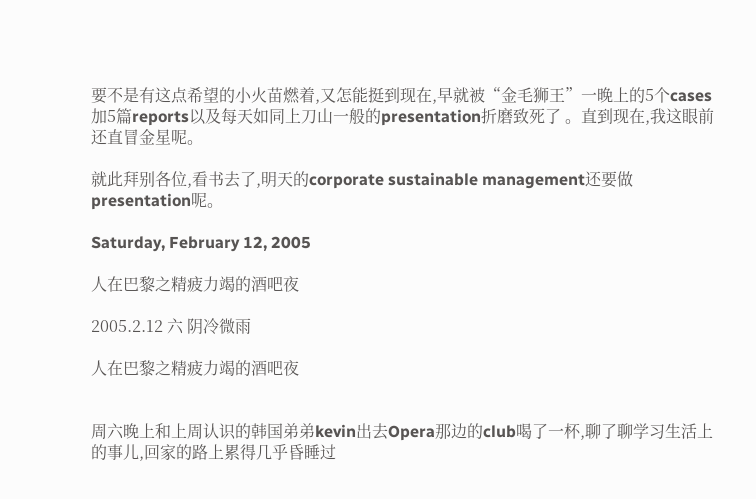要不是有这点希望的小火苗燃着,又怎能挺到现在,早就被“金毛狮王”一晚上的5个cases加5篇reports以及每天如同上刀山一般的presentation折磨致死了 。直到现在,我这眼前还直冒金星呢。

就此拜别各位,看书去了,明天的corporate sustainable management还要做presentation呢。

Saturday, February 12, 2005

人在巴黎之精疲力竭的酒吧夜

2005.2.12 六 阴冷微雨

人在巴黎之精疲力竭的酒吧夜


周六晚上和上周认识的韩国弟弟kevin出去Opera那边的club喝了一杯,聊了聊学习生活上的事儿,回家的路上累得几乎昏睡过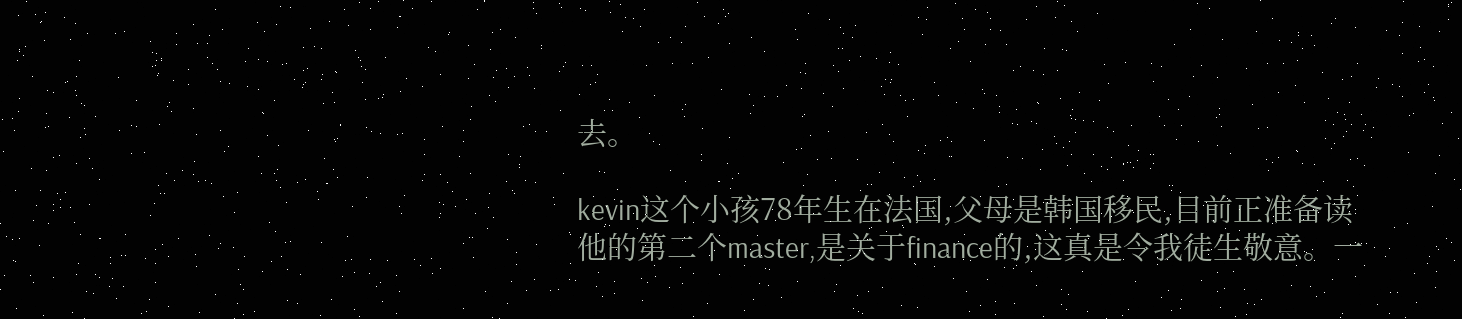去。

kevin这个小孩78年生在法国,父母是韩国移民,目前正准备读他的第二个master,是关于finance的,这真是令我徒生敬意。一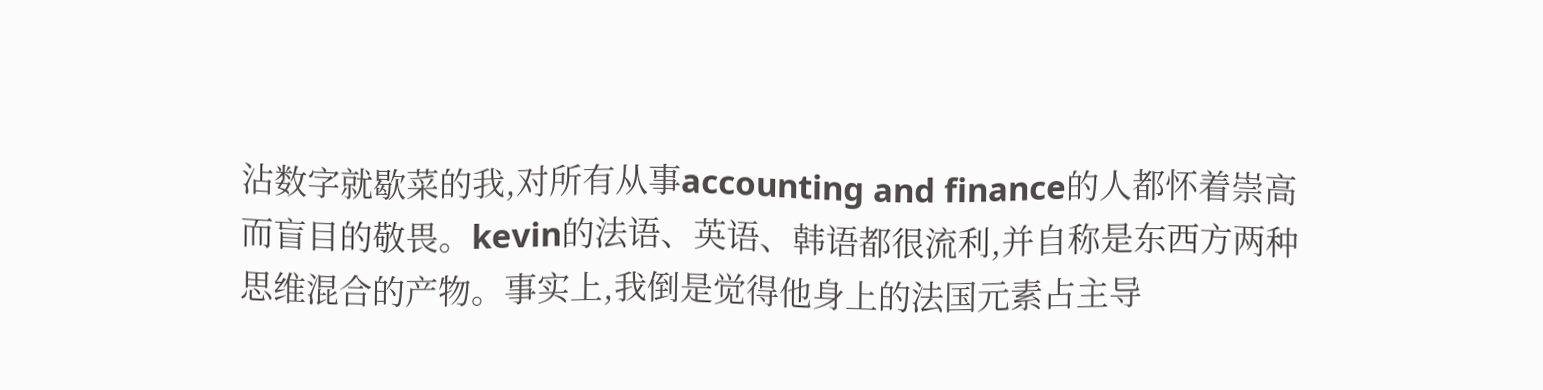沾数字就歇菜的我,对所有从事accounting and finance的人都怀着崇高而盲目的敬畏。kevin的法语、英语、韩语都很流利,并自称是东西方两种思维混合的产物。事实上,我倒是觉得他身上的法国元素占主导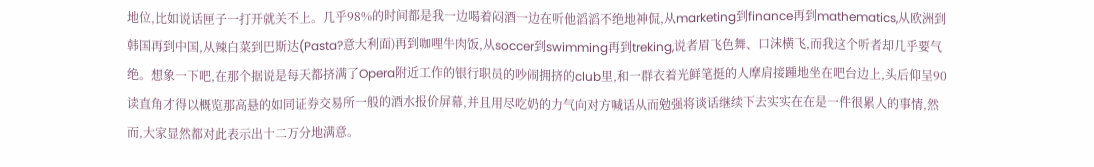地位,比如说话匣子一打开就关不上。几乎98%的时间都是我一边喝着闷酒一边在听他滔滔不绝地神侃,从marketing到finance再到mathematics,从欧洲到韩国再到中国,从辣白菜到巴斯达(Pasta?意大利面)再到咖哩牛肉饭,从soccer到swimming再到treking,说者眉飞色舞、口沫横飞,而我这个听者却几乎要气绝。想象一下吧,在那个据说是每天都挤满了Opera附近工作的银行职员的吵闹拥挤的club里,和一群衣着光鲜笔挺的人摩肩接踵地坐在吧台边上,头后仰呈90读直角才得以概览那高悬的如同证券交易所一般的酒水报价屏幕,并且用尽吃奶的力气向对方喊话从而勉强将谈话继续下去实实在在是一件很累人的事情,然而,大家显然都对此表示出十二万分地满意。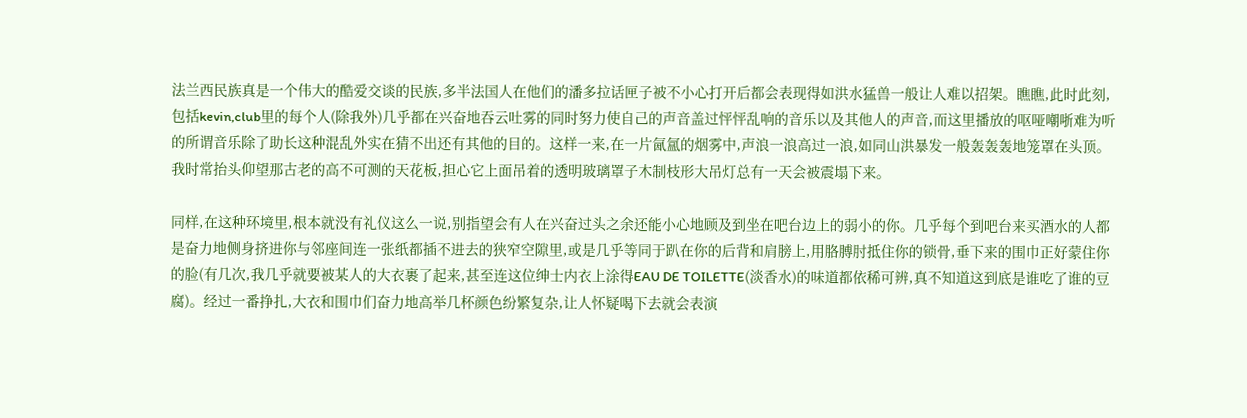法兰西民族真是一个伟大的酷爱交谈的民族,多半法国人在他们的潘多拉话匣子被不小心打开后都会表现得如洪水猛兽一般让人难以招架。瞧瞧,此时此刻,包括kevin,club里的每个人(除我外)几乎都在兴奋地吞云吐雾的同时努力使自己的声音盖过怦怦乱响的音乐以及其他人的声音,而这里播放的呕哑嘲哳难为听的所谓音乐除了助长这种混乱外实在猜不出还有其他的目的。这样一来,在一片氤氲的烟雾中,声浪一浪高过一浪,如同山洪暴发一般轰轰轰地笼罩在头顶。我时常抬头仰望那古老的高不可测的天花板,担心它上面吊着的透明玻璃罩子木制枝形大吊灯总有一天会被震塌下来。

同样,在这种环境里,根本就没有礼仪这么一说,别指望会有人在兴奋过头之余还能小心地顾及到坐在吧台边上的弱小的你。几乎每个到吧台来买酒水的人都是奋力地侧身挤进你与邻座间连一张纸都插不进去的狭窄空隙里,或是几乎等同于趴在你的后背和肩膀上,用胳膊肘抵住你的锁骨,垂下来的围巾正好蒙住你的脸(有几次,我几乎就要被某人的大衣裹了起来,甚至连这位绅士内衣上涂得EAU DE TOILETTE(淡香水)的味道都依稀可辨,真不知道这到底是谁吃了谁的豆腐)。经过一番挣扎,大衣和围巾们奋力地高举几杯颜色纷繁复杂,让人怀疑喝下去就会表演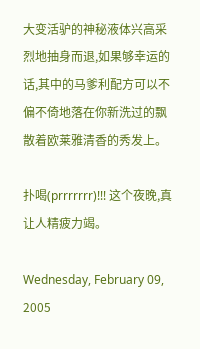大变活驴的神秘液体兴高采烈地抽身而退,如果够幸运的话,其中的马爹利配方可以不偏不倚地落在你新洗过的飘散着欧莱雅清香的秀发上。

扑喝(prrrrrrr)!!! 这个夜晚,真让人精疲力竭。

Wednesday, February 09, 2005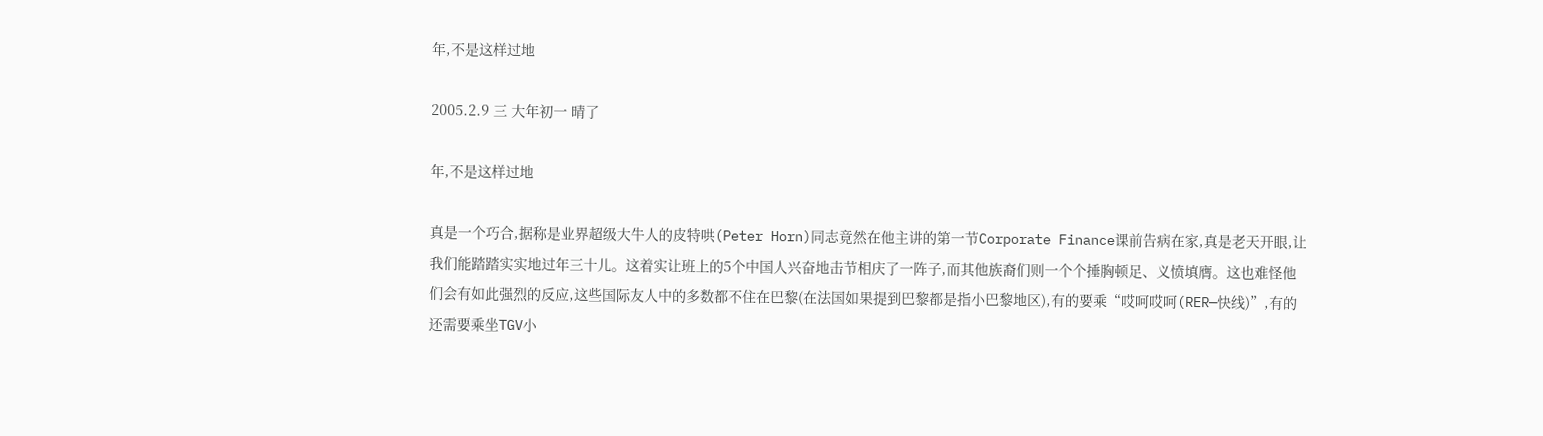年,不是这样过地

2005.2.9 三 大年初一 晴了

年,不是这样过地

真是一个巧合,据称是业界超级大牛人的皮特哄(Peter Horn)同志竟然在他主讲的第一节Corporate Finance课前告病在家,真是老天开眼,让我们能踏踏实实地过年三十儿。这着实让班上的5个中国人兴奋地击节相庆了一阵子,而其他族裔们则一个个捶胸顿足、义愤填膺。这也难怪他们会有如此强烈的反应,这些国际友人中的多数都不住在巴黎(在法国如果提到巴黎都是指小巴黎地区),有的要乘“哎呵哎呵(RER—快线)”,有的还需要乘坐TGV小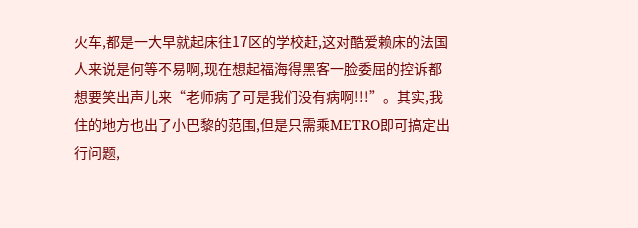火车,都是一大早就起床往17区的学校赶,这对酷爱赖床的法国人来说是何等不易啊,现在想起福海得黑客一脸委屈的控诉都想要笑出声儿来“老师病了可是我们没有病啊!!!”。其实,我住的地方也出了小巴黎的范围,但是只需乘METRO即可搞定出行问题,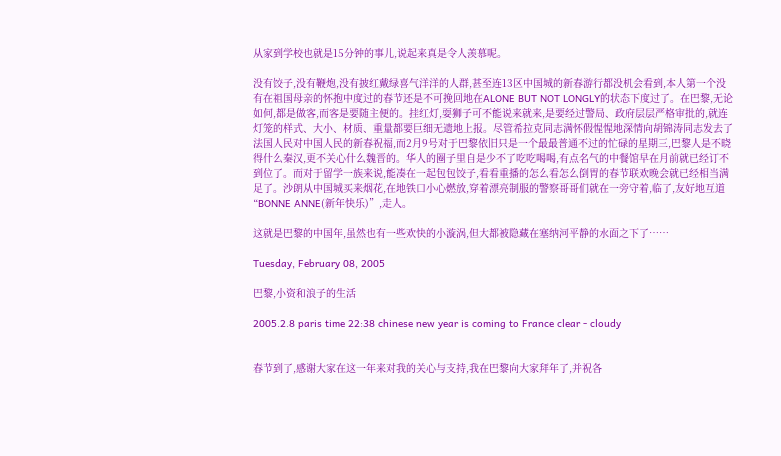从家到学校也就是15分钟的事儿,说起来真是令人羡慕呢。

没有饺子,没有鞭炮,没有披红戴绿喜气洋洋的人群,甚至连13区中国城的新春游行都没机会看到,本人第一个没有在祖国母亲的怀抱中度过的春节还是不可挽回地在ALONE BUT NOT LONGLY的状态下度过了。在巴黎,无论如何,都是做客,而客是要随主便的。挂红灯,耍狮子可不能说来就来,是要经过警局、政府层层严格审批的,就连灯笼的样式、大小、材质、重量都要巨细无遗地上报。尽管希拉克同志满怀假惺惺地深情向胡锦涛同志发去了法国人民对中国人民的新春祝福,而2月9号对于巴黎依旧只是一个最最普通不过的忙碌的星期三,巴黎人是不晓得什么秦汉,更不关心什么魏晋的。华人的圈子里自是少不了吃吃喝喝,有点名气的中餐馆早在月前就已经订不到位了。而对于留学一族来说,能凑在一起包包饺子,看看重播的怎么看怎么倒胃的春节联欢晚会就已经相当满足了。沙朗从中国城买来烟花,在地铁口小心燃放,穿着漂亮制服的警察哥哥们就在一旁守着,临了,友好地互道“BONNE ANNE(新年快乐)”,走人。

这就是巴黎的中国年,虽然也有一些欢快的小漩涡,但大都被隐藏在塞纳河平静的水面之下了……

Tuesday, February 08, 2005

巴黎,小资和浪子的生活

2005.2.8 paris time 22:38 chinese new year is coming to France clear - cloudy


春节到了,感谢大家在这一年来对我的关心与支持,我在巴黎向大家拜年了,并祝各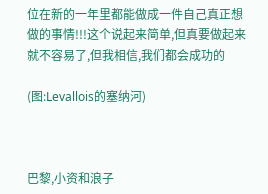位在新的一年里都能做成一件自己真正想做的事情!!!这个说起来简单,但真要做起来就不容易了,但我相信,我们都会成功的

(图:Levallois的塞纳河)



巴黎,小资和浪子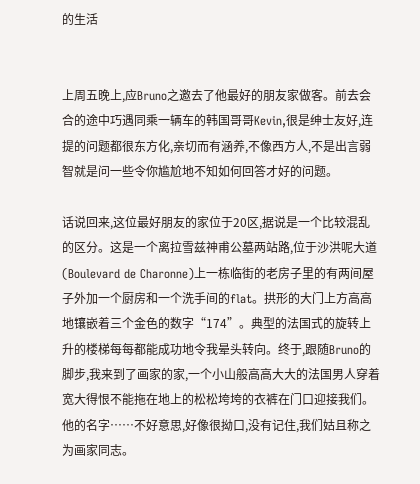的生活


上周五晚上,应Bruno之邀去了他最好的朋友家做客。前去会合的途中巧遇同乘一辆车的韩国哥哥Kevin,很是绅士友好,连提的问题都很东方化,亲切而有涵养,不像西方人,不是出言弱智就是问一些令你尴尬地不知如何回答才好的问题。

话说回来,这位最好朋友的家位于20区,据说是一个比较混乱的区分。这是一个离拉雪兹神甫公墓两站路,位于沙洪呢大道(Boulevard de Charonne)上一栋临街的老房子里的有两间屋子外加一个厨房和一个洗手间的flat。拱形的大门上方高高地镶嵌着三个金色的数字“174”。典型的法国式的旋转上升的楼梯每每都能成功地令我晕头转向。终于,跟随Bruno的脚步,我来到了画家的家,一个小山般高高大大的法国男人穿着宽大得恨不能拖在地上的松松垮垮的衣裤在门口迎接我们。他的名字……不好意思,好像很拗口,没有记住,我们姑且称之为画家同志。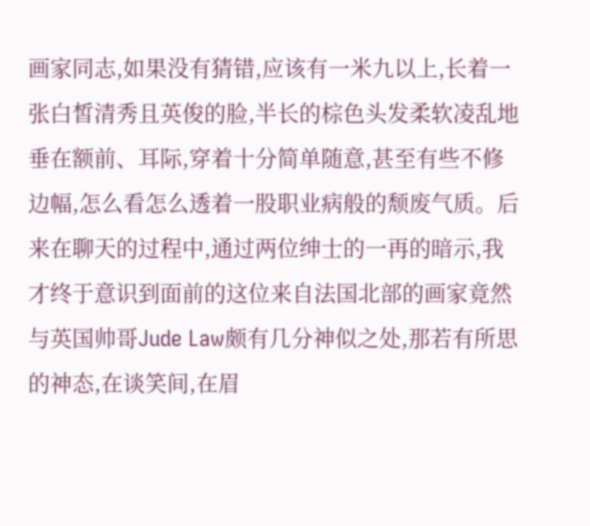画家同志,如果没有猜错,应该有一米九以上,长着一张白皙清秀且英俊的脸,半长的棕色头发柔软凌乱地垂在额前、耳际,穿着十分简单随意,甚至有些不修边幅,怎么看怎么透着一股职业病般的颓废气质。后来在聊天的过程中,通过两位绅士的一再的暗示,我才终于意识到面前的这位来自法国北部的画家竟然与英国帅哥Jude Law颇有几分神似之处,那若有所思的神态,在谈笑间,在眉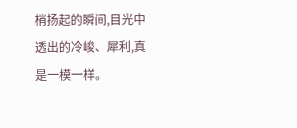梢扬起的瞬间,目光中透出的冷峻、犀利,真是一模一样。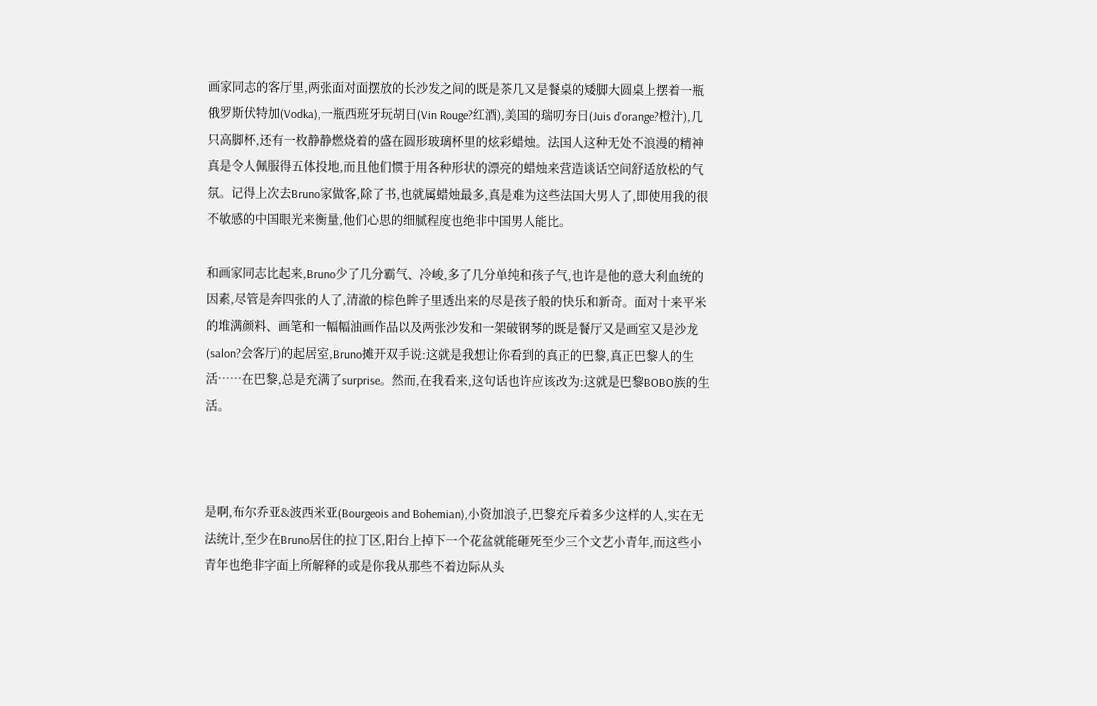画家同志的客厅里,两张面对面摆放的长沙发之间的既是茶几又是餐桌的矮脚大圆桌上摆着一瓶俄罗斯伏特加(Vodka),一瓶西班牙玩胡日(Vin Rouge?红酒),美国的瑞叨夯日(Juis d’orange?橙汁),几只高脚杯,还有一枚静静燃烧着的盛在圆形玻璃杯里的炫彩蜡烛。法国人这种无处不浪漫的精神真是令人佩服得五体投地,而且他们惯于用各种形状的漂亮的蜡烛来营造谈话空间舒适放松的气氛。记得上次去Bruno家做客,除了书,也就属蜡烛最多,真是难为这些法国大男人了,即使用我的很不敏感的中国眼光来衡量,他们心思的细腻程度也绝非中国男人能比。

和画家同志比起来,Bruno少了几分霸气、冷峻,多了几分单纯和孩子气,也许是他的意大利血统的因素,尽管是奔四张的人了,清澈的棕色眸子里透出来的尽是孩子般的快乐和新奇。面对十来平米的堆满颜料、画笔和一幅幅油画作品以及两张沙发和一架破钢琴的既是餐厅又是画室又是沙龙(salon?会客厅)的起居室,Bruno摊开双手说:这就是我想让你看到的真正的巴黎,真正巴黎人的生活……在巴黎,总是充满了surprise。然而,在我看来,这句话也许应该改为:这就是巴黎BOBO族的生活。



是啊,布尔乔亚&波西米亚(Bourgeois and Bohemian),小资加浪子,巴黎充斥着多少这样的人,实在无法统计,至少在Bruno居住的拉丁区,阳台上掉下一个花盆就能砸死至少三个文艺小青年,而这些小青年也绝非字面上所解释的或是你我从那些不着边际从头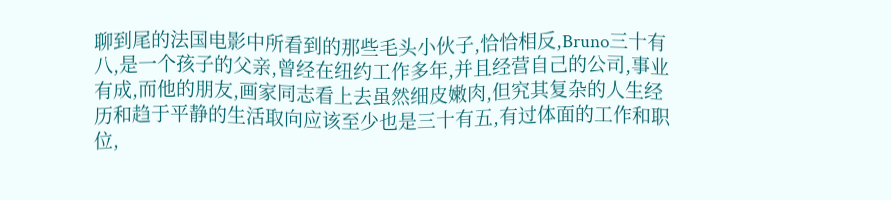聊到尾的法国电影中所看到的那些毛头小伙子,恰恰相反,Bruno三十有八,是一个孩子的父亲,曾经在纽约工作多年,并且经营自己的公司,事业有成,而他的朋友,画家同志看上去虽然细皮嫩肉,但究其复杂的人生经历和趋于平静的生活取向应该至少也是三十有五,有过体面的工作和职位,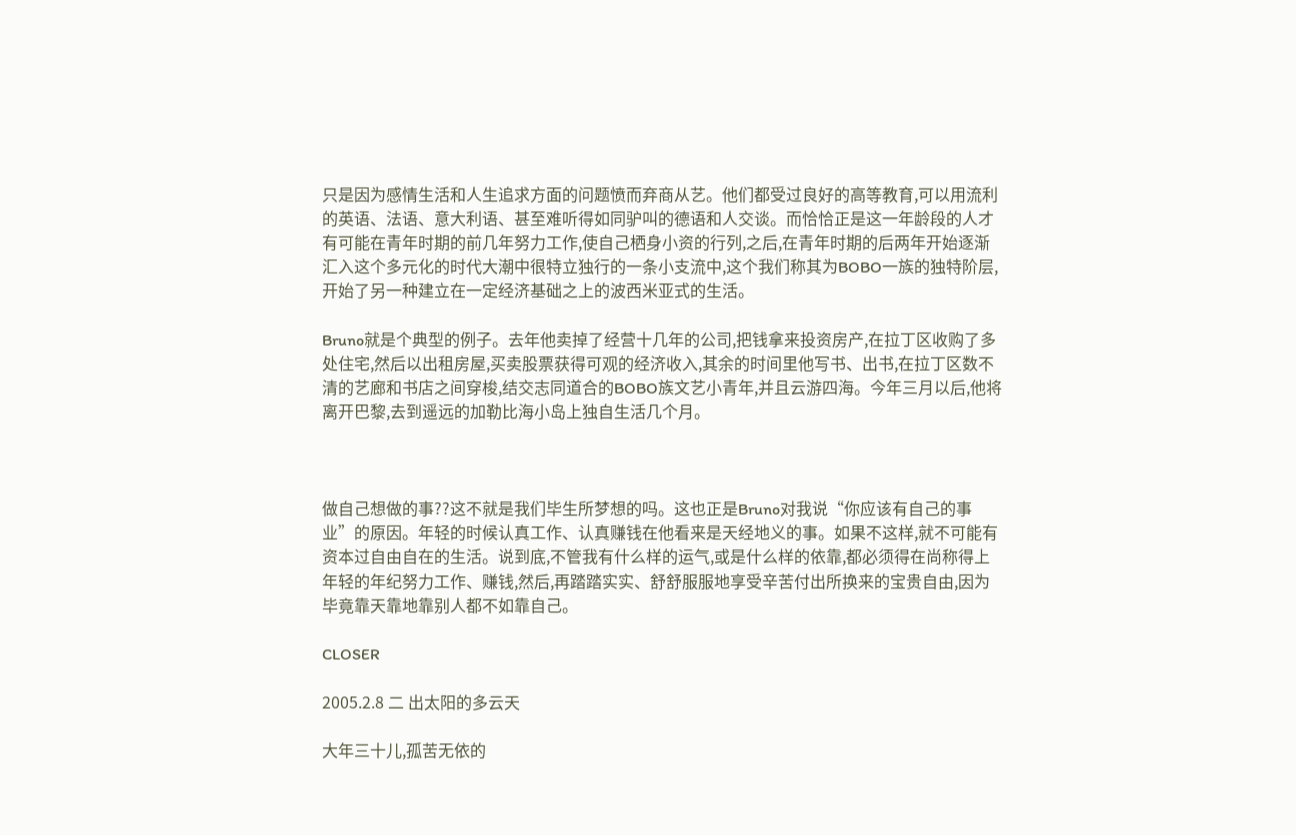只是因为感情生活和人生追求方面的问题愤而弃商从艺。他们都受过良好的高等教育,可以用流利的英语、法语、意大利语、甚至难听得如同驴叫的德语和人交谈。而恰恰正是这一年龄段的人才有可能在青年时期的前几年努力工作,使自己栖身小资的行列,之后,在青年时期的后两年开始逐渐汇入这个多元化的时代大潮中很特立独行的一条小支流中,这个我们称其为BOBO一族的独特阶层,开始了另一种建立在一定经济基础之上的波西米亚式的生活。

Bruno就是个典型的例子。去年他卖掉了经营十几年的公司,把钱拿来投资房产,在拉丁区收购了多处住宅,然后以出租房屋,买卖股票获得可观的经济收入,其余的时间里他写书、出书,在拉丁区数不清的艺廊和书店之间穿梭,结交志同道合的BOBO族文艺小青年,并且云游四海。今年三月以后,他将离开巴黎,去到遥远的加勒比海小岛上独自生活几个月。



做自己想做的事??这不就是我们毕生所梦想的吗。这也正是Bruno对我说“你应该有自己的事业”的原因。年轻的时候认真工作、认真赚钱在他看来是天经地义的事。如果不这样,就不可能有资本过自由自在的生活。说到底,不管我有什么样的运气,或是什么样的依靠,都必须得在尚称得上年轻的年纪努力工作、赚钱,然后,再踏踏实实、舒舒服服地享受辛苦付出所换来的宝贵自由,因为毕竟靠天靠地靠别人都不如靠自己。

CLOSER

2005.2.8 二 出太阳的多云天

大年三十儿,孤苦无依的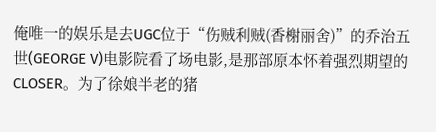俺唯一的娱乐是去UGC位于“伤贼利贼(香榭丽舍)”的乔治五世(GEORGE V)电影院看了场电影,是那部原本怀着强烈期望的CLOSER。为了徐娘半老的猪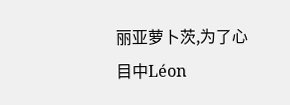丽亚萝卜茨,为了心目中Léon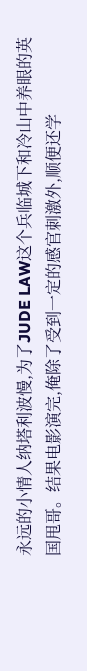永远的小情人纳塔利波慢,为了JUDE LAW这个兵临城下和冷山中养眼的英国甩哥。结果电影演完,俺除了受到一定的感官刺激外,顺便还学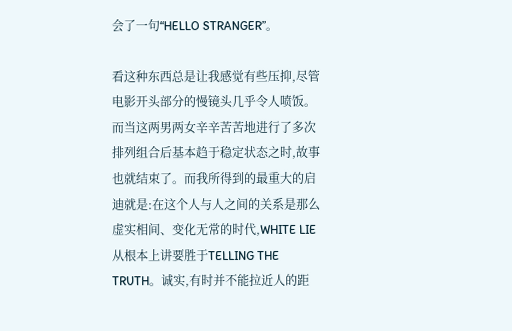会了一句“HELLO STRANGER”。

看这种东西总是让我感觉有些压抑,尽管电影开头部分的慢镜头几乎令人喷饭。而当这两男两女辛辛苦苦地进行了多次排列组合后基本趋于稳定状态之时,故事也就结束了。而我所得到的最重大的启迪就是:在这个人与人之间的关系是那么虚实相间、变化无常的时代,WHITE LIE从根本上讲要胜于TELLING THE TRUTH。诚实,有时并不能拉近人的距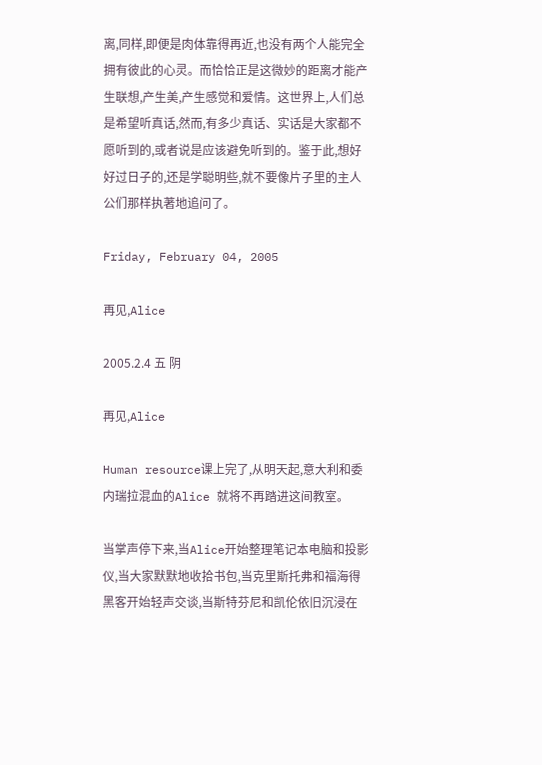离,同样,即便是肉体靠得再近,也没有两个人能完全拥有彼此的心灵。而恰恰正是这微妙的距离才能产生联想,产生美,产生感觉和爱情。这世界上,人们总是希望听真话,然而,有多少真话、实话是大家都不愿听到的,或者说是应该避免听到的。鉴于此,想好好过日子的,还是学聪明些,就不要像片子里的主人公们那样执著地追问了。

Friday, February 04, 2005

再见,Alice

2005.2.4 五 阴

再见,Alice

Human resource课上完了,从明天起,意大利和委内瑞拉混血的Alice 就将不再踏进这间教室。

当掌声停下来,当Alice开始整理笔记本电脑和投影仪,当大家默默地收拾书包,当克里斯托弗和福海得黑客开始轻声交谈,当斯特芬尼和凯伦依旧沉浸在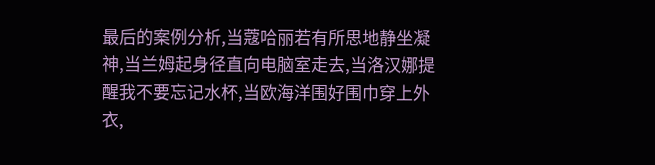最后的案例分析,当蔻哈丽若有所思地静坐凝神,当兰姆起身径直向电脑室走去,当洛汉娜提醒我不要忘记水杯,当欧海洋围好围巾穿上外衣,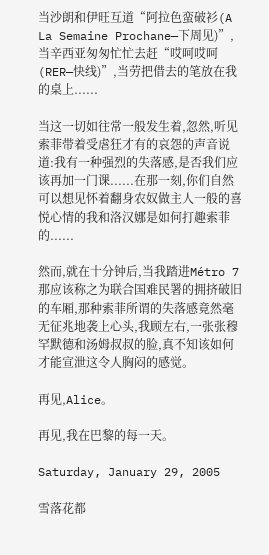当沙朗和伊旺互道“阿拉色蛮破衫(A La Semaine Prochane—下周见)”,当辛西亚匆匆忙忙去赶“哎呵哎呵(RER—快线)”,当劳把借去的笔放在我的桌上......

当这一切如往常一般发生着,忽然,听见索菲带着受虐狂才有的哀怨的声音说道:我有一种强烈的失落感,是否我们应该再加一门课......在那一刻,你们自然可以想见怀着翻身农奴做主人一般的喜悦心情的我和洛汉娜是如何打趣索菲的......

然而,就在十分钟后,当我踏进Métro 7那应该称之为联合国难民署的拥挤破旧的车厢,那种索菲所谓的失落感竟然毫无征兆地袭上心头,我顾左右,一张张穆罕默德和汤姆叔叔的脸,真不知该如何才能宣泄这令人胸闷的感觉。

再见,Alice。

再见,我在巴黎的每一天。

Saturday, January 29, 2005

雪落花都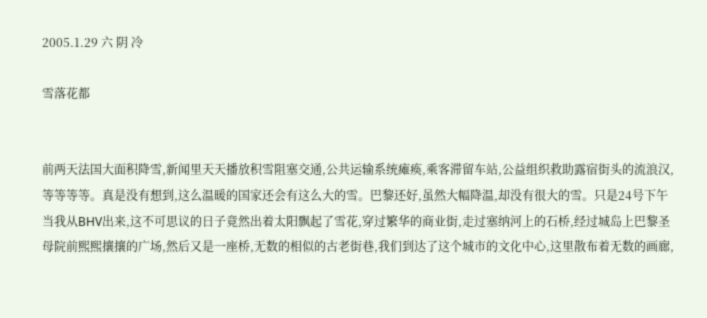2005.1.29 六 阴 冷

雪落花都


前两天法国大面积降雪,新闻里天天播放积雪阻塞交通,公共运输系统瘫痪,乘客滞留车站,公益组织救助露宿街头的流浪汉,等等等等。真是没有想到,这么温暖的国家还会有这么大的雪。巴黎还好,虽然大幅降温,却没有很大的雪。只是24号下午当我从BHV出来,这不可思议的日子竟然出着太阳飘起了雪花,穿过繁华的商业街,走过塞纳河上的石桥,经过城岛上巴黎圣母院前熙熙攘攘的广场,然后又是一座桥,无数的相似的古老街巷,我们到达了这个城市的文化中心,这里散布着无数的画廊,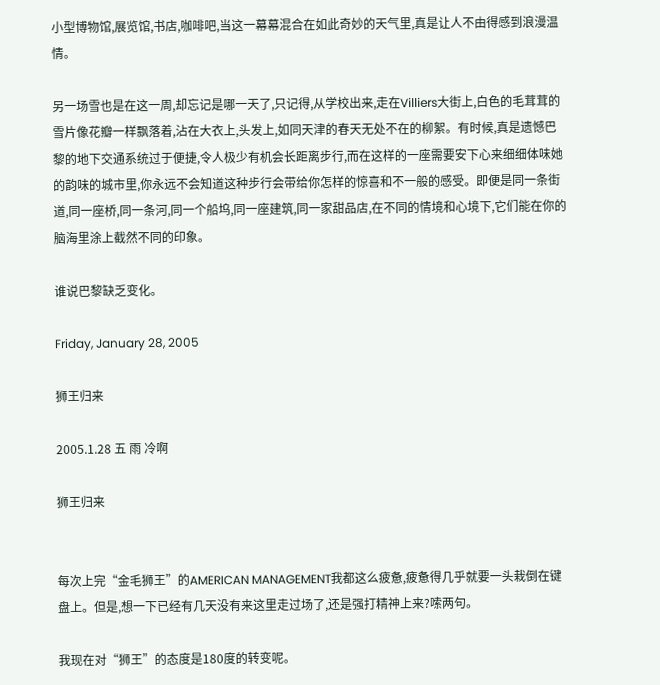小型博物馆,展览馆,书店,咖啡吧,当这一幕幕混合在如此奇妙的天气里,真是让人不由得感到浪漫温情。

另一场雪也是在这一周,却忘记是哪一天了,只记得,从学校出来,走在Villiers大街上,白色的毛茸茸的雪片像花瓣一样飘落着,沾在大衣上,头发上,如同天津的春天无处不在的柳絮。有时候,真是遗憾巴黎的地下交通系统过于便捷,令人极少有机会长距离步行,而在这样的一座需要安下心来细细体味她的韵味的城市里,你永远不会知道这种步行会带给你怎样的惊喜和不一般的感受。即便是同一条街道,同一座桥,同一条河,同一个船坞,同一座建筑,同一家甜品店,在不同的情境和心境下,它们能在你的脑海里涂上截然不同的印象。

谁说巴黎缺乏变化。

Friday, January 28, 2005

狮王归来

2005.1.28 五 雨 冷啊

狮王归来


每次上完“金毛狮王”的AMERICAN MANAGEMENT我都这么疲惫,疲惫得几乎就要一头栽倒在键盘上。但是,想一下已经有几天没有来这里走过场了,还是强打精神上来?嗦两句。

我现在对“狮王”的态度是180度的转变呢。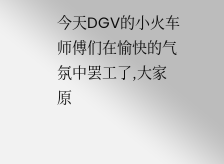今天DGV的小火车师傅们在愉快的气氛中罢工了,大家原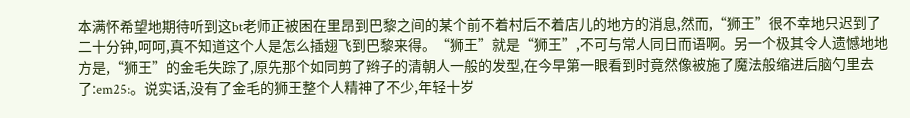本满怀希望地期待听到这bt老师正被困在里昂到巴黎之间的某个前不着村后不着店儿的地方的消息,然而,“狮王”很不幸地只迟到了二十分钟,呵呵,真不知道这个人是怎么插翅飞到巴黎来得。“狮王”就是“狮王”,不可与常人同日而语啊。另一个极其令人遗憾地地方是,“狮王”的金毛失踪了,原先那个如同剪了辫子的清朝人一般的发型,在今早第一眼看到时竟然像被施了魔法般缩进后脑勺里去了:em25:。说实话,没有了金毛的狮王整个人精神了不少,年轻十岁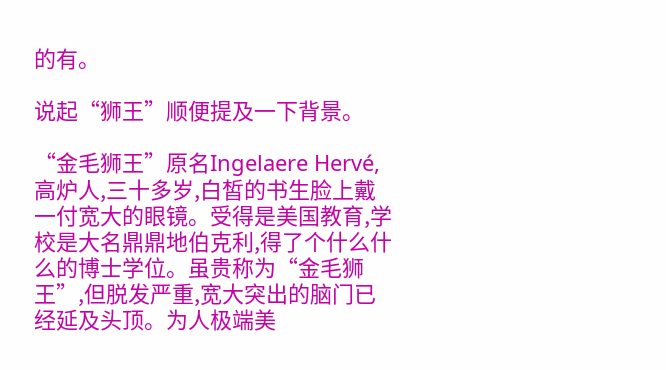的有。

说起“狮王”顺便提及一下背景。

“金毛狮王”原名Ingelaere Hervé,高炉人,三十多岁,白皙的书生脸上戴一付宽大的眼镜。受得是美国教育,学校是大名鼎鼎地伯克利,得了个什么什么的博士学位。虽贵称为“金毛狮王”,但脱发严重,宽大突出的脑门已经延及头顶。为人极端美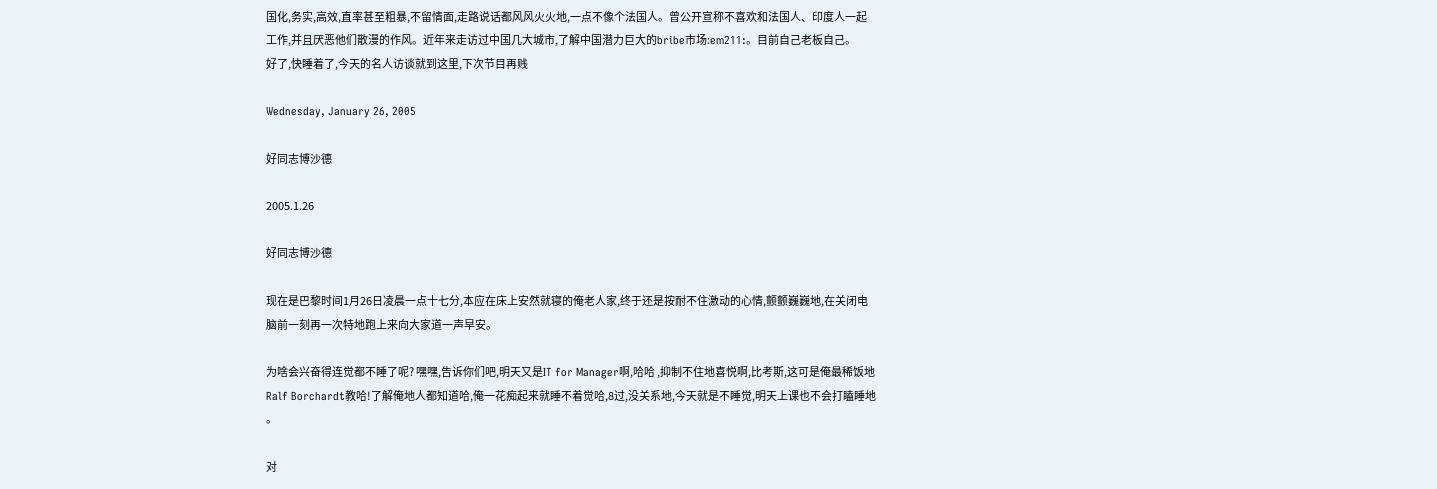国化,务实,高效,直率甚至粗暴,不留情面,走路说话都风风火火地,一点不像个法国人。曾公开宣称不喜欢和法国人、印度人一起工作,并且厌恶他们散漫的作风。近年来走访过中国几大城市,了解中国潜力巨大的bribe市场:em211:。目前自己老板自己。
好了,快睡着了,今天的名人访谈就到这里,下次节目再贱

Wednesday, January 26, 2005

好同志博沙德

2005.1.26

好同志博沙德

现在是巴黎时间1月26日凌晨一点十七分,本应在床上安然就寝的俺老人家,终于还是按耐不住激动的心情,颤颤巍巍地,在关闭电脑前一刻再一次特地跑上来向大家道一声早安。

为啥会兴奋得连觉都不睡了呢? 嘿嘿,告诉你们吧,明天又是IT for Manager啊,哈哈 ,抑制不住地喜悦啊,比考斯,这可是俺最稀饭地Ralf Borchardt教哈!了解俺地人都知道哈,俺一花痴起来就睡不着觉哈,8过,没关系地,今天就是不睡觉,明天上课也不会打瞌睡地 。

对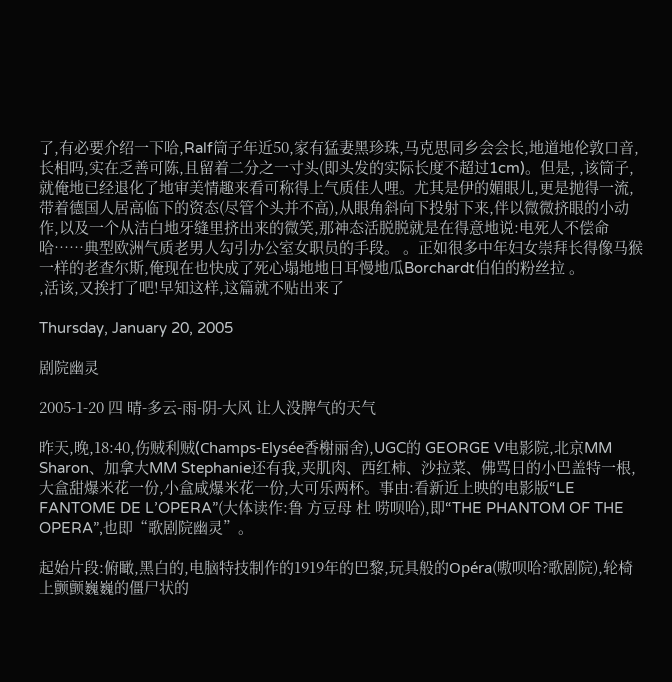了,有必要介绍一下哈,Ralf筒子年近50,家有猛妻黑珍珠,马克思同乡会会长,地道地伦敦口音,长相吗,实在乏善可陈,且留着二分之一寸头(即头发的实际长度不超过1cm)。但是, ,该筒子,就俺地已经退化了地审美情趣来看可称得上气质佳人哩。尤其是伊的媚眼儿,更是抛得一流,带着德国人居高临下的资态(尽管个头并不高),从眼角斜向下投射下来,伴以微微挤眼的小动作,以及一个从洁白地牙缝里挤出来的微笑,那神态活脱脱就是在得意地说:电死人不偿命哈……典型欧洲气质老男人勾引办公室女职员的手段。 。正如很多中年妇女崇拜长得像马猴一样的老查尔斯,俺现在也快成了死心塌地地日耳慢地瓜Borchardt伯伯的粉丝拉 。
,活该,又挨打了吧!早知这样,这篇就不贴出来了

Thursday, January 20, 2005

剧院幽灵

2005-1-20 四 晴-多云-雨-阴-大风 让人没脾气的天气

昨天,晚,18:40,伤贼利贼(Champs-Elysée香榭丽舍),UGC的 GEORGE V电影院,北京MM Sharon、加拿大MM Stephanie还有我,夹肌肉、西红柿、沙拉菜、佛骂日的小巴盖特一根,大盒甜爆米花一份,小盒咸爆米花一份,大可乐两杯。事由:看新近上映的电影版“LE FANTOME DE L’OPERA”(大体读作:鲁 方豆母 杜 唠呗哈),即“THE PHANTOM OF THE OPERA”,也即“歌剧院幽灵”。

起始片段:俯瞰,黑白的,电脑特技制作的1919年的巴黎,玩具般的Opéra(嗷呗哈?歌剧院),轮椅上颤颤巍巍的僵尸状的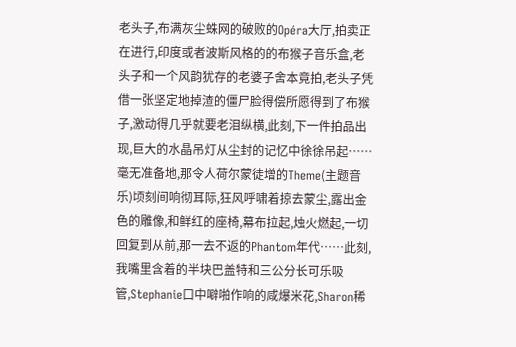老头子,布满灰尘蛛网的破败的Opéra大厅,拍卖正在进行,印度或者波斯风格的的布猴子音乐盒,老头子和一个风韵犹存的老婆子舍本竟拍,老头子凭借一张坚定地掉渣的僵尸脸得偿所愿得到了布猴子,激动得几乎就要老泪纵横,此刻,下一件拍品出现,巨大的水晶吊灯从尘封的记忆中徐徐吊起……毫无准备地,那令人荷尔蒙徒增的Theme(主题音乐)顷刻间响彻耳际,狂风呼啸着掠去蒙尘,露出金色的雕像,和鲜红的座椅,幕布拉起,烛火燃起,一切回复到从前,那一去不返的Phantom年代……此刻,我嘴里含着的半块巴盖特和三公分长可乐吸管,Stephanie口中噼啪作响的咸爆米花,Sharon稀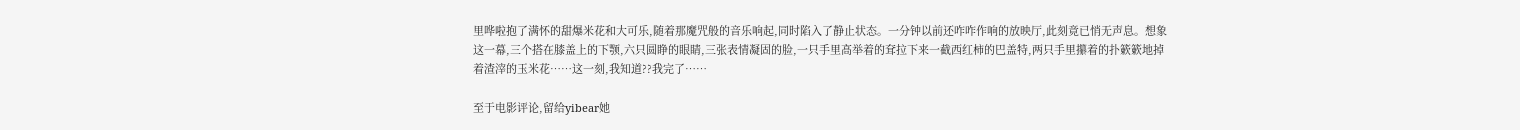里哗啦抱了满怀的甜爆米花和大可乐,随着那魔咒般的音乐响起,同时陷入了静止状态。一分钟以前还咋咋作响的放映厅,此刻竟已悄无声息。想象这一幕,三个搭在膝盖上的下颚,六只圆睁的眼睛,三张表情凝固的脸,一只手里高举着的耷拉下来一截西红柿的巴盖特,两只手里攥着的扑簌簌地掉着渣滓的玉米花……这一刻,我知道??我完了……

至于电影评论,留给yibear她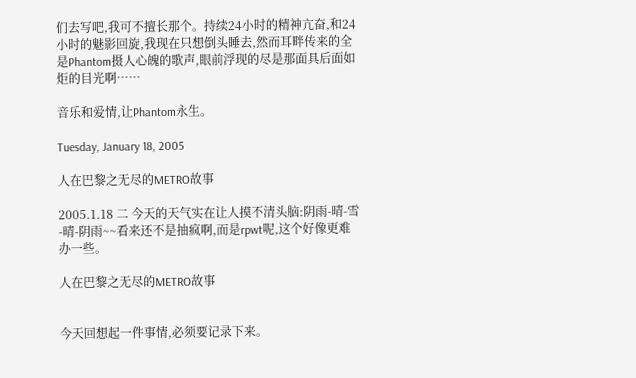们去写吧,我可不擅长那个。持续24小时的精神亢奋,和24小时的魅影回旋,我现在只想倒头睡去,然而耳畔传来的全是Phantom摄人心魄的歌声,眼前浮现的尽是那面具后面如炬的目光啊……

音乐和爱情,让Phantom永生。

Tuesday, January 18, 2005

人在巴黎之无尽的METRO故事

2005.1.18 二 今天的天气实在让人摸不清头脑:阴雨-晴-雪-晴-阴雨~~看来还不是抽疯啊,而是rpwt呢,这个好像更难办一些。

人在巴黎之无尽的METRO故事


今天回想起一件事情,必须要记录下来。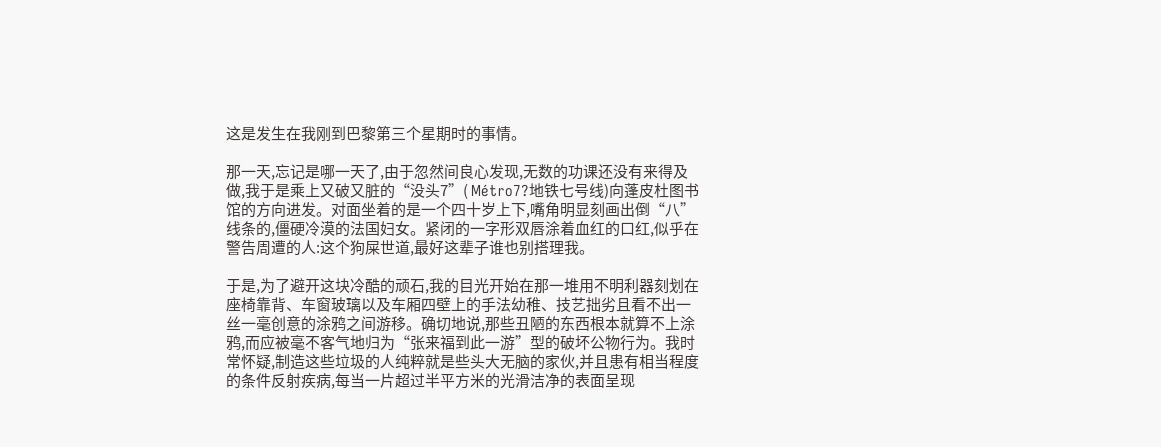这是发生在我刚到巴黎第三个星期时的事情。

那一天,忘记是哪一天了,由于忽然间良心发现,无数的功课还没有来得及做,我于是乘上又破又脏的“没头7”( Métro7?地铁七号线)向蓬皮杜图书馆的方向进发。对面坐着的是一个四十岁上下,嘴角明显刻画出倒“八”线条的,僵硬冷漠的法国妇女。紧闭的一字形双唇涂着血红的口红,似乎在警告周遭的人:这个狗屎世道,最好这辈子谁也别搭理我。

于是,为了避开这块冷酷的顽石,我的目光开始在那一堆用不明利器刻划在座椅靠背、车窗玻璃以及车厢四壁上的手法幼稚、技艺拙劣且看不出一丝一毫创意的涂鸦之间游移。确切地说,那些丑陋的东西根本就算不上涂鸦,而应被毫不客气地归为“张来福到此一游”型的破坏公物行为。我时常怀疑,制造这些垃圾的人纯粹就是些头大无脑的家伙,并且患有相当程度的条件反射疾病,每当一片超过半平方米的光滑洁净的表面呈现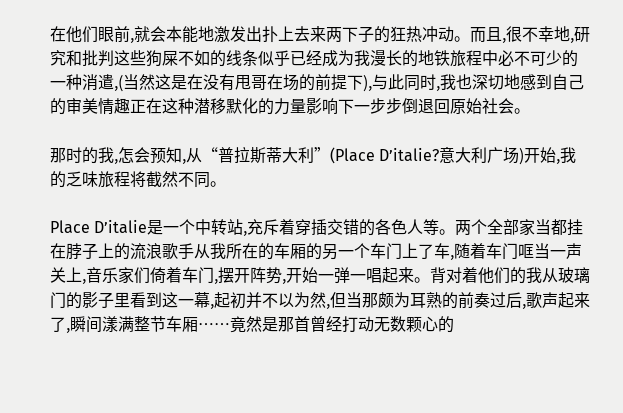在他们眼前,就会本能地激发出扑上去来两下子的狂热冲动。而且,很不幸地,研究和批判这些狗屎不如的线条似乎已经成为我漫长的地铁旅程中必不可少的一种消遣,(当然这是在没有甩哥在场的前提下),与此同时,我也深切地感到自己的审美情趣正在这种潜移默化的力量影响下一步步倒退回原始社会。

那时的我,怎会预知,从“普拉斯蒂大利”(Place D’italie?意大利广场)开始,我的乏味旅程将截然不同。

Place D’italie是一个中转站,充斥着穿插交错的各色人等。两个全部家当都挂在脖子上的流浪歌手从我所在的车厢的另一个车门上了车,随着车门哐当一声关上,音乐家们倚着车门,摆开阵势,开始一弹一唱起来。背对着他们的我从玻璃门的影子里看到这一幕,起初并不以为然,但当那颇为耳熟的前奏过后,歌声起来了,瞬间漾满整节车厢……竟然是那首曾经打动无数颗心的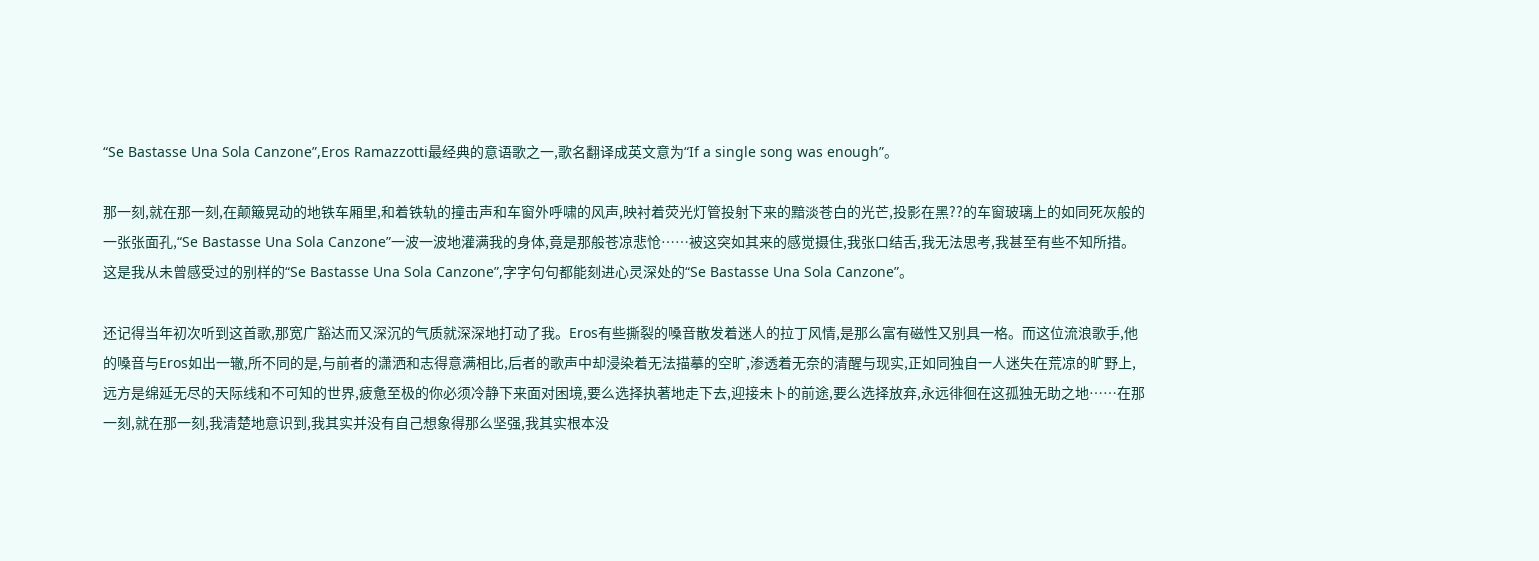“Se Bastasse Una Sola Canzone”,Eros Ramazzotti最经典的意语歌之一,歌名翻译成英文意为“If a single song was enough”。

那一刻,就在那一刻,在颠簸晃动的地铁车厢里,和着铁轨的撞击声和车窗外呼啸的风声,映衬着荧光灯管投射下来的黯淡苍白的光芒,投影在黑??的车窗玻璃上的如同死灰般的一张张面孔,“Se Bastasse Una Sola Canzone”一波一波地灌满我的身体,竟是那般苍凉悲怆……被这突如其来的感觉摄住,我张口结舌,我无法思考,我甚至有些不知所措。这是我从未曾感受过的别样的“Se Bastasse Una Sola Canzone”,字字句句都能刻进心灵深处的“Se Bastasse Una Sola Canzone”。

还记得当年初次听到这首歌,那宽广豁达而又深沉的气质就深深地打动了我。Eros有些撕裂的嗓音散发着迷人的拉丁风情,是那么富有磁性又别具一格。而这位流浪歌手,他的嗓音与Eros如出一辙,所不同的是,与前者的潇洒和志得意满相比,后者的歌声中却浸染着无法描摹的空旷,渗透着无奈的清醒与现实,正如同独自一人迷失在荒凉的旷野上,远方是绵延无尽的天际线和不可知的世界,疲惫至极的你必须冷静下来面对困境,要么选择执著地走下去,迎接未卜的前途,要么选择放弃,永远徘徊在这孤独无助之地……在那一刻,就在那一刻,我清楚地意识到,我其实并没有自己想象得那么坚强,我其实根本没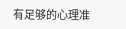有足够的心理准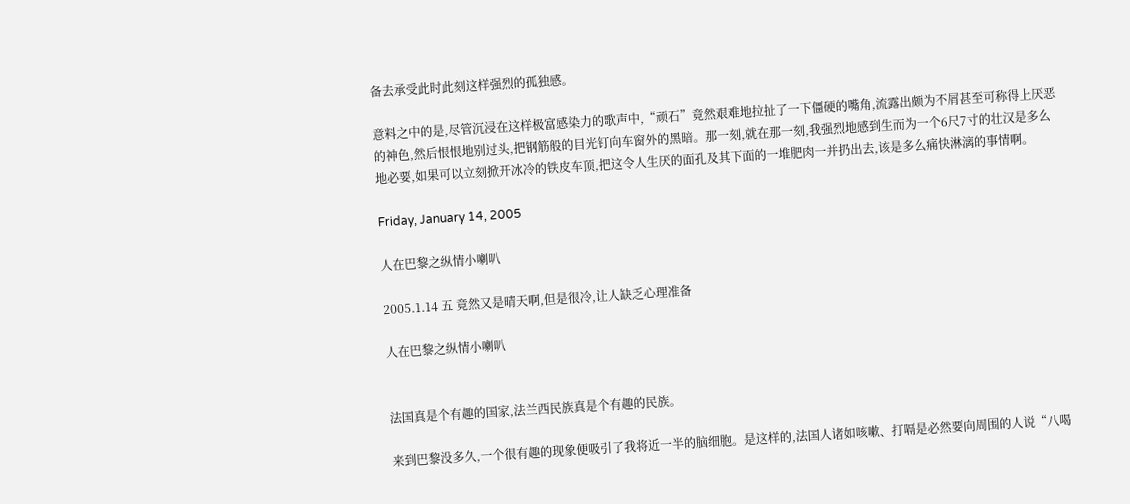备去承受此时此刻这样强烈的孤独感。

意料之中的是,尽管沉浸在这样极富感染力的歌声中,“顽石”竟然艰难地拉扯了一下僵硬的嘴角,流露出颇为不屑甚至可称得上厌恶的神色,然后恨恨地别过头,把钢筋般的目光钉向车窗外的黑暗。那一刻,就在那一刻,我强烈地感到生而为一个6尺7寸的壮汉是多么地必要,如果可以立刻掀开冰冷的铁皮车顶,把这令人生厌的面孔及其下面的一堆肥肉一并扔出去,该是多么痛快淋漓的事情啊。

Friday, January 14, 2005

人在巴黎之纵情小喇叭

2005.1.14 五 竟然又是晴天啊,但是很冷,让人缺乏心理准备

人在巴黎之纵情小喇叭


法国真是个有趣的国家,法兰西民族真是个有趣的民族。

来到巴黎没多久,一个很有趣的现象便吸引了我将近一半的脑细胞。是这样的,法国人诸如咳嗽、打嗝是必然要向周围的人说“八喝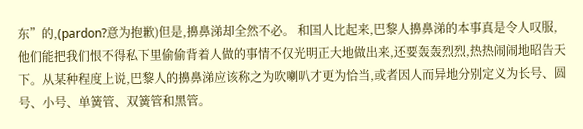东”的,(pardon?意为抱歉)但是,擤鼻涕却全然不必。 和国人比起来,巴黎人擤鼻涕的本事真是令人叹服,他们能把我们恨不得私下里偷偷背着人做的事情不仅光明正大地做出来,还要轰轰烈烈,热热闹闹地昭告天下。从某种程度上说,巴黎人的擤鼻涕应该称之为吹喇叭才更为恰当,或者因人而异地分别定义为长号、圆号、小号、单簧管、双簧管和黑管。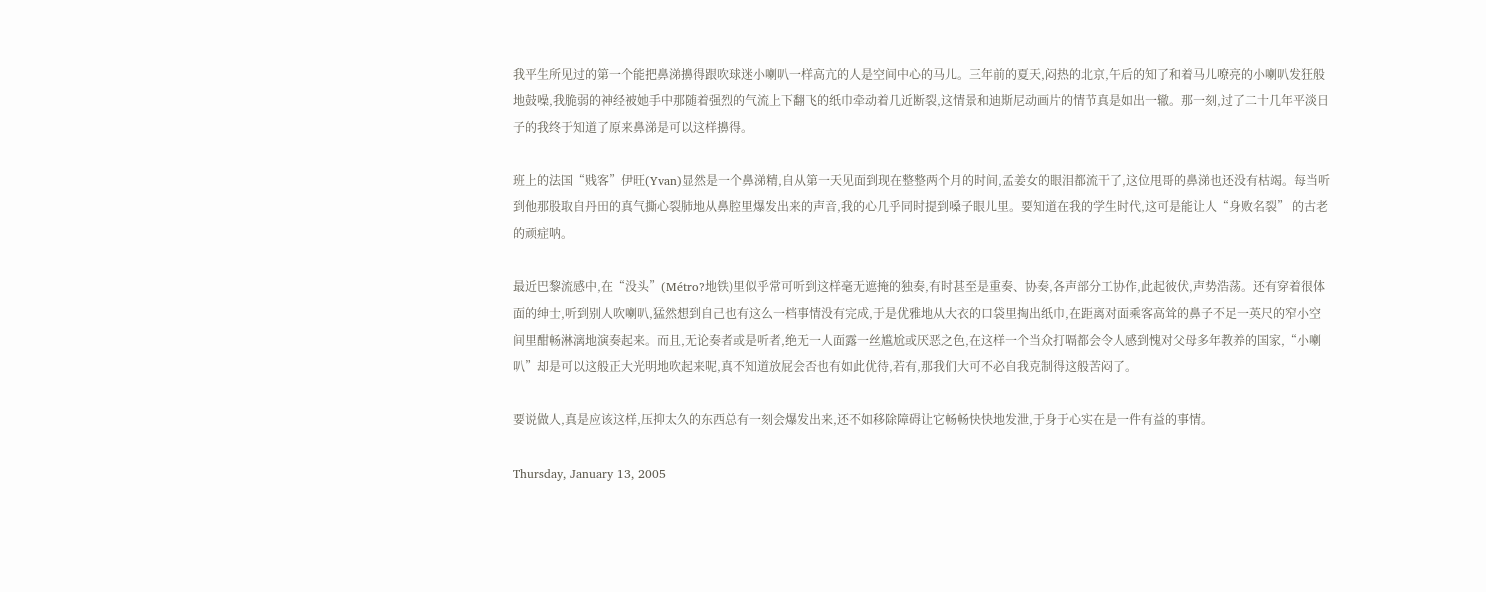我平生所见过的第一个能把鼻涕擤得跟吹球迷小喇叭一样高亢的人是空间中心的马儿。三年前的夏天,闷热的北京,午后的知了和着马儿嘹亮的小喇叭发狂般地鼓噪,我脆弱的神经被她手中那随着强烈的气流上下翻飞的纸巾牵动着几近断裂,这情景和迪斯尼动画片的情节真是如出一辙。那一刻,过了二十几年平淡日子的我终于知道了原来鼻涕是可以这样擤得。

班上的法国“贱客”伊旺(Yvan)显然是一个鼻涕精,自从第一天见面到现在整整两个月的时间,孟姜女的眼泪都流干了,这位甩哥的鼻涕也还没有枯竭。每当听到他那股取自丹田的真气撕心裂肺地从鼻腔里爆发出来的声音,我的心几乎同时提到嗓子眼儿里。要知道在我的学生时代,这可是能让人“身败名裂” 的古老的顽症呐。

最近巴黎流感中,在“没头”(Métro?地铁)里似乎常可听到这样毫无遮掩的独奏,有时甚至是重奏、协奏,各声部分工协作,此起彼伏,声势浩荡。还有穿着很体面的绅士,听到别人吹喇叭,猛然想到自己也有这么一档事情没有完成,于是优雅地从大衣的口袋里掏出纸巾,在距离对面乘客高耸的鼻子不足一英尺的窄小空间里酣畅淋漓地演奏起来。而且,无论奏者或是听者,绝无一人面露一丝尴尬或厌恶之色,在这样一个当众打嗝都会令人感到愧对父母多年教养的国家,“小喇叭”却是可以这般正大光明地吹起来呢,真不知道放屁会否也有如此优待,若有,那我们大可不必自我克制得这般苦闷了。

要说做人,真是应该这样,压抑太久的东西总有一刻会爆发出来,还不如移除障碍让它畅畅快快地发泄,于身于心实在是一件有益的事情。

Thursday, January 13, 2005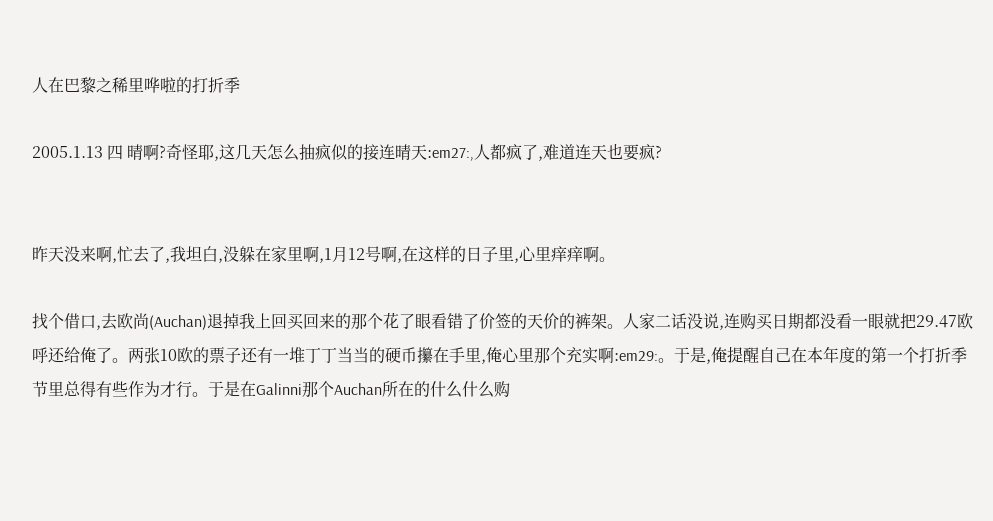人在巴黎之稀里哗啦的打折季

2005.1.13 四 晴啊?奇怪耶,这几天怎么抽疯似的接连晴天:em27:,人都疯了,难道连天也要疯?


昨天没来啊,忙去了,我坦白,没躲在家里啊,1月12号啊,在这样的日子里,心里痒痒啊。

找个借口,去欧尚(Auchan)退掉我上回买回来的那个花了眼看错了价签的天价的裤架。人家二话没说,连购买日期都没看一眼就把29.47欧呼还给俺了。两张10欧的票子还有一堆丁丁当当的硬币攥在手里,俺心里那个充实啊:em29:。于是,俺提醒自己在本年度的第一个打折季节里总得有些作为才行。于是在Galinni那个Auchan所在的什么什么购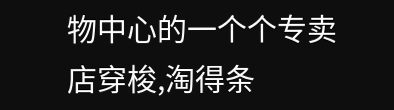物中心的一个个专卖店穿梭,淘得条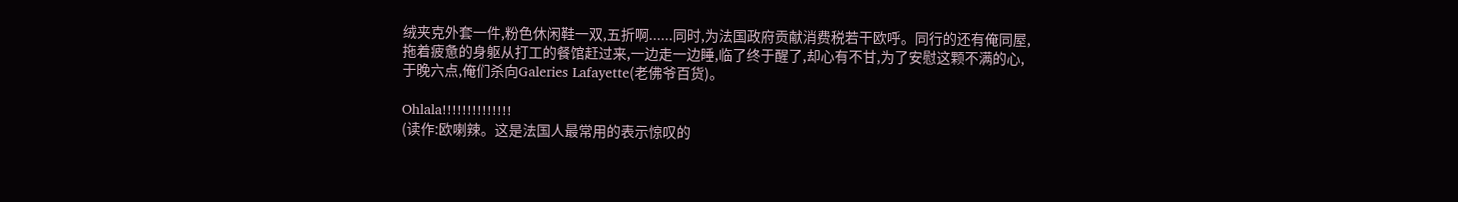绒夹克外套一件,粉色休闲鞋一双,五折啊......同时,为法国政府贡献消费税若干欧呼。同行的还有俺同屋,拖着疲惫的身躯从打工的餐馆赶过来,一边走一边睡,临了终于醒了,却心有不甘,为了安慰这颗不满的心,于晚六点,俺们杀向Galeries Lafayette(老佛爷百货)。

Ohlala!!!!!!!!!!!!!!
(读作:欧喇辣。这是法国人最常用的表示惊叹的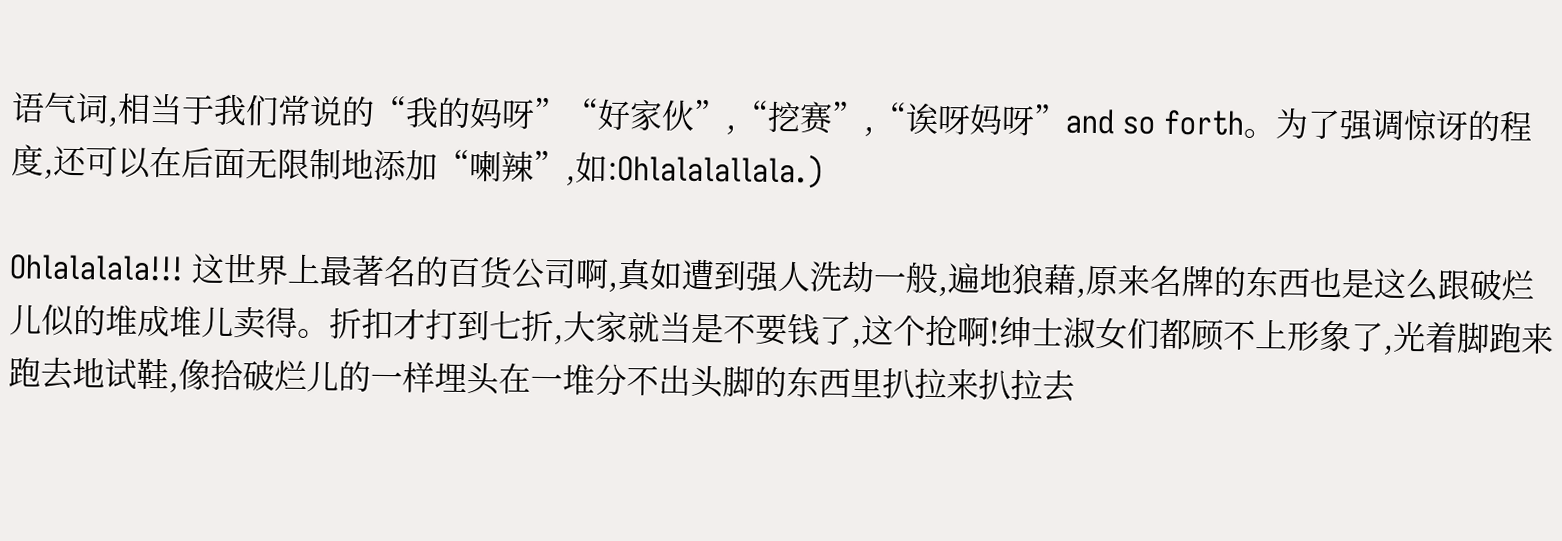语气词,相当于我们常说的“我的妈呀”“好家伙”,“挖赛”,“诶呀妈呀”and so forth。为了强调惊讶的程度,还可以在后面无限制地添加“喇辣”,如:Ohlalalallala.)

Ohlalalala!!! 这世界上最著名的百货公司啊,真如遭到强人洗劫一般,遍地狼藉,原来名牌的东西也是这么跟破烂儿似的堆成堆儿卖得。折扣才打到七折,大家就当是不要钱了,这个抢啊!绅士淑女们都顾不上形象了,光着脚跑来跑去地试鞋,像拾破烂儿的一样埋头在一堆分不出头脚的东西里扒拉来扒拉去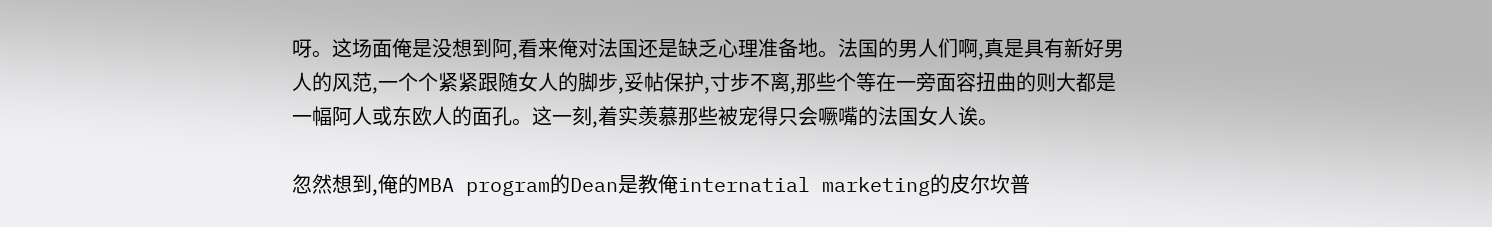呀。这场面俺是没想到阿,看来俺对法国还是缺乏心理准备地。法国的男人们啊,真是具有新好男人的风范,一个个紧紧跟随女人的脚步,妥帖保护,寸步不离,那些个等在一旁面容扭曲的则大都是一幅阿人或东欧人的面孔。这一刻,着实羡慕那些被宠得只会噘嘴的法国女人诶。

忽然想到,俺的MBA program的Dean是教俺internatial marketing的皮尔坎普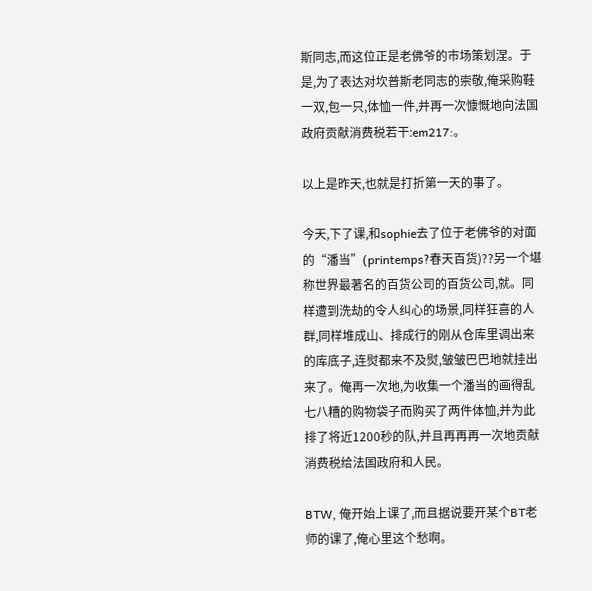斯同志,而这位正是老佛爷的市场策划涅。于是,为了表达对坎普斯老同志的崇敬,俺采购鞋一双,包一只,体恤一件,并再一次慷慨地向法国政府贡献消费税若干:em217:。

以上是昨天,也就是打折第一天的事了。

今天,下了课,和sophie去了位于老佛爷的对面的“潘当”(printemps?春天百货)??另一个堪称世界最著名的百货公司的百货公司,就。同样遭到洗劫的令人纠心的场景,同样狂喜的人群,同样堆成山、排成行的刚从仓库里调出来的库底子,连熨都来不及熨,皱皱巴巴地就挂出来了。俺再一次地,为收集一个潘当的画得乱七八糟的购物袋子而购买了两件体恤,并为此排了将近1200秒的队,并且再再再一次地贡献消费税给法国政府和人民。

BTW, 俺开始上课了,而且据说要开某个BT老师的课了,俺心里这个愁啊。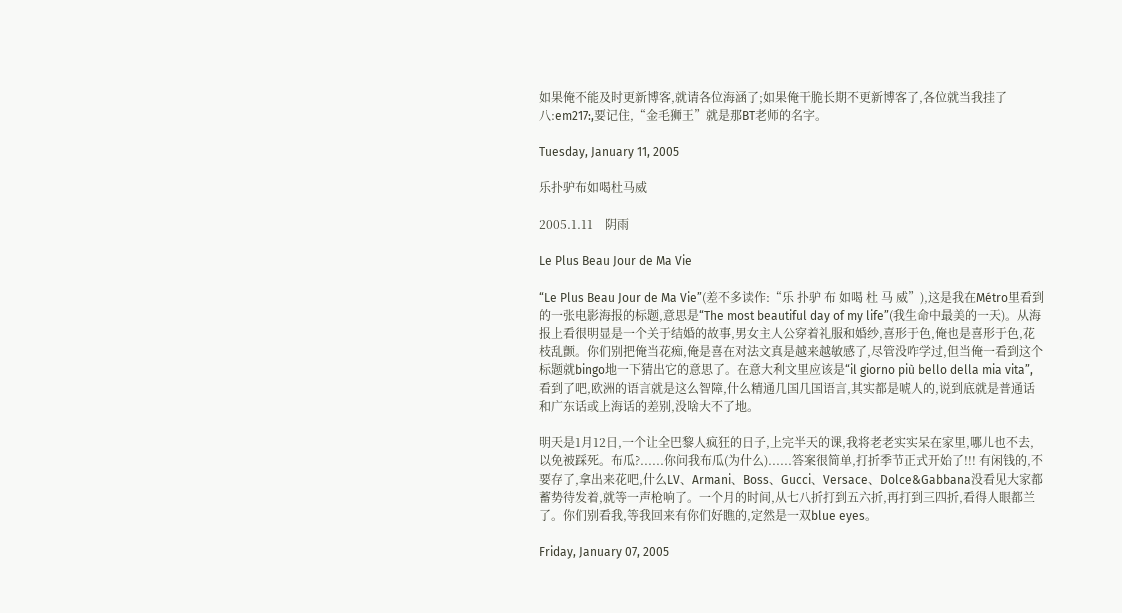如果俺不能及时更新博客,就请各位海涵了;如果俺干脆长期不更新博客了,各位就当我挂了八:em217:,要记住,“金毛狮王”就是那BT老师的名字。

Tuesday, January 11, 2005

乐扑驴布如喝杜马威

2005.1.11    阴雨

Le Plus Beau Jour de Ma Vie

“Le Plus Beau Jour de Ma Vie”(差不多读作:“乐 扑驴 布 如喝 杜 马 威”),这是我在Métro里看到的一张电影海报的标题,意思是“The most beautiful day of my life”(我生命中最美的一天)。从海报上看很明显是一个关于结婚的故事,男女主人公穿着礼服和婚纱,喜形于色,俺也是喜形于色,花枝乱颤。你们别把俺当花痴,俺是喜在对法文真是越来越敏感了,尽管没咋学过,但当俺一看到这个标题就bingo地一下猜出它的意思了。在意大利文里应该是“il giorno più bello della mia vita”,看到了吧,欧洲的语言就是这么智障,什么精通几国几国语言,其实都是唬人的,说到底就是普通话和广东话或上海话的差别,没啥大不了地。

明天是1月12日,一个让全巴黎人疯狂的日子,上完半天的课,我将老老实实呆在家里,哪儿也不去,以免被踩死。布瓜?......你问我布瓜(为什么)......答案很简单,打折季节正式开始了!!! 有闲钱的,不要存了,拿出来花吧,什么LV、Armani、Boss、Gucci、Versace、Dolce&Gabbana没看见大家都蓄势待发着,就等一声枪响了。一个月的时间,从七八折打到五六折,再打到三四折,看得人眼都兰了。你们别看我,等我回来有你们好瞧的,定然是一双blue eyes。

Friday, January 07, 2005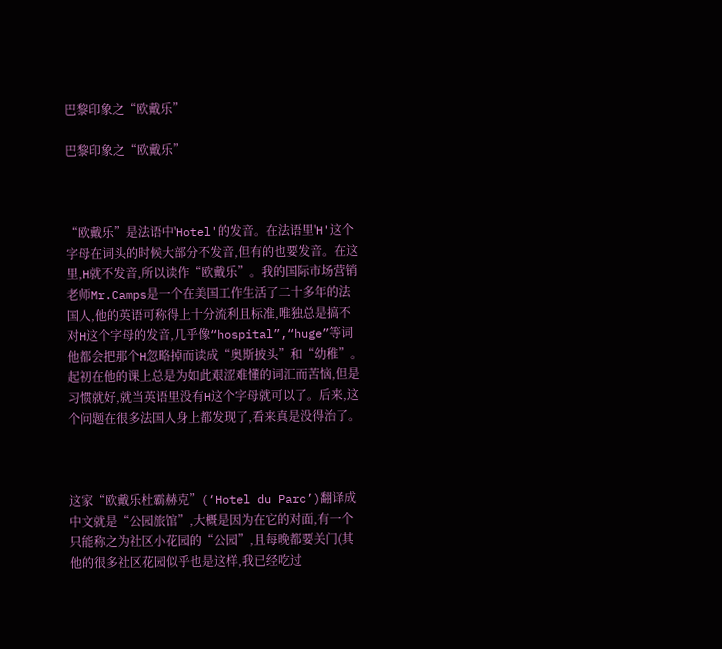巴黎印象之“欧戴乐”

巴黎印象之“欧戴乐”



“欧戴乐”是法语中'Hotel'的发音。在法语里'H'这个字母在词头的时候大部分不发音,但有的也要发音。在这里,H就不发音,所以读作“欧戴乐”。我的国际市场营销老师Mr.Camps是一个在美国工作生活了二十多年的法国人,他的英语可称得上十分流利且标准,唯独总是搞不对H这个字母的发音,几乎像“hospital”,“huge”等词他都会把那个H忽略掉而读成“奥斯披头”和“幼稚”。起初在他的课上总是为如此艰涩难懂的词汇而苦恼,但是习惯就好,就当英语里没有H这个字母就可以了。后来,这个问题在很多法国人身上都发现了,看来真是没得治了。



这家“欧戴乐杜霸赫克”(‘Hotel du Parc’)翻译成中文就是“公园旅馆”,大概是因为在它的对面,有一个只能称之为社区小花园的“公园”,且每晚都要关门(其他的很多社区花园似乎也是这样,我已经吃过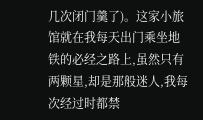几次闭门羹了)。这家小旅馆就在我每天出门乘坐地铁的必经之路上,虽然只有两颗星,却是那般迷人,我每次经过时都禁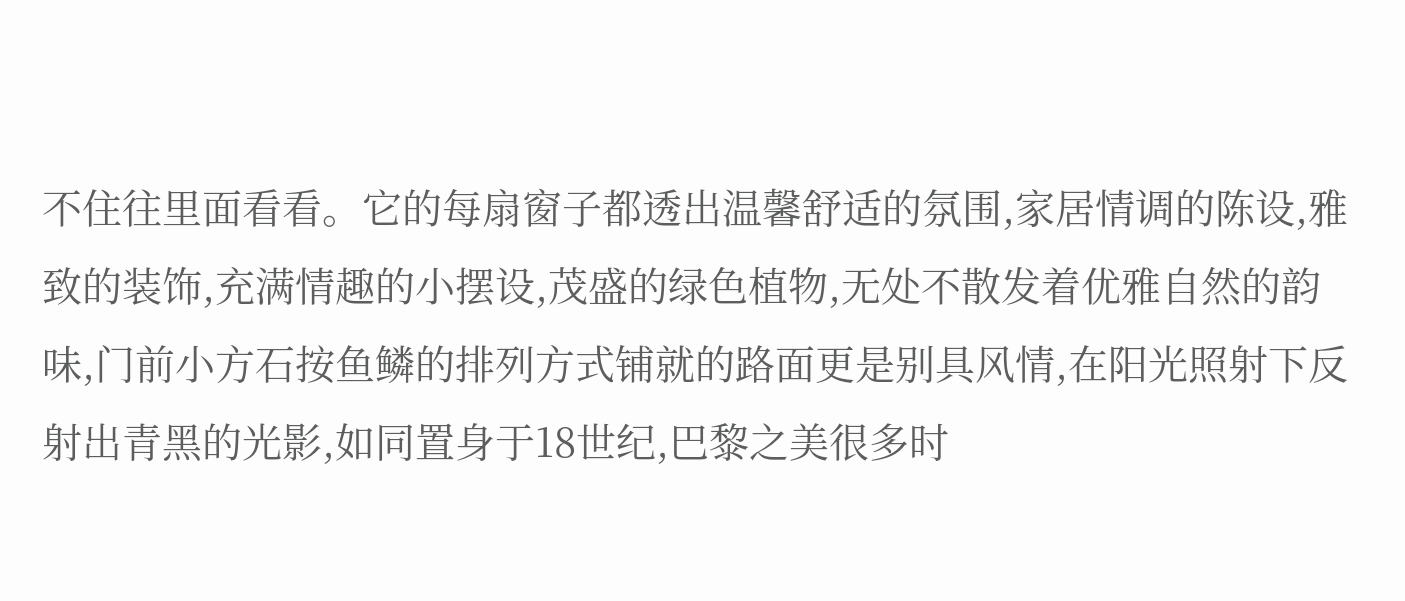不住往里面看看。它的每扇窗子都透出温馨舒适的氛围,家居情调的陈设,雅致的装饰,充满情趣的小摆设,茂盛的绿色植物,无处不散发着优雅自然的韵味,门前小方石按鱼鳞的排列方式铺就的路面更是别具风情,在阳光照射下反射出青黑的光影,如同置身于18世纪,巴黎之美很多时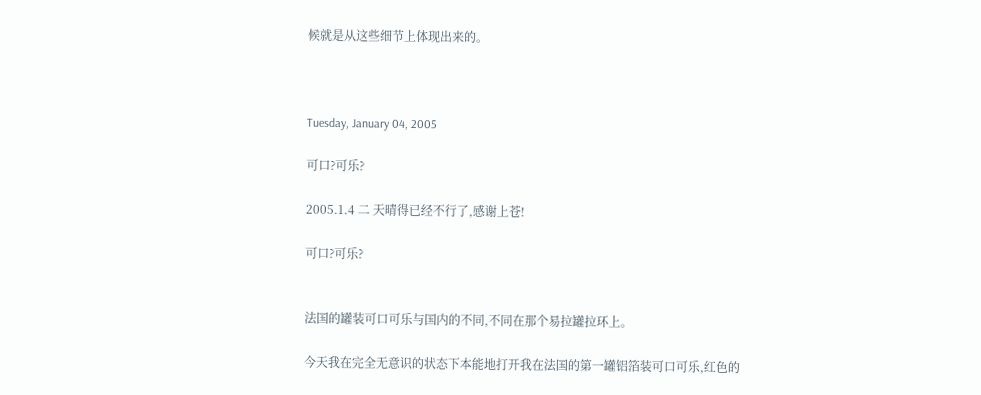候就是从这些细节上体现出来的。



Tuesday, January 04, 2005

可口?可乐?

2005.1.4 二 天晴得已经不行了,感谢上苍!

可口?可乐?


法国的罐装可口可乐与国内的不同,不同在那个易拉罐拉环上。

今天我在完全无意识的状态下本能地打开我在法国的第一罐铝箔装可口可乐,红色的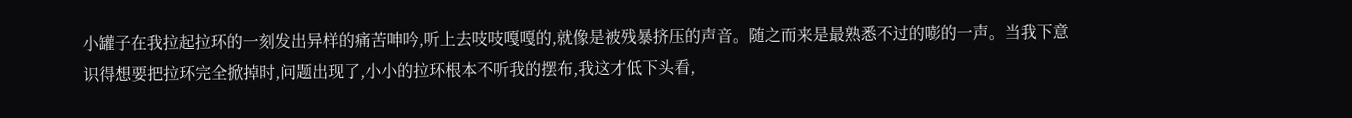小罐子在我拉起拉环的一刻发出异样的痛苦呻吟,听上去吱吱嘎嘎的,就像是被残暴挤压的声音。随之而来是最熟悉不过的嘭的一声。当我下意识得想要把拉环完全掀掉时,问题出现了,小小的拉环根本不听我的摆布,我这才低下头看,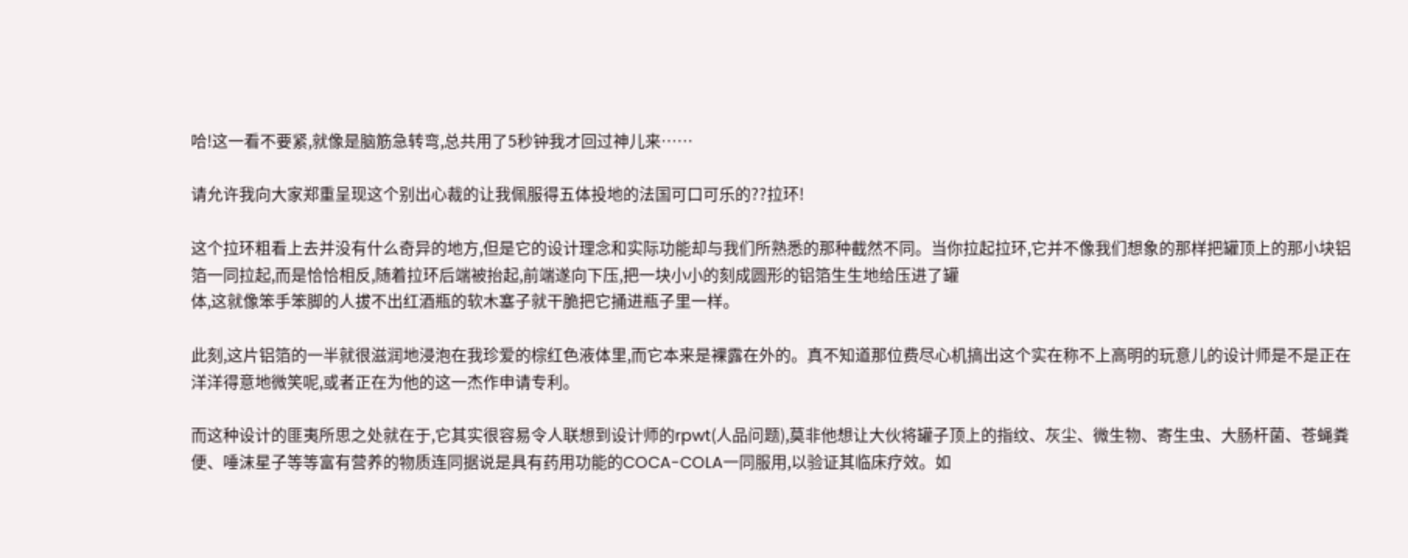哈!这一看不要紧,就像是脑筋急转弯,总共用了5秒钟我才回过神儿来……

请允许我向大家郑重呈现这个别出心裁的让我佩服得五体投地的法国可口可乐的??拉环!

这个拉环粗看上去并没有什么奇异的地方,但是它的设计理念和实际功能却与我们所熟悉的那种截然不同。当你拉起拉环,它并不像我们想象的那样把罐顶上的那小块铝箔一同拉起,而是恰恰相反,随着拉环后端被抬起,前端遂向下压,把一块小小的刻成圆形的铝箔生生地给压进了罐
体,这就像笨手笨脚的人拔不出红酒瓶的软木塞子就干脆把它捅进瓶子里一样。

此刻,这片铝箔的一半就很滋润地浸泡在我珍爱的棕红色液体里,而它本来是裸露在外的。真不知道那位费尽心机搞出这个实在称不上高明的玩意儿的设计师是不是正在洋洋得意地微笑呢,或者正在为他的这一杰作申请专利。

而这种设计的匪夷所思之处就在于,它其实很容易令人联想到设计师的rpwt(人品问题),莫非他想让大伙将罐子顶上的指纹、灰尘、微生物、寄生虫、大肠杆菌、苍蝇粪便、唾沫星子等等富有营养的物质连同据说是具有药用功能的COCA-COLA一同服用,以验证其临床疗效。如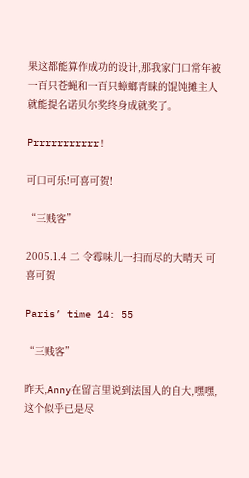果这都能算作成功的设计,那我家门口常年被一百只苍蝇和一百只蟑螂青睐的馄饨摊主人就能提名诺贝尔奖终身成就奖了。

Prrrrrrrrrrr!

可口可乐!可喜可贺!

“三贱客”

2005.1.4 二 令霉味儿一扫而尽的大晴天 可喜可贺

Paris’ time 14: 55

“三贱客”

昨天,Anny在留言里说到法国人的自大,嘿嘿,这个似乎已是尽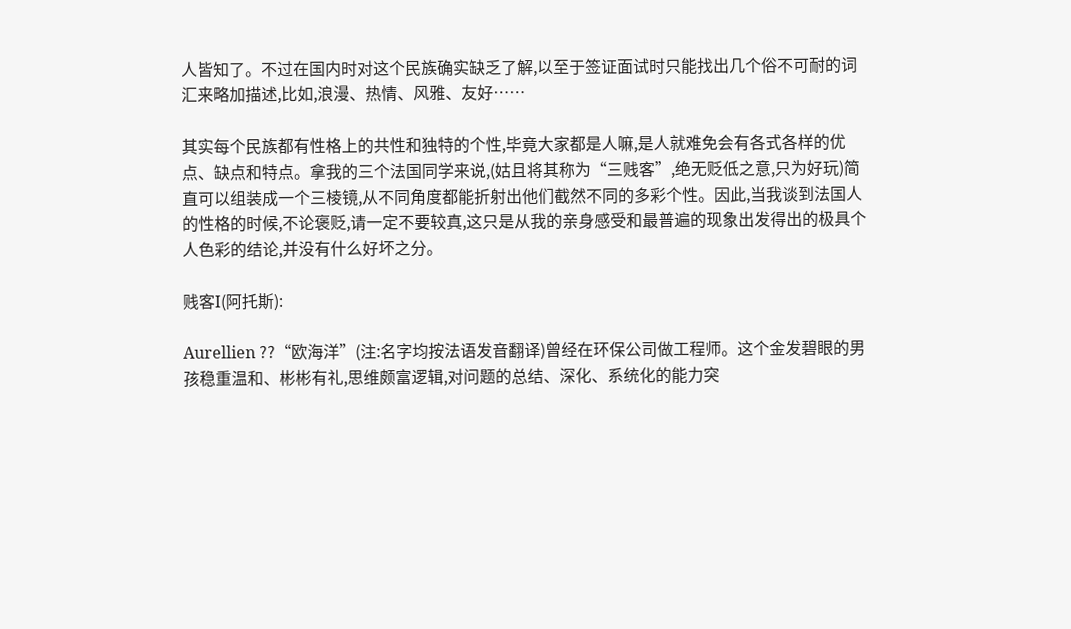人皆知了。不过在国内时对这个民族确实缺乏了解,以至于签证面试时只能找出几个俗不可耐的词汇来略加描述,比如,浪漫、热情、风雅、友好……

其实每个民族都有性格上的共性和独特的个性,毕竟大家都是人嘛,是人就难免会有各式各样的优点、缺点和特点。拿我的三个法国同学来说,(姑且将其称为“三贱客”,绝无贬低之意,只为好玩)简直可以组装成一个三棱镜,从不同角度都能折射出他们截然不同的多彩个性。因此,当我谈到法国人的性格的时候,不论褒贬,请一定不要较真,这只是从我的亲身感受和最普遍的现象出发得出的极具个人色彩的结论,并没有什么好坏之分。

贱客I(阿托斯):

Aurellien ??“欧海洋”(注:名字均按法语发音翻译)曾经在环保公司做工程师。这个金发碧眼的男孩稳重温和、彬彬有礼,思维颇富逻辑,对问题的总结、深化、系统化的能力突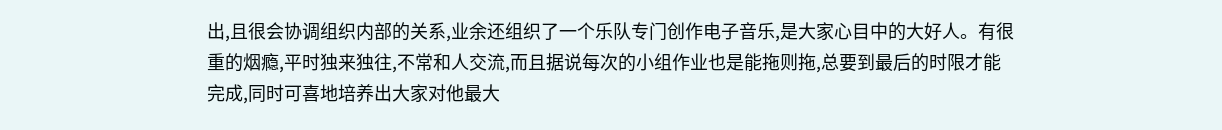出,且很会协调组织内部的关系,业余还组织了一个乐队专门创作电子音乐,是大家心目中的大好人。有很重的烟瘾,平时独来独往,不常和人交流,而且据说每次的小组作业也是能拖则拖,总要到最后的时限才能完成,同时可喜地培养出大家对他最大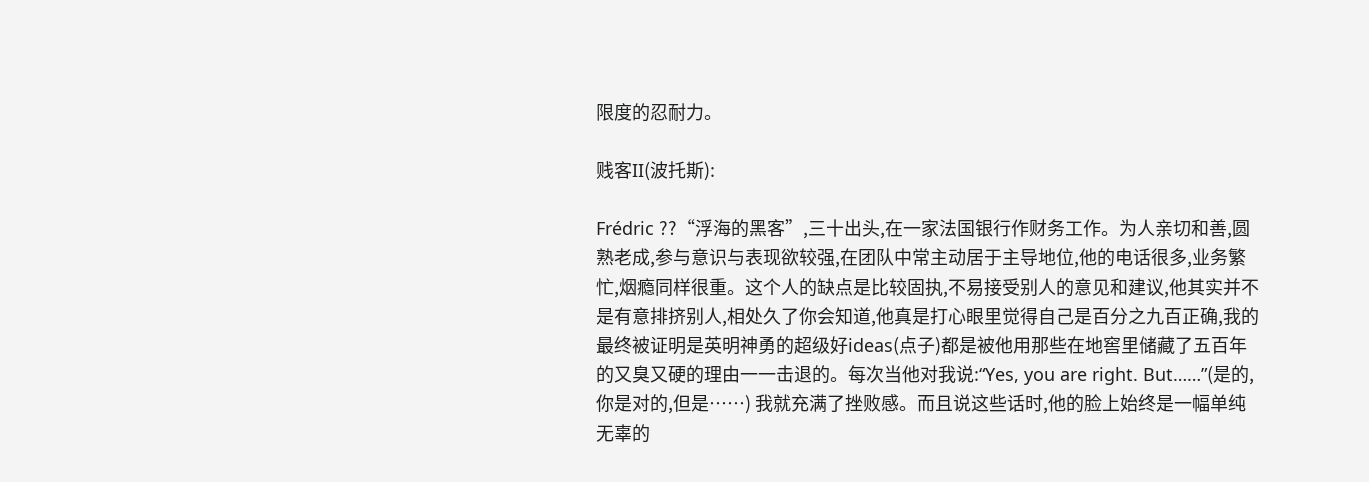限度的忍耐力。

贱客II(波托斯):

Frédric ??“浮海的黑客”,三十出头,在一家法国银行作财务工作。为人亲切和善,圆熟老成,参与意识与表现欲较强,在团队中常主动居于主导地位,他的电话很多,业务繁忙,烟瘾同样很重。这个人的缺点是比较固执,不易接受别人的意见和建议,他其实并不是有意排挤别人,相处久了你会知道,他真是打心眼里觉得自己是百分之九百正确,我的最终被证明是英明神勇的超级好ideas(点子)都是被他用那些在地窖里储藏了五百年的又臭又硬的理由一一击退的。每次当他对我说:“Yes, you are right. But……”(是的,你是对的,但是……) 我就充满了挫败感。而且说这些话时,他的脸上始终是一幅单纯无辜的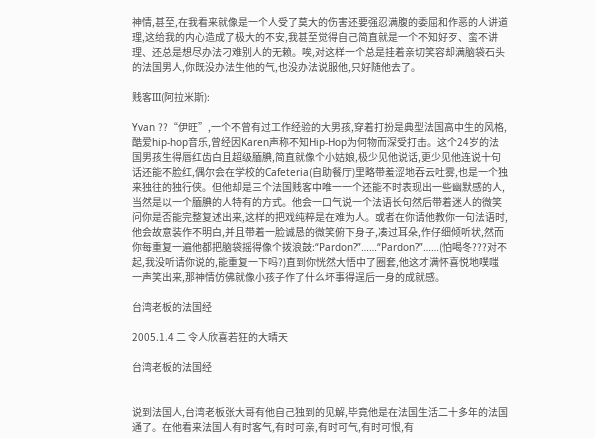神情,甚至,在我看来就像是一个人受了莫大的伤害还要强忍满腹的委屈和作恶的人讲道理,这给我的内心造成了极大的不安,我甚至觉得自己简直就是一个不知好歹、蛮不讲理、还总是想尽办法刁难别人的无赖。唉,对这样一个总是挂着亲切笑容却满脑袋石头的法国男人,你既没办法生他的气,也没办法说服他,只好随他去了。

贱客III(阿拉米斯):

Yvan ??“伊旺”,一个不曾有过工作经验的大男孩,穿着打扮是典型法国高中生的风格,酷爱hip-hop音乐,曾经因Karen声称不知Hip-Hop为何物而深受打击。这个24岁的法国男孩生得唇红齿白且超级腼腆,简直就像个小姑娘,极少见他说话,更少见他连说十句话还能不脸红,偶尔会在学校的Cafeteria(自助餐厅)里略带羞涩地吞云吐雾,也是一个独来独往的独行侠。但他却是三个法国贱客中唯一一个还能不时表现出一些幽默感的人,当然是以一个腼腆的人特有的方式。他会一口气说一个法语长句然后带着迷人的微笑问你是否能完整复述出来,这样的把戏纯粹是在难为人。或者在你请他教你一句法语时,他会故意装作不明白,并且带着一脸诚恳的微笑俯下身子,凑过耳朵,作仔细倾听状,然而你每重复一遍他都把脑袋摇得像个拨浪鼓:“Pardon?”……“Pardon?”……(怕喝冬???对不起,我没听请你说的,能重复一下吗?)直到你恍然大悟中了圈套,他这才满怀喜悦地噗嗤一声笑出来,那神情仿佛就像小孩子作了什么坏事得逞后一身的成就感。

台湾老板的法国经

2005.1.4 二 令人欣喜若狂的大晴天

台湾老板的法国经


说到法国人,台湾老板张大哥有他自己独到的见解,毕竟他是在法国生活二十多年的法国通了。在他看来法国人有时客气,有时可亲,有时可气,有时可恨,有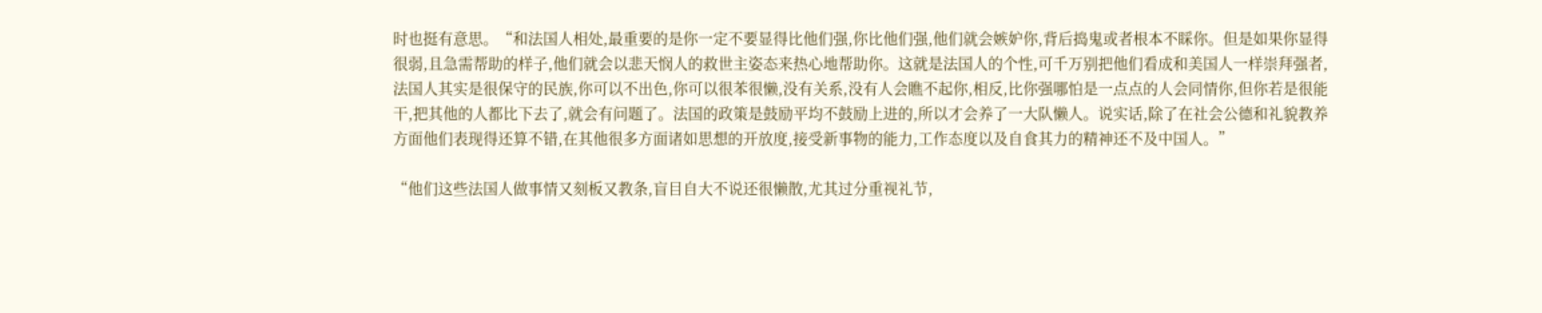时也挺有意思。“和法国人相处,最重要的是你一定不要显得比他们强,你比他们强,他们就会嫉妒你,背后捣鬼或者根本不睬你。但是如果你显得很弱,且急需帮助的样子,他们就会以悲天悯人的救世主姿态来热心地帮助你。这就是法国人的个性,可千万别把他们看成和美国人一样崇拜强者,法国人其实是很保守的民族,你可以不出色,你可以很苯很懒,没有关系,没有人会瞧不起你,相反,比你强哪怕是一点点的人会同情你,但你若是很能干,把其他的人都比下去了,就会有问题了。法国的政策是鼓励平均不鼓励上进的,所以才会养了一大队懒人。说实话,除了在社会公德和礼貌教养方面他们表现得还算不错,在其他很多方面诸如思想的开放度,接受新事物的能力,工作态度以及自食其力的精神还不及中国人。”

“他们这些法国人做事情又刻板又教条,盲目自大不说还很懒散,尤其过分重视礼节,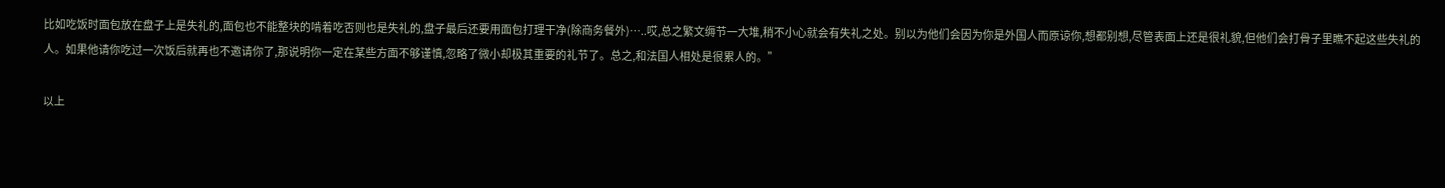比如吃饭时面包放在盘子上是失礼的,面包也不能整块的啃着吃否则也是失礼的,盘子最后还要用面包打理干净(除商务餐外)…..哎,总之繁文缛节一大堆,稍不小心就会有失礼之处。别以为他们会因为你是外国人而原谅你,想都别想,尽管表面上还是很礼貌,但他们会打骨子里瞧不起这些失礼的人。如果他请你吃过一次饭后就再也不邀请你了,那说明你一定在某些方面不够谨慎,忽略了微小却极其重要的礼节了。总之,和法国人相处是很累人的。”

以上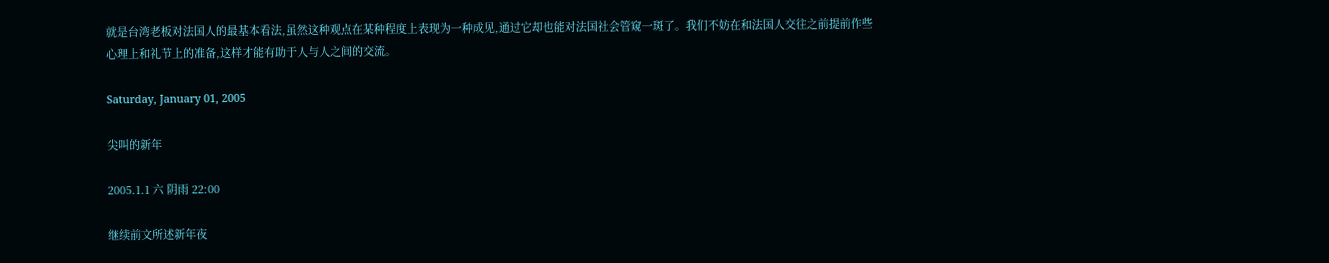就是台湾老板对法国人的最基本看法,虽然这种观点在某种程度上表现为一种成见,通过它却也能对法国社会管窥一斑了。我们不妨在和法国人交往之前提前作些心理上和礼节上的准备,这样才能有助于人与人之间的交流。

Saturday, January 01, 2005

尖叫的新年

2005.1.1 六 阴雨 22:00

继续前文所述新年夜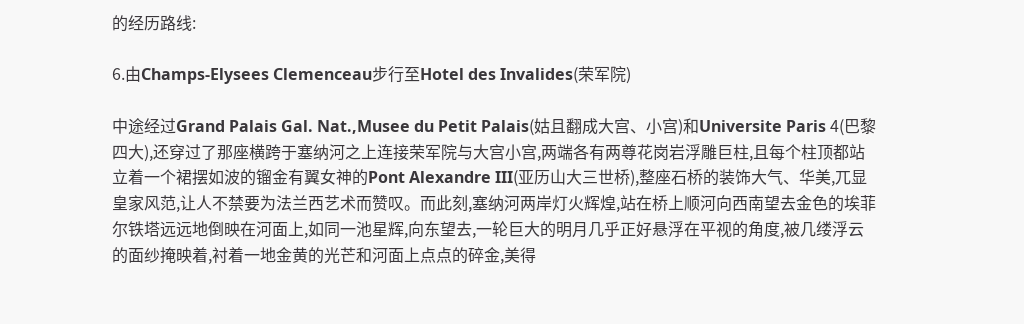的经历路线:

6.由Champs-Elysees Clemenceau步行至Hotel des Invalides(荣军院)

中途经过Grand Palais Gal. Nat.,Musee du Petit Palais(姑且翻成大宫、小宫)和Universite Paris 4(巴黎四大),还穿过了那座横跨于塞纳河之上连接荣军院与大宫小宫,两端各有两尊花岗岩浮雕巨柱,且每个柱顶都站立着一个裙摆如波的镏金有翼女神的Pont Alexandre III(亚历山大三世桥),整座石桥的装饰大气、华美,兀显皇家风范,让人不禁要为法兰西艺术而赞叹。而此刻,塞纳河两岸灯火辉煌,站在桥上顺河向西南望去金色的埃菲尔铁塔远远地倒映在河面上,如同一池星辉,向东望去,一轮巨大的明月几乎正好悬浮在平视的角度,被几缕浮云的面纱掩映着,衬着一地金黄的光芒和河面上点点的碎金,美得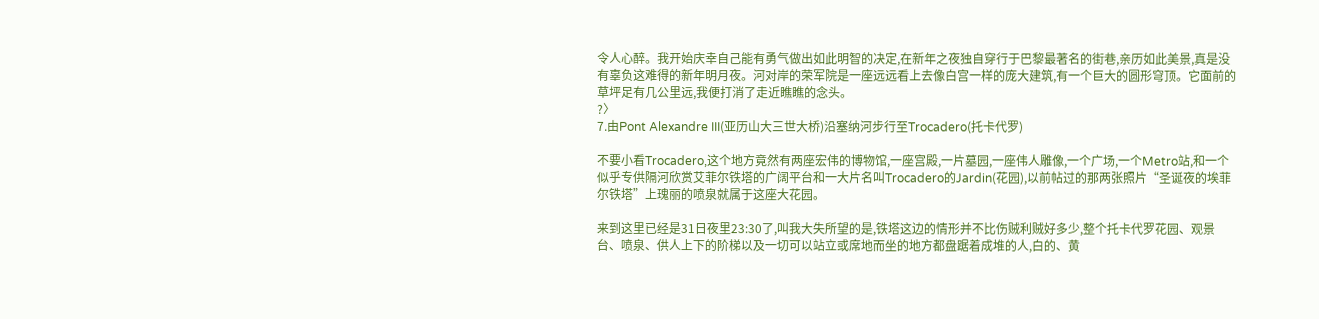令人心醉。我开始庆幸自己能有勇气做出如此明智的决定,在新年之夜独自穿行于巴黎最著名的街巷,亲历如此美景,真是没有辜负这难得的新年明月夜。河对岸的荣军院是一座远远看上去像白宫一样的庞大建筑,有一个巨大的圆形穹顶。它面前的草坪足有几公里远,我便打消了走近瞧瞧的念头。
?〉
7.由Pont Alexandre III(亚历山大三世大桥)沿塞纳河步行至Trocadero(托卡代罗)

不要小看Trocadero,这个地方竟然有两座宏伟的博物馆,一座宫殿,一片墓园,一座伟人雕像,一个广场,一个Metro站,和一个似乎专供隔河欣赏艾菲尔铁塔的广阔平台和一大片名叫Trocadero的Jardin(花园),以前帖过的那两张照片“圣诞夜的埃菲尔铁塔”上瑰丽的喷泉就属于这座大花园。

来到这里已经是31日夜里23:30了,叫我大失所望的是,铁塔这边的情形并不比伤贼利贼好多少,整个托卡代罗花园、观景台、喷泉、供人上下的阶梯以及一切可以站立或席地而坐的地方都盘踞着成堆的人,白的、黄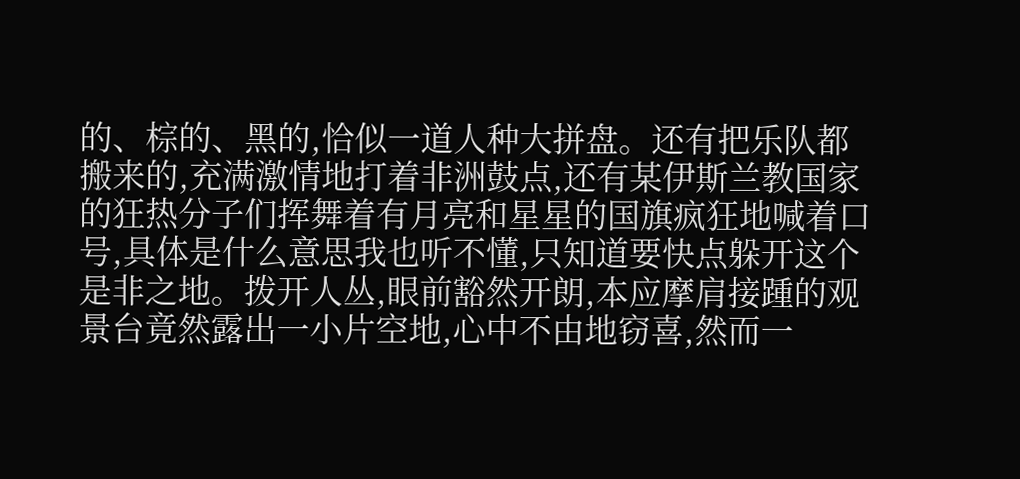的、棕的、黑的,恰似一道人种大拼盘。还有把乐队都搬来的,充满激情地打着非洲鼓点,还有某伊斯兰教国家的狂热分子们挥舞着有月亮和星星的国旗疯狂地喊着口号,具体是什么意思我也听不懂,只知道要快点躲开这个是非之地。拨开人丛,眼前豁然开朗,本应摩肩接踵的观景台竟然露出一小片空地,心中不由地窃喜,然而一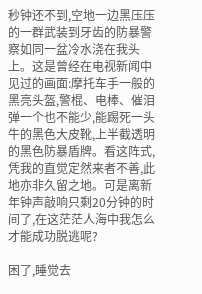秒钟还不到,空地一边黑压压的一群武装到牙齿的防暴警察如同一盆冷水浇在我头上。这是曾经在电视新闻中见过的画面:摩托车手一般的黑亮头盔,警棍、电棒、催泪弹一个也不能少,能踢死一头牛的黑色大皮靴,上半截透明的黑色防暴盾牌。看这阵式,凭我的直觉定然来者不善,此地亦非久留之地。可是离新年钟声敲响只剩20分钟的时间了,在这茫茫人海中我怎么才能成功脱逃呢?

困了,睡觉去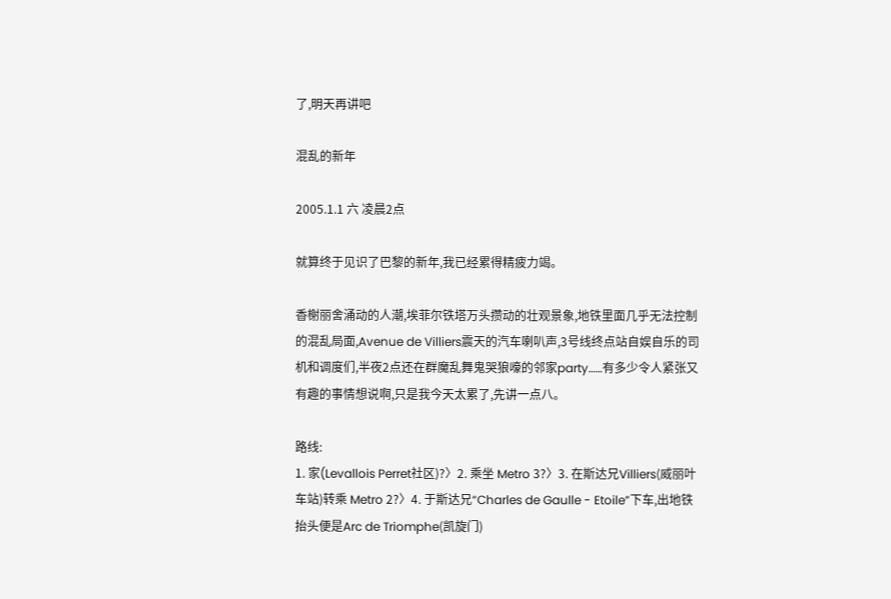了,明天再讲吧

混乱的新年

2005.1.1 六 凌晨2点

就算终于见识了巴黎的新年,我已经累得精疲力竭。

香榭丽舍涌动的人潮,埃菲尔铁塔万头攒动的壮观景象,地铁里面几乎无法控制的混乱局面,Avenue de Villiers震天的汽车喇叭声,3号线终点站自娱自乐的司机和调度们,半夜2点还在群魔乱舞鬼哭狼嚎的邻家party……有多少令人紧张又有趣的事情想说啊,只是我今天太累了,先讲一点八。

路线:
1. 家(Levallois Perret社区)?〉2. 乘坐 Metro 3?〉3. 在斯达兄Villiers(威丽叶车站)转乘 Metro 2?〉4. 于斯达兄“Charles de Gaulle - Etoile”下车,出地铁抬头便是Arc de Triomphe(凯旋门)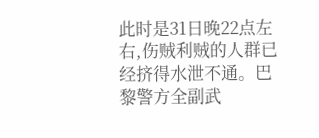此时是31日晚22点左右,伤贼利贼的人群已经挤得水泄不通。巴黎警方全副武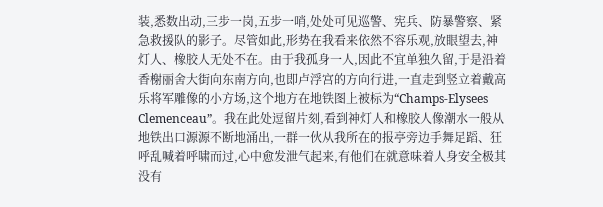装,悉数出动,三步一岗,五步一哨,处处可见巡警、宪兵、防暴警察、紧急救援队的影子。尽管如此,形势在我看来依然不容乐观,放眼望去,神灯人、橡胶人无处不在。由于我孤身一人,因此不宜单独久留,于是沿着香榭丽舍大街向东南方向,也即卢浮宫的方向行进,一直走到竖立着戴高乐将军雕像的小方场,这个地方在地铁图上被标为“Champs-Elysees Clemenceau”。我在此处逗留片刻,看到神灯人和橡胶人像潮水一般从地铁出口源源不断地涌出,一群一伙从我所在的报亭旁边手舞足蹈、狂呼乱喊着呼啸而过,心中愈发泄气起来,有他们在就意味着人身安全极其没有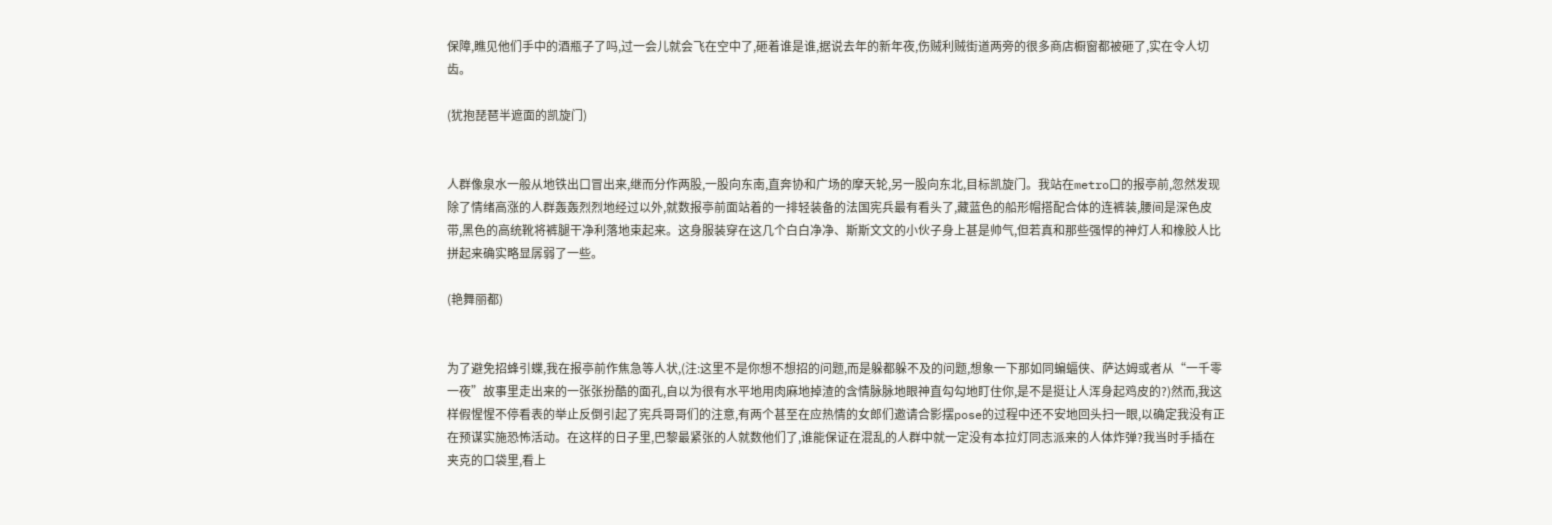保障,瞧见他们手中的酒瓶子了吗,过一会儿就会飞在空中了,砸着谁是谁,据说去年的新年夜,伤贼利贼街道两旁的很多商店橱窗都被砸了,实在令人切齿。

(犹抱琵琶半遮面的凯旋门)


人群像泉水一般从地铁出口冒出来,继而分作两股,一股向东南,直奔协和广场的摩天轮,另一股向东北,目标凯旋门。我站在metro口的报亭前,忽然发现除了情绪高涨的人群轰轰烈烈地经过以外,就数报亭前面站着的一排轻装备的法国宪兵最有看头了,藏蓝色的船形帽搭配合体的连裤装,腰间是深色皮带,黑色的高统靴将裤腿干净利落地束起来。这身服装穿在这几个白白净净、斯斯文文的小伙子身上甚是帅气,但若真和那些强悍的神灯人和橡胶人比拼起来确实略显孱弱了一些。

(艳舞丽都)


为了避免招蜂引蝶,我在报亭前作焦急等人状,(注:这里不是你想不想招的问题,而是躲都躲不及的问题,想象一下那如同蝙蝠侠、萨达姆或者从“一千零一夜”故事里走出来的一张张扮酷的面孔,自以为很有水平地用肉麻地掉渣的含情脉脉地眼神直勾勾地盯住你,是不是挺让人浑身起鸡皮的?)然而,我这样假惺惺不停看表的举止反倒引起了宪兵哥哥们的注意,有两个甚至在应热情的女郎们邀请合影摆pose的过程中还不安地回头扫一眼,以确定我没有正在预谋实施恐怖活动。在这样的日子里,巴黎最紧张的人就数他们了,谁能保证在混乱的人群中就一定没有本拉灯同志派来的人体炸弹?我当时手插在夹克的口袋里,看上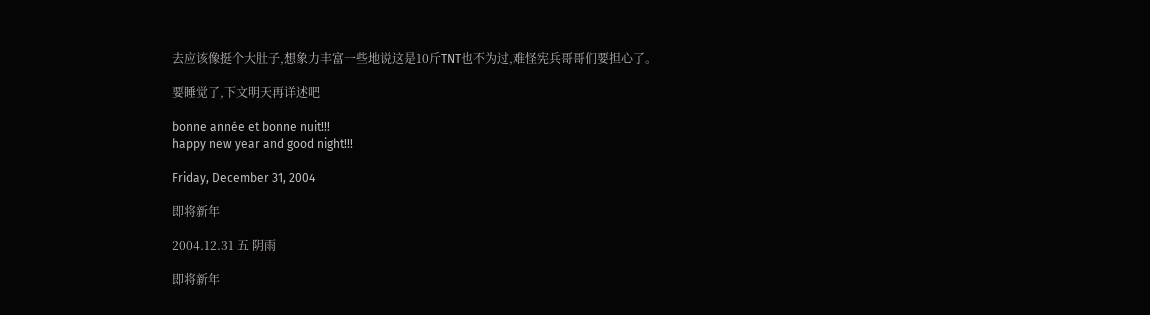去应该像挺个大肚子,想象力丰富一些地说这是10斤TNT也不为过,难怪宪兵哥哥们要担心了。

要睡觉了,下文明天再详述吧

bonne année et bonne nuit!!!
happy new year and good night!!!

Friday, December 31, 2004

即将新年

2004.12.31 五 阴雨

即将新年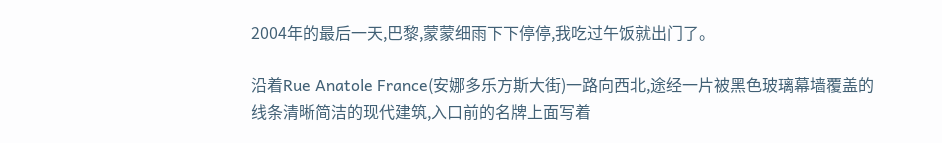2004年的最后一天,巴黎,蒙蒙细雨下下停停,我吃过午饭就出门了。

沿着Rue Anatole France(安娜多乐方斯大街)一路向西北,途经一片被黑色玻璃幕墙覆盖的线条清晰简洁的现代建筑,入口前的名牌上面写着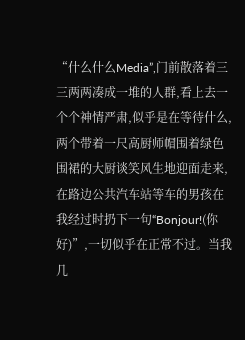“什么什么Media”,门前散落着三三两两凑成一堆的人群,看上去一个个神情严肃,似乎是在等待什么,两个带着一尺高厨师帽围着绿色围裙的大厨谈笑风生地迎面走来,在路边公共汽车站等车的男孩在我经过时扔下一句“Bonjour!(你好)”,一切似乎在正常不过。当我几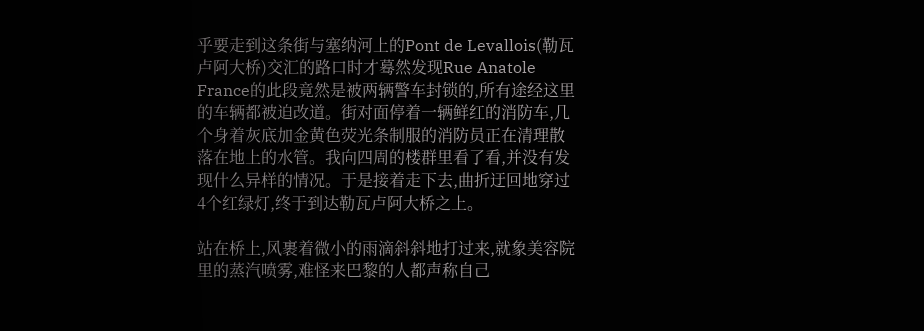乎要走到这条街与塞纳河上的Pont de Levallois(勒瓦卢阿大桥)交汇的路口时才蓦然发现Rue Anatole France的此段竟然是被两辆警车封锁的,所有途经这里的车辆都被迫改道。街对面停着一辆鲜红的消防车,几个身着灰底加金黄色荧光条制服的消防员正在清理散落在地上的水管。我向四周的楼群里看了看,并没有发现什么异样的情况。于是接着走下去,曲折迂回地穿过4个红绿灯,终于到达勒瓦卢阿大桥之上。

站在桥上,风裹着微小的雨滴斜斜地打过来,就象美容院里的蒸汽喷雾,难怪来巴黎的人都声称自己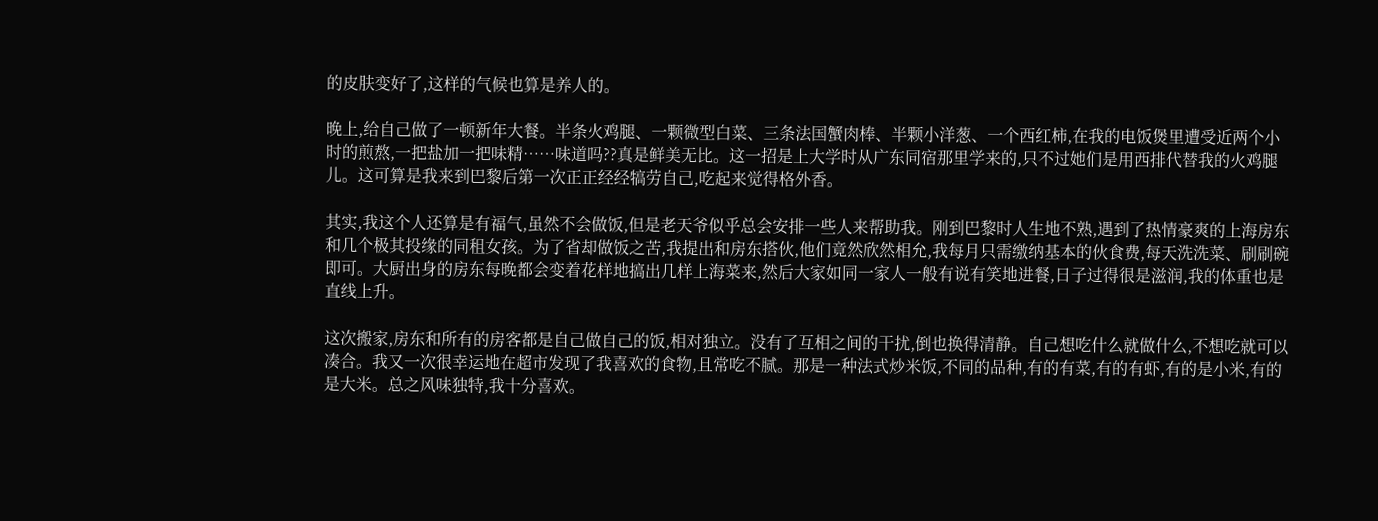的皮肤变好了,这样的气候也算是养人的。

晚上,给自己做了一顿新年大餐。半条火鸡腿、一颗微型白菜、三条法国蟹肉棒、半颗小洋葱、一个西红柿,在我的电饭煲里遭受近两个小时的煎熬,一把盐加一把味精……味道吗??真是鲜美无比。这一招是上大学时从广东同宿那里学来的,只不过她们是用西排代替我的火鸡腿儿。这可算是我来到巴黎后第一次正正经经犒劳自己,吃起来觉得格外香。

其实,我这个人还算是有福气,虽然不会做饭,但是老天爷似乎总会安排一些人来帮助我。刚到巴黎时人生地不熟,遇到了热情豪爽的上海房东和几个极其投缘的同租女孩。为了省却做饭之苦,我提出和房东搭伙,他们竟然欣然相允,我每月只需缴纳基本的伙食费,每天洗洗菜、刷刷碗即可。大厨出身的房东每晚都会变着花样地搞出几样上海菜来,然后大家如同一家人一般有说有笑地进餐,日子过得很是滋润,我的体重也是直线上升。

这次搬家,房东和所有的房客都是自己做自己的饭,相对独立。没有了互相之间的干扰,倒也换得清静。自己想吃什么就做什么,不想吃就可以凑合。我又一次很幸运地在超市发现了我喜欢的食物,且常吃不腻。那是一种法式炒米饭,不同的品种,有的有菜,有的有虾,有的是小米,有的是大米。总之风味独特,我十分喜欢。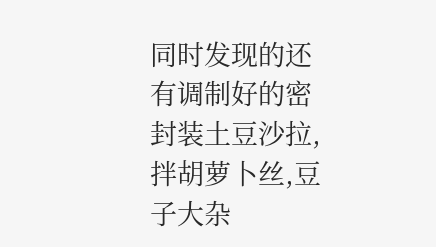同时发现的还有调制好的密封装土豆沙拉,拌胡萝卜丝,豆子大杂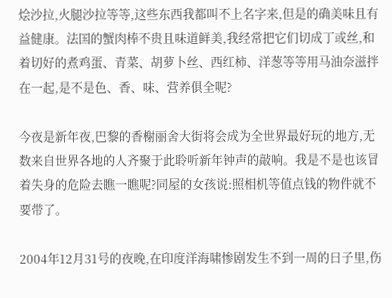烩沙拉,火腿沙拉等等,这些东西我都叫不上名字来,但是的确美味且有益健康。法国的蟹肉棒不贵且味道鲜美,我经常把它们切成丁或丝,和着切好的煮鸡蛋、青菜、胡萝卜丝、西红柿、洋葱等等用马油奈滋拌在一起,是不是色、香、味、营养俱全呢?

今夜是新年夜,巴黎的香榭丽舍大街将会成为全世界最好玩的地方,无数来自世界各地的人齐聚于此聆听新年钟声的敲响。我是不是也该冒着失身的危险去瞧一瞧呢?同屋的女孩说:照相机等值点钱的物件就不要带了。

2004年12月31号的夜晚,在印度洋海啸惨剧发生不到一周的日子里,伤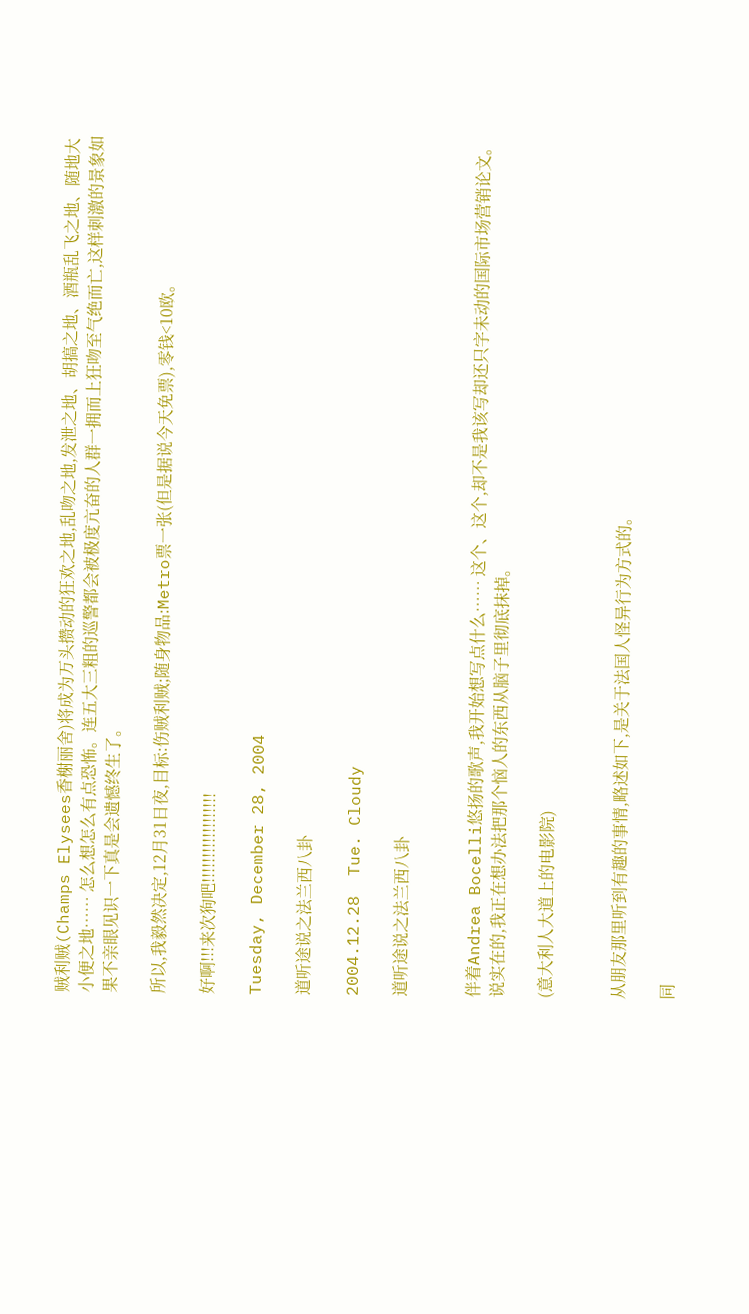贼利贼(Champs Elysees香榭丽舍)将成为万头攒动的狂欢之地,乱吻之地,发泄之地、胡搞之地、酒瓶乱飞之地、随地大小便之地…… 怎么想怎么有点恐怖。连五大三粗的巡警都会被极度亢奋的人群一拥而上狂吻至气绝而亡,这样刺激的景象如果不亲眼见识一下真是会遗憾终生了。

所以,我毅然决定,12月31日夜,目标:伤贼利贼;随身物品:Metro票一张(但是据说今天免票),零钱<10欧。

好啊!!!来次狗吧!!!!!!!!!!!!!!!!!!

Tuesday, December 28, 2004

道听途说之法兰西八卦

2004.12.28  Tue. Cloudy

道听途说之法兰西八卦


伴着Andrea Bocelli悠扬的歌声,我开始想写点什么…… 这个、这个,却不是我该写却还只字未动的国际市场营销论文。说实在的,我正在想办法把那个恼人的东西从脑子里彻底抹掉。

(意大利人大道上的电影院)


从朋友那里听到有趣的事情,略述如下,是关于法国人怪异行为方式的。

同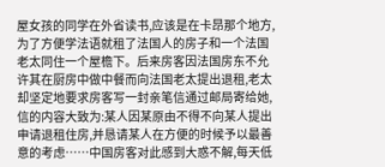屋女孩的同学在外省读书,应该是在卡昂那个地方,为了方便学法语就租了法国人的房子和一个法国老太同住一个屋檐下。后来房客因法国房东不允许其在厨房中做中餐而向法国老太提出退租,老太却坚定地要求房客写一封亲笔信通过邮局寄给她,信的内容大致为:某人因某原由不得不向某人提出申请退租住房,并恳请某人在方便的时候予以最善意的考虑……中国房客对此感到大惑不解,每天低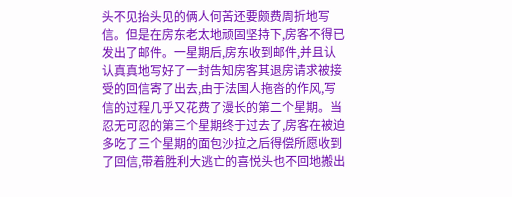头不见抬头见的俩人何苦还要颇费周折地写信。但是在房东老太地顽固坚持下,房客不得已发出了邮件。一星期后,房东收到邮件,并且认认真真地写好了一封告知房客其退房请求被接受的回信寄了出去,由于法国人拖沓的作风,写信的过程几乎又花费了漫长的第二个星期。当忍无可忍的第三个星期终于过去了,房客在被迫多吃了三个星期的面包沙拉之后得偿所愿收到了回信,带着胜利大逃亡的喜悦头也不回地搬出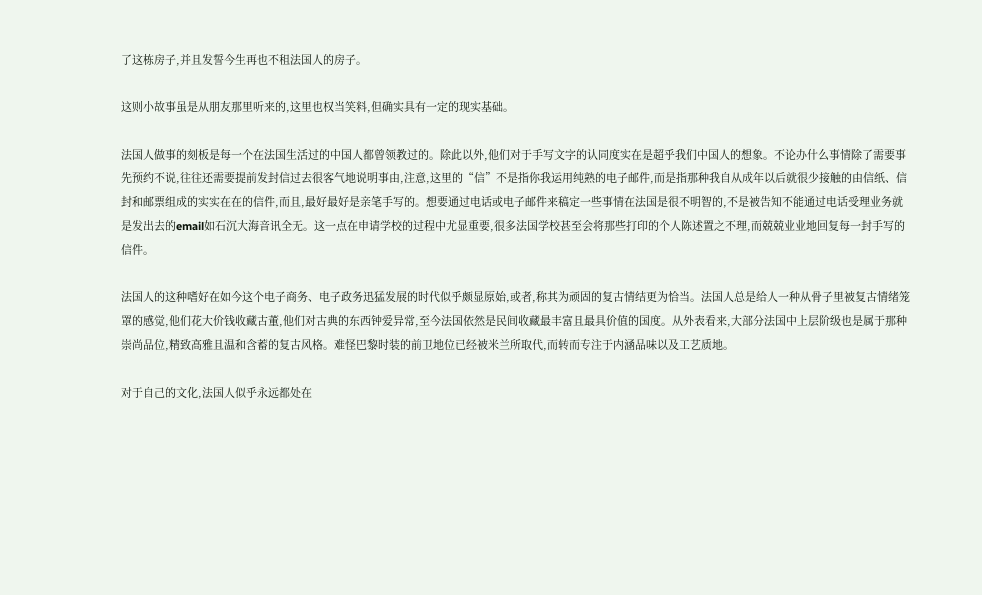了这栋房子,并且发誓今生再也不租法国人的房子。

这则小故事虽是从朋友那里听来的,这里也权当笑料,但确实具有一定的现实基础。

法国人做事的刻板是每一个在法国生活过的中国人都曾领教过的。除此以外,他们对于手写文字的认同度实在是超乎我们中国人的想象。不论办什么事情除了需要事先预约不说,往往还需要提前发封信过去很客气地说明事由,注意,这里的“信”不是指你我运用纯熟的电子邮件,而是指那种我自从成年以后就很少接触的由信纸、信封和邮票组成的实实在在的信件,而且,最好最好是亲笔手写的。想要通过电话或电子邮件来稿定一些事情在法国是很不明智的,不是被告知不能通过电话受理业务就是发出去的email如石沉大海音讯全无。这一点在申请学校的过程中尤显重要,很多法国学校甚至会将那些打印的个人陈述置之不理,而兢兢业业地回复每一封手写的信件。

法国人的这种嗜好在如今这个电子商务、电子政务迅猛发展的时代似乎颇显原始,或者,称其为顽固的复古情结更为恰当。法国人总是给人一种从骨子里被复古情绪笼罩的感觉,他们花大价钱收藏古董,他们对古典的东西钟爱异常,至今法国依然是民间收藏最丰富且最具价值的国度。从外表看来,大部分法国中上层阶级也是属于那种崇尚品位,精致高雅且温和含蓄的复古风格。难怪巴黎时装的前卫地位已经被米兰所取代,而转而专注于内涵品味以及工艺质地。

对于自己的文化,法国人似乎永远都处在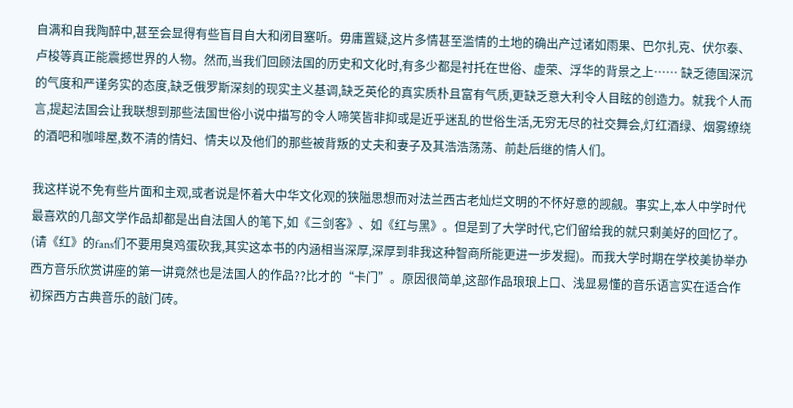自满和自我陶醉中,甚至会显得有些盲目自大和闭目塞听。毋庸置疑,这片多情甚至滥情的土地的确出产过诸如雨果、巴尔扎克、伏尔泰、卢梭等真正能震撼世界的人物。然而,当我们回顾法国的历史和文化时,有多少都是衬托在世俗、虚荣、浮华的背景之上…… 缺乏德国深沉的气度和严谨务实的态度,缺乏俄罗斯深刻的现实主义基调,缺乏英伦的真实质朴且富有气质,更缺乏意大利令人目眩的创造力。就我个人而言,提起法国会让我联想到那些法国世俗小说中描写的令人啼笑皆非抑或是近乎迷乱的世俗生活,无穷无尽的社交舞会,灯红酒绿、烟雾缭绕的酒吧和咖啡屋,数不清的情妇、情夫以及他们的那些被背叛的丈夫和妻子及其浩浩荡荡、前赴后继的情人们。

我这样说不免有些片面和主观,或者说是怀着大中华文化观的狭隘思想而对法兰西古老灿烂文明的不怀好意的觊觎。事实上,本人中学时代最喜欢的几部文学作品却都是出自法国人的笔下,如《三剑客》、如《红与黑》。但是到了大学时代,它们留给我的就只剩美好的回忆了。(请《红》的fans们不要用臭鸡蛋砍我,其实这本书的内涵相当深厚,深厚到非我这种智商所能更进一步发掘)。而我大学时期在学校美协举办西方音乐欣赏讲座的第一讲竟然也是法国人的作品??比才的“卡门”。原因很简单,这部作品琅琅上口、浅显易懂的音乐语言实在适合作初探西方古典音乐的敲门砖。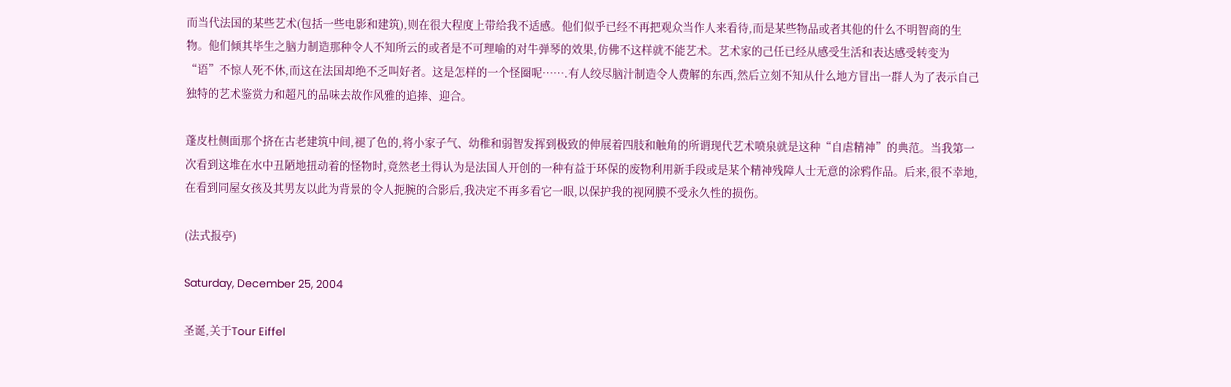而当代法国的某些艺术(包括一些电影和建筑),则在很大程度上带给我不适感。他们似乎已经不再把观众当作人来看待,而是某些物品或者其他的什么不明智商的生物。他们倾其毕生之脑力制造那种令人不知所云的或者是不可理喻的对牛弹琴的效果,仿佛不这样就不能艺术。艺术家的己任已经从感受生活和表达感受转变为“语”不惊人死不休,而这在法国却绝不乏叫好者。这是怎样的一个怪圈呢…….有人绞尽脑汁制造令人费解的东西,然后立刻不知从什么地方冒出一群人为了表示自己独特的艺术鉴赏力和超凡的品味去故作风雅的追捧、迎合。

蓬皮杜侧面那个挤在古老建筑中间,褪了色的,将小家子气、幼稚和弱智发挥到极致的伸展着四肢和触角的所谓现代艺术喷泉就是这种“自虐精神”的典范。当我第一次看到这堆在水中丑陋地扭动着的怪物时,竟然老土得认为是法国人开创的一种有益于环保的废物利用新手段或是某个精神残障人士无意的涂鸦作品。后来,很不幸地,在看到同屋女孩及其男友以此为背景的令人扼腕的合影后,我决定不再多看它一眼,以保护我的视网膜不受永久性的损伤。

(法式报亭)

Saturday, December 25, 2004

圣诞,关于Tour Eiffel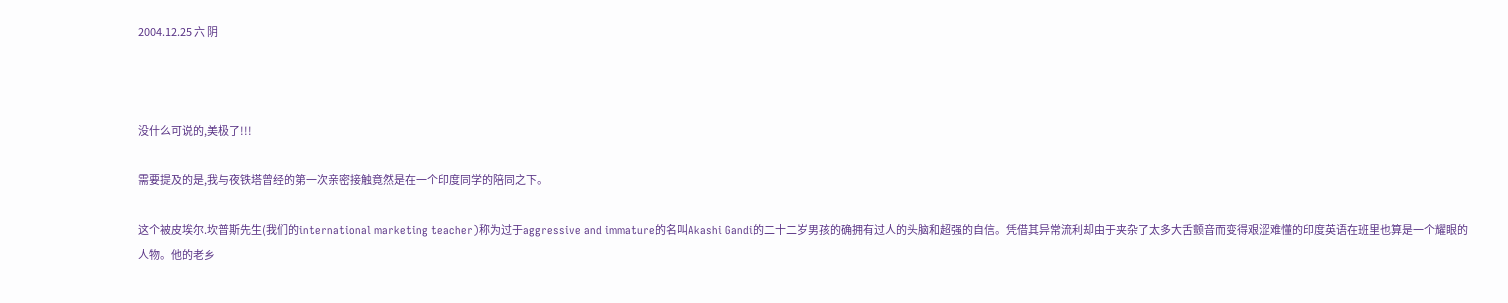2004.12.25 六 阴



没什么可说的,美极了!!!

需要提及的是,我与夜铁塔曾经的第一次亲密接触竟然是在一个印度同学的陪同之下。

这个被皮埃尔.坎普斯先生(我们的international marketing teacher)称为过于aggressive and immature的名叫Akashi Gandi的二十二岁男孩的确拥有过人的头脑和超强的自信。凭借其异常流利却由于夹杂了太多大舌颤音而变得艰涩难懂的印度英语在班里也算是一个耀眼的人物。他的老乡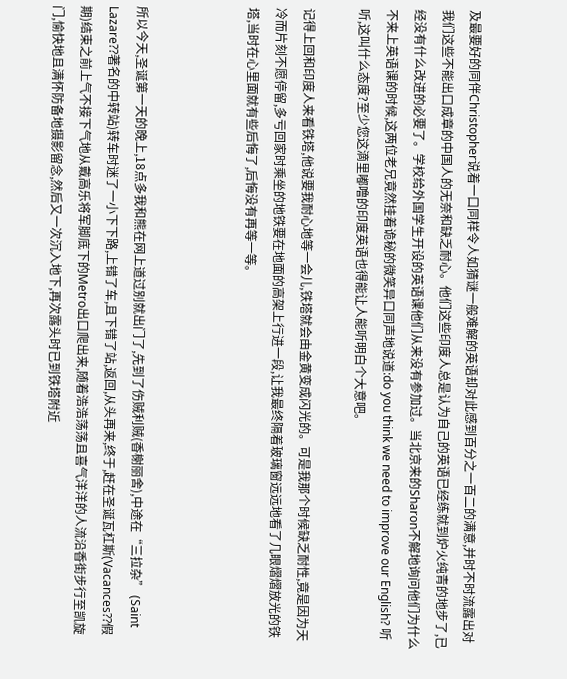及最要好的同伴Christopher说着一口同样令人如猜谜一般难解的英语却对此感到百分之一百二的满意,并时不时流露出对我们这些不能出口成章的中国人的无奈和缺乏耐心。他们这些印度人总是认为自己的英语已经练就到炉火纯青的地步了,已经没有什么改进的必要了。学校给外国学生开设的英语课他们从来没有参加过。当北京来的Sharon不解地询问他们为什么不来上英语课的时候,这两位老兄竟然挂着诡秘的微笑异口同声地说道:do you think we need to improve our English? 听听,这叫什么态度?至少您这滴里嘟噜的印度英语也得能让人能听明白个大意吧。

记得上回和印度人来看铁塔,他说要我耐心地等一会儿,铁塔就会由金黄变成闪光的。可是我那个时候缺乏耐性,竟是因为天冷而片刻不愿停留,多亏回家时乘坐的地铁要在地面的高架上行进一段,让我最终隔着玻璃窗远远地看了几眼熠熠放光的铁塔,当时在心里面就有些后悔了,后悔没有再等一等。



所以今天,圣诞第一天的晚上,18点多我和熊在网上道过别就出门了,先到了伤贼利贼(香榭丽舍),中途在“三拉杂” (Saint Lazare??著名的中转站)转车时迷了一小下下路,上错了车,且下错了站,返回,从头再来,终于,赶在圣诞瓦杠斯(Vacances??假期)结束之前上气不接下气地从戴高乐将军脚底下的Metro出口爬出来,随着浩浩荡荡且喜气洋洋的人流沿香街步行至凯旋门,愉快地且满怀防备地摄影留念,然后又一次沉入地下,再次露头时已到铁塔附近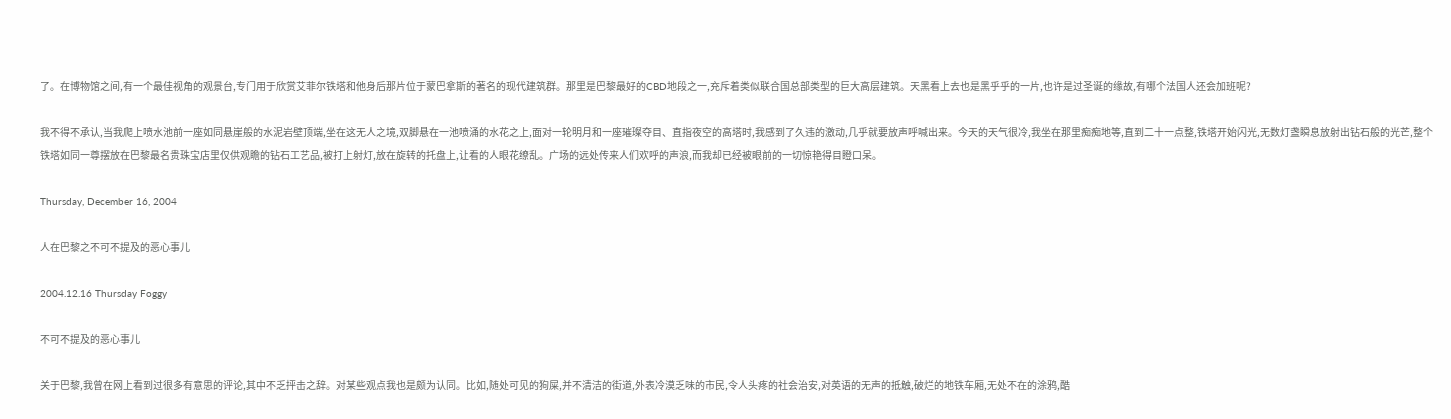了。在博物馆之间,有一个最佳视角的观景台,专门用于欣赏艾菲尔铁塔和他身后那片位于蒙巴拿斯的著名的现代建筑群。那里是巴黎最好的CBD地段之一,充斥着类似联合国总部类型的巨大高层建筑。天黑看上去也是黑乎乎的一片,也许是过圣诞的缘故,有哪个法国人还会加班呢?

我不得不承认,当我爬上喷水池前一座如同悬崖般的水泥岩壁顶端,坐在这无人之境,双脚悬在一池喷涌的水花之上,面对一轮明月和一座璀璨夺目、直指夜空的高塔时,我感到了久违的激动,几乎就要放声呼喊出来。今天的天气很冷,我坐在那里痴痴地等,直到二十一点整,铁塔开始闪光,无数灯盏瞬息放射出钻石般的光芒,整个铁塔如同一尊摆放在巴黎最名贵珠宝店里仅供观瞻的钻石工艺品,被打上射灯,放在旋转的托盘上,让看的人眼花缭乱。广场的远处传来人们欢呼的声浪,而我却已经被眼前的一切惊艳得目瞪口呆。

Thursday, December 16, 2004

人在巴黎之不可不提及的恶心事儿

2004.12.16 Thursday Foggy

不可不提及的恶心事儿

关于巴黎,我曾在网上看到过很多有意思的评论,其中不乏抨击之辞。对某些观点我也是颇为认同。比如,随处可见的狗屎,并不清洁的街道,外表冷漠乏味的市民,令人头疼的社会治安,对英语的无声的抵触,破烂的地铁车厢,无处不在的涂鸦,酷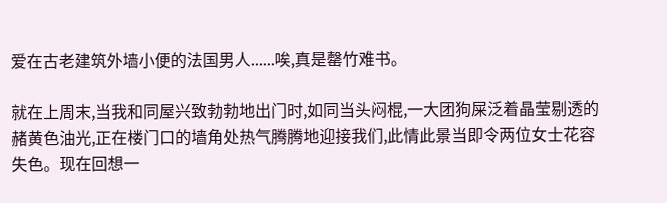爱在古老建筑外墙小便的法国男人......唉,真是罄竹难书。

就在上周末,当我和同屋兴致勃勃地出门时,如同当头闷棍,一大团狗屎泛着晶莹剔透的赭黄色油光,正在楼门口的墙角处热气腾腾地迎接我们,此情此景当即令两位女士花容失色。现在回想一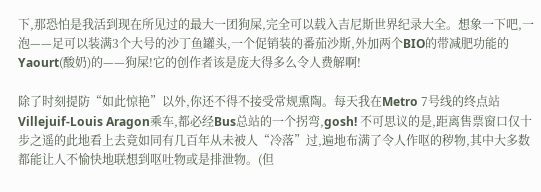下,那恐怕是我活到现在所见过的最大一团狗屎,完全可以载入吉尼斯世界纪录大全。想象一下吧,一泡——足可以装满3个大号的沙丁鱼罐头,一个促销装的番茄沙斯,外加两个BIO的带减肥功能的Yaourt(酸奶)的——狗屎!它的创作者该是庞大得多么令人费解啊!

除了时刻提防“如此惊艳”以外,你还不得不接受常规熏陶。每天我在Metro 7号线的终点站Villejuif-Louis Aragon乘车,都必经Bus总站的一个拐弯,gosh! 不可思议的是,距离售票窗口仅十步之遥的此地看上去竟如同有几百年从未被人“冷落”过,遍地布满了令人作呕的秽物,其中大多数都能让人不愉快地联想到呕吐物或是排泄物。(但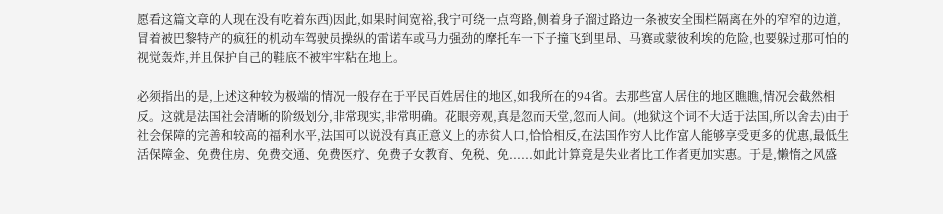愿看这篇文章的人现在没有吃着东西)因此,如果时间宽裕,我宁可绕一点弯路,侧着身子溜过路边一条被安全围栏隔离在外的窄窄的边道,冒着被巴黎特产的疯狂的机动车驾驶员操纵的雷诺车或马力强劲的摩托车一下子撞飞到里昂、马赛或蒙彼利埃的危险,也要躲过那可怕的视觉轰炸,并且保护自己的鞋底不被牢牢粘在地上。

必须指出的是,上述这种较为极端的情况一般存在于平民百姓居住的地区,如我所在的94省。去那些富人居住的地区瞧瞧,情况会截然相反。这就是法国社会清晰的阶级划分,非常现实,非常明确。花眼旁观,真是忽而天堂,忽而人间。(地狱这个词不大适于法国,所以舍去)由于社会保障的完善和较高的福利水平,法国可以说没有真正意义上的赤贫人口,恰恰相反,在法国作穷人比作富人能够享受更多的优惠,最低生活保障金、免费住房、免费交通、免费医疗、免费子女教育、免税、免......如此计算竟是失业者比工作者更加实惠。于是,懒惰之风盛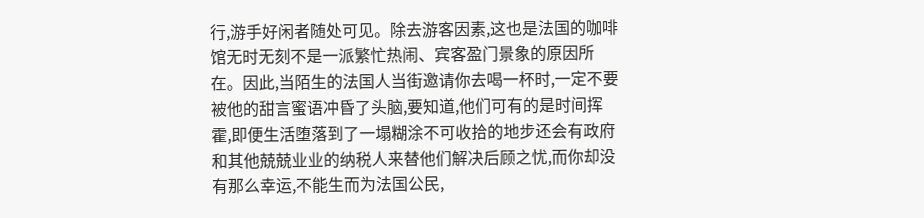行,游手好闲者随处可见。除去游客因素,这也是法国的咖啡馆无时无刻不是一派繁忙热闹、宾客盈门景象的原因所在。因此,当陌生的法国人当街邀请你去喝一杯时,一定不要被他的甜言蜜语冲昏了头脑,要知道,他们可有的是时间挥霍,即便生活堕落到了一塌糊涂不可收拾的地步还会有政府和其他兢兢业业的纳税人来替他们解决后顾之忧,而你却没有那么幸运,不能生而为法国公民,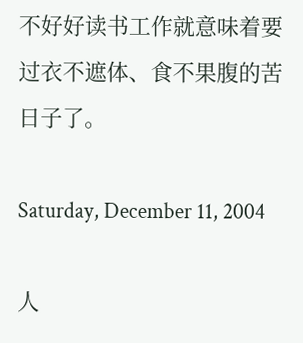不好好读书工作就意味着要过衣不遮体、食不果腹的苦日子了。

Saturday, December 11, 2004

人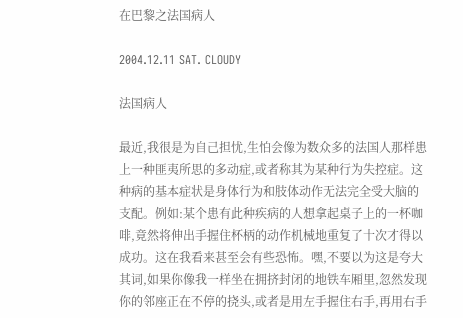在巴黎之法国病人

2004.12.11 SAT. CLOUDY

法国病人

最近,我很是为自己担忧,生怕会像为数众多的法国人那样患上一种匪夷所思的多动症,或者称其为某种行为失控症。这种病的基本症状是身体行为和肢体动作无法完全受大脑的支配。例如:某个患有此种疾病的人想拿起桌子上的一杯咖啡,竟然将伸出手握住杯柄的动作机械地重复了十次才得以成功。这在我看来甚至会有些恐怖。嘿,不要以为这是夸大其词,如果你像我一样坐在拥挤封闭的地铁车厢里,忽然发现你的邻座正在不停的挠头,或者是用左手握住右手,再用右手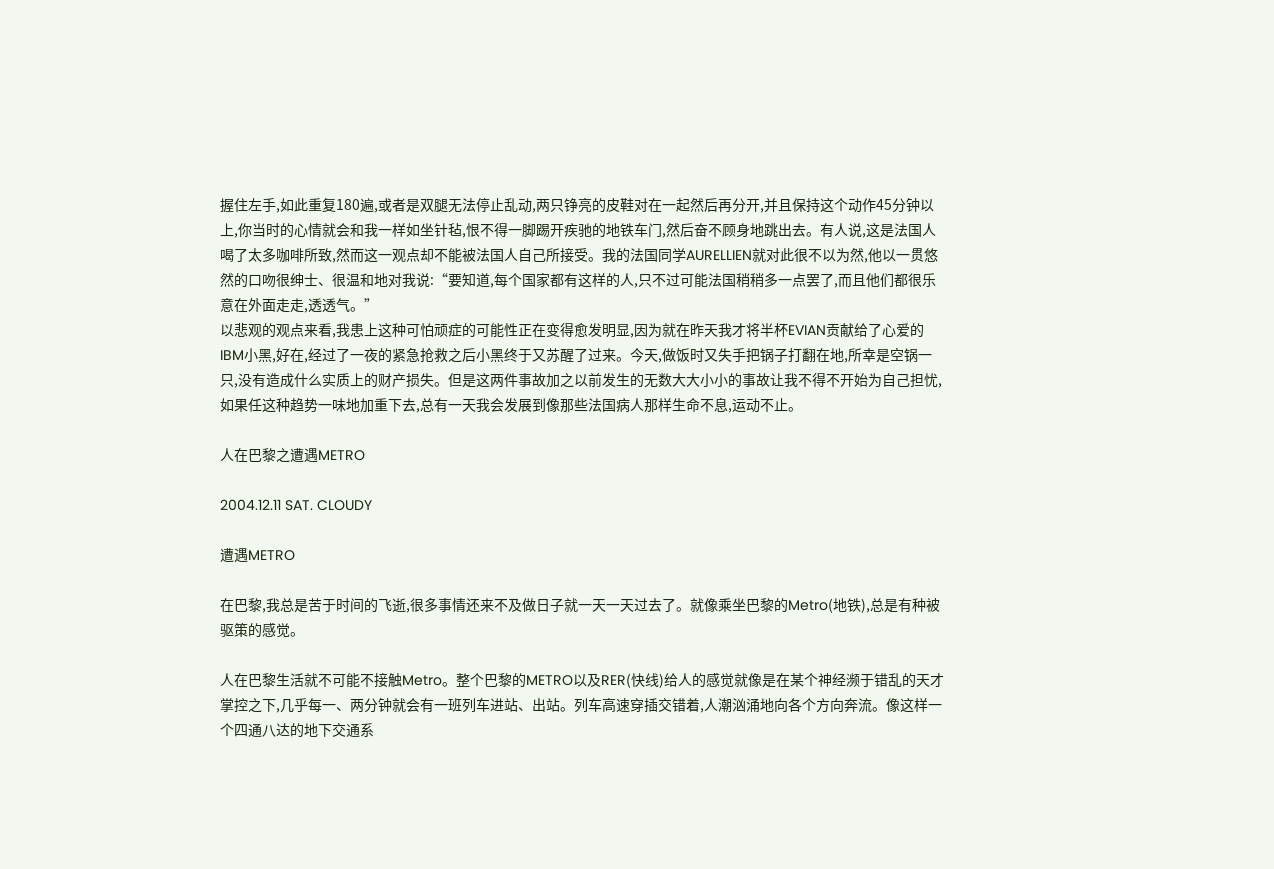握住左手,如此重复180遍,或者是双腿无法停止乱动,两只铮亮的皮鞋对在一起然后再分开,并且保持这个动作45分钟以上,你当时的心情就会和我一样如坐针毡,恨不得一脚踢开疾驰的地铁车门,然后奋不顾身地跳出去。有人说,这是法国人喝了太多咖啡所致,然而这一观点却不能被法国人自己所接受。我的法国同学AURELLIEN就对此很不以为然,他以一贯悠然的口吻很绅士、很温和地对我说:“要知道,每个国家都有这样的人,只不过可能法国稍稍多一点罢了,而且他们都很乐意在外面走走,透透气。”
以悲观的观点来看,我患上这种可怕顽症的可能性正在变得愈发明显,因为就在昨天我才将半杯EVIAN贡献给了心爱的IBM小黑,好在,经过了一夜的紧急抢救之后小黑终于又苏醒了过来。今天,做饭时又失手把锅子打翻在地,所幸是空锅一只,没有造成什么实质上的财产损失。但是这两件事故加之以前发生的无数大大小小的事故让我不得不开始为自己担忧,如果任这种趋势一味地加重下去,总有一天我会发展到像那些法国病人那样生命不息,运动不止。

人在巴黎之遭遇METRO

2004.12.11 SAT. CLOUDY

遭遇METRO

在巴黎,我总是苦于时间的飞逝,很多事情还来不及做日子就一天一天过去了。就像乘坐巴黎的Metro(地铁),总是有种被驱策的感觉。

人在巴黎生活就不可能不接触Metro。整个巴黎的METRO以及RER(快线)给人的感觉就像是在某个神经濒于错乱的天才掌控之下,几乎每一、两分钟就会有一班列车进站、出站。列车高速穿插交错着,人潮汹涌地向各个方向奔流。像这样一个四通八达的地下交通系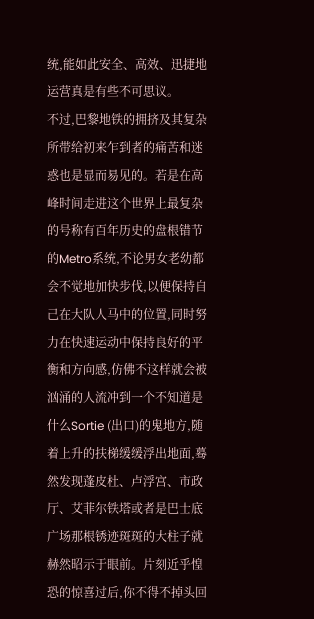统,能如此安全、高效、迅捷地运营真是有些不可思议。
不过,巴黎地铁的拥挤及其复杂所带给初来乍到者的痛苦和迷惑也是显而易见的。若是在高峰时间走进这个世界上最复杂的号称有百年历史的盘根错节的Metro系统,不论男女老幼都会不觉地加快步伐,以便保持自己在大队人马中的位置,同时努力在快速运动中保持良好的平衡和方向感,仿佛不这样就会被汹涌的人流冲到一个不知道是什么Sortie (出口)的鬼地方,随着上升的扶梯缓缓浮出地面,蓦然发现蓬皮杜、卢浮宫、市政厅、艾菲尔铁塔或者是巴士底广场那根锈迹斑斑的大柱子就赫然昭示于眼前。片刻近乎惶恐的惊喜过后,你不得不掉头回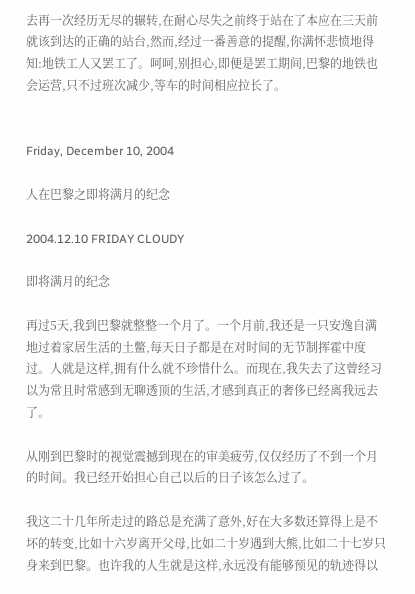去再一次经历无尽的辗转,在耐心尽失之前终于站在了本应在三天前就该到达的正确的站台,然而,经过一番善意的提醒,你满怀悲愤地得知:地铁工人又罢工了。呵呵,别担心,即便是罢工期间,巴黎的地铁也会运营,只不过班次减少,等车的时间相应拉长了。


Friday, December 10, 2004

人在巴黎之即将满月的纪念

2004.12.10 FRIDAY CLOUDY

即将满月的纪念

再过5天,我到巴黎就整整一个月了。一个月前,我还是一只安逸自满地过着家居生活的土鳖,每天日子都是在对时间的无节制挥霍中度过。人就是这样,拥有什么就不珍惜什么。而现在,我失去了这曾经习以为常且时常感到无聊透顶的生活,才感到真正的奢侈已经离我远去了。

从刚到巴黎时的视觉震撼到现在的审美疲劳,仅仅经历了不到一个月的时间。我已经开始担心自己以后的日子该怎么过了。

我这二十几年所走过的路总是充满了意外,好在大多数还算得上是不坏的转变,比如十六岁离开父母,比如二十岁遇到大熊,比如二十七岁只身来到巴黎。也许我的人生就是这样,永远没有能够预见的轨迹得以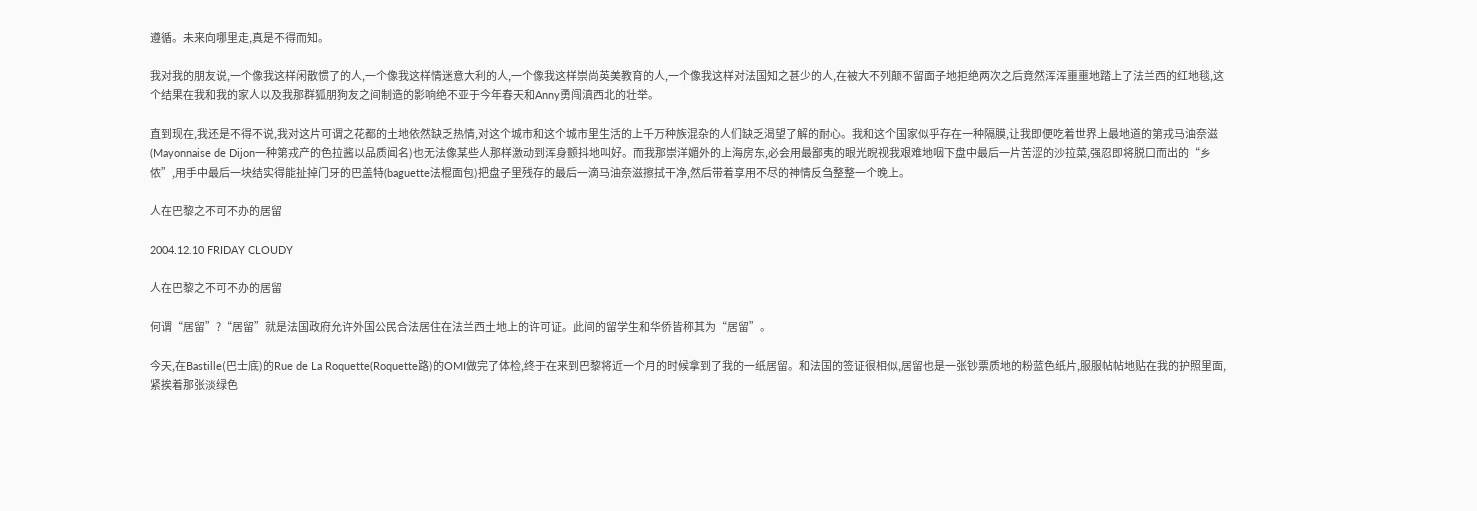遵循。未来向哪里走,真是不得而知。

我对我的朋友说,一个像我这样闲散惯了的人,一个像我这样情迷意大利的人,一个像我这样崇尚英美教育的人,一个像我这样对法国知之甚少的人,在被大不列颠不留面子地拒绝两次之后竟然浑浑噩噩地踏上了法兰西的红地毯,这个结果在我和我的家人以及我那群狐朋狗友之间制造的影响绝不亚于今年春天和Anny勇闯滇西北的壮举。

直到现在,我还是不得不说,我对这片可谓之花都的土地依然缺乏热情,对这个城市和这个城市里生活的上千万种族混杂的人们缺乏渴望了解的耐心。我和这个国家似乎存在一种隔膜,让我即便吃着世界上最地道的第戎马油奈滋(Mayonnaise de Dijon一种第戎产的色拉酱以品质闻名)也无法像某些人那样激动到浑身颤抖地叫好。而我那崇洋媚外的上海房东,必会用最鄙夷的眼光睨视我艰难地咽下盘中最后一片苦涩的沙拉菜,强忍即将脱口而出的“乡侬”,用手中最后一块结实得能扯掉门牙的巴盖特(baguette法棍面包)把盘子里残存的最后一滴马油奈滋擦拭干净,然后带着享用不尽的神情反刍整整一个晚上。

人在巴黎之不可不办的居留

2004.12.10 FRIDAY CLOUDY

人在巴黎之不可不办的居留

何谓“居留”?“居留”就是法国政府允许外国公民合法居住在法兰西土地上的许可证。此间的留学生和华侨皆称其为“居留”。

今天,在Bastille(巴士底)的Rue de La Roquette(Roquette路)的OMI做完了体检,终于在来到巴黎将近一个月的时候拿到了我的一纸居留。和法国的签证很相似,居留也是一张钞票质地的粉蓝色纸片,服服帖帖地贴在我的护照里面,紧挨着那张淡绿色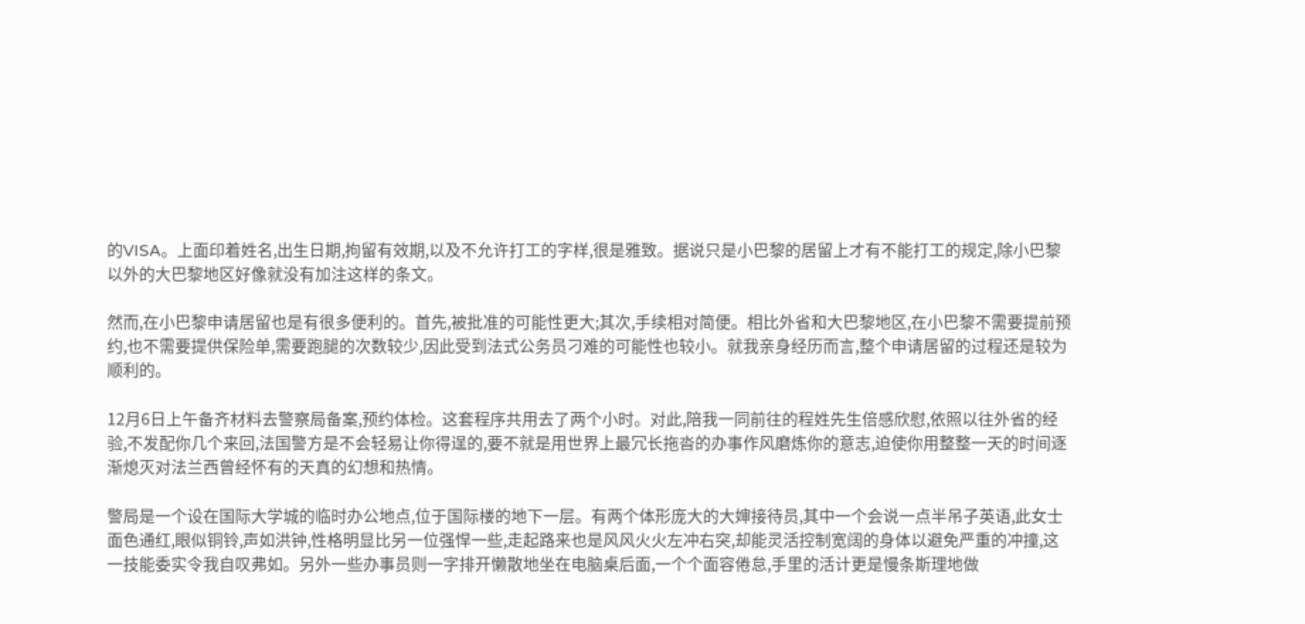的VISA。上面印着姓名,出生日期,拘留有效期,以及不允许打工的字样,很是雅致。据说只是小巴黎的居留上才有不能打工的规定,除小巴黎以外的大巴黎地区好像就没有加注这样的条文。

然而,在小巴黎申请居留也是有很多便利的。首先,被批准的可能性更大;其次,手续相对简便。相比外省和大巴黎地区,在小巴黎不需要提前预约,也不需要提供保险单,需要跑腿的次数较少,因此受到法式公务员刁难的可能性也较小。就我亲身经历而言,整个申请居留的过程还是较为顺利的。

12月6日上午备齐材料去警察局备案,预约体检。这套程序共用去了两个小时。对此,陪我一同前往的程姓先生倍感欣慰,依照以往外省的经验,不发配你几个来回,法国警方是不会轻易让你得逞的,要不就是用世界上最冗长拖沓的办事作风磨炼你的意志,迫使你用整整一天的时间逐渐熄灭对法兰西曾经怀有的天真的幻想和热情。

警局是一个设在国际大学城的临时办公地点,位于国际楼的地下一层。有两个体形庞大的大婶接待员,其中一个会说一点半吊子英语,此女士面色通红,眼似铜铃,声如洪钟,性格明显比另一位强悍一些,走起路来也是风风火火左冲右突,却能灵活控制宽阔的身体以避免严重的冲撞,这一技能委实令我自叹弗如。另外一些办事员则一字排开懒散地坐在电脑桌后面,一个个面容倦怠,手里的活计更是慢条斯理地做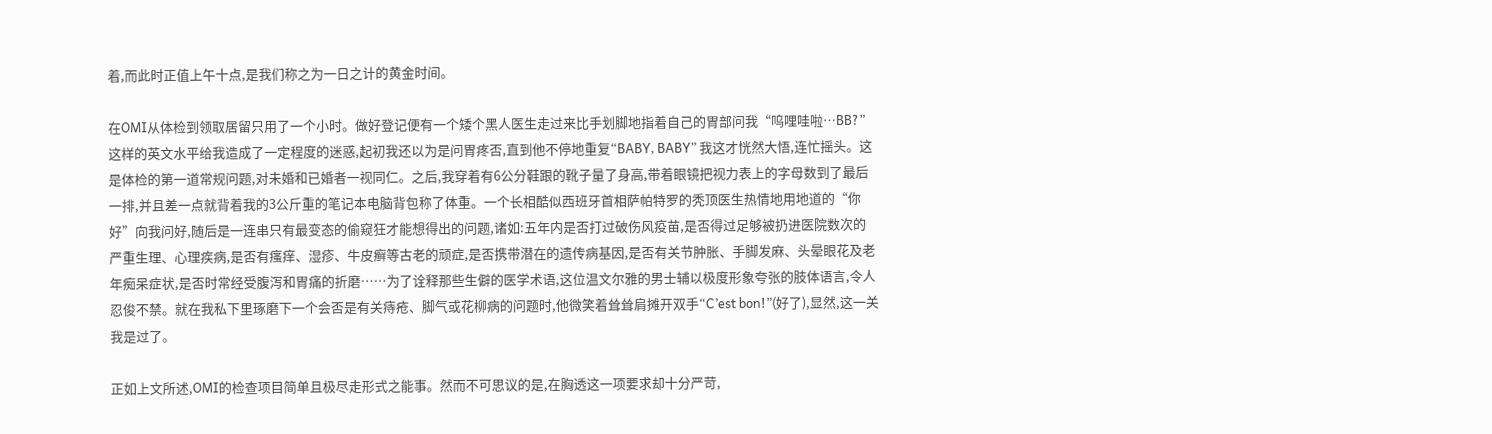着,而此时正值上午十点,是我们称之为一日之计的黄金时间。

在OMI从体检到领取居留只用了一个小时。做好登记便有一个矮个黑人医生走过来比手划脚地指着自己的胃部问我“呜哩哇啦…BB?” 这样的英文水平给我造成了一定程度的迷惑,起初我还以为是问胃疼否,直到他不停地重复“BABY, BABY” 我这才恍然大悟,连忙摇头。这是体检的第一道常规问题,对未婚和已婚者一视同仁。之后,我穿着有6公分鞋跟的靴子量了身高,带着眼镜把视力表上的字母数到了最后一排,并且差一点就背着我的3公斤重的笔记本电脑背包称了体重。一个长相酷似西班牙首相萨帕特罗的秃顶医生热情地用地道的“你好”向我问好,随后是一连串只有最变态的偷窥狂才能想得出的问题,诸如:五年内是否打过破伤风疫苗,是否得过足够被扔进医院数次的严重生理、心理疾病,是否有瘙痒、湿疹、牛皮癣等古老的顽症,是否携带潜在的遗传病基因,是否有关节肿胀、手脚发麻、头晕眼花及老年痴呆症状,是否时常经受腹泻和胃痛的折磨……为了诠释那些生僻的医学术语,这位温文尔雅的男士辅以极度形象夸张的肢体语言,令人忍俊不禁。就在我私下里琢磨下一个会否是有关痔疮、脚气或花柳病的问题时,他微笑着耸耸肩摊开双手“C’est bon!”(好了),显然,这一关我是过了。

正如上文所述,OMI的检查项目简单且极尽走形式之能事。然而不可思议的是,在胸透这一项要求却十分严苛,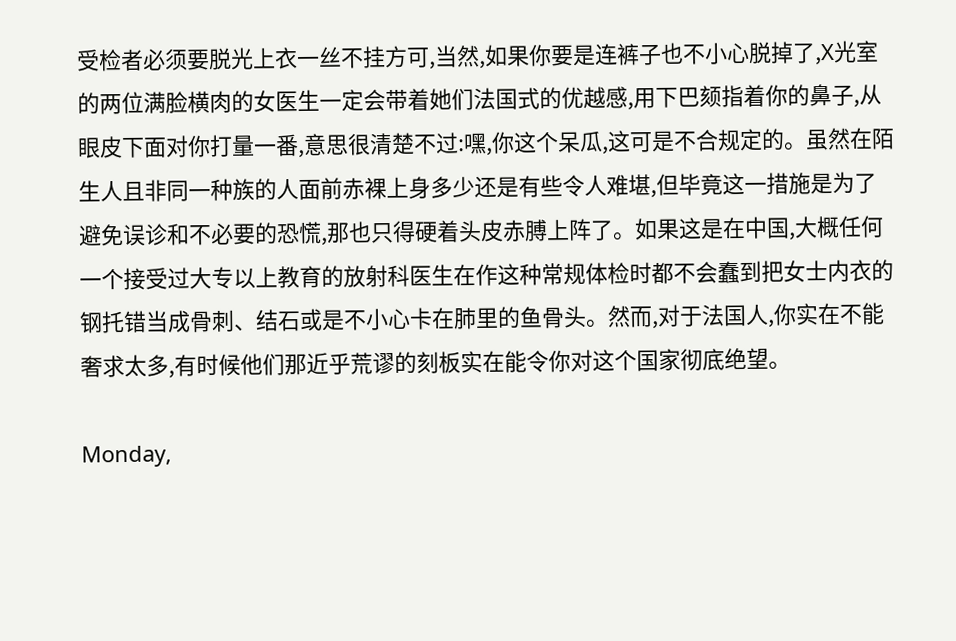受检者必须要脱光上衣一丝不挂方可,当然,如果你要是连裤子也不小心脱掉了,X光室的两位满脸横肉的女医生一定会带着她们法国式的优越感,用下巴颏指着你的鼻子,从眼皮下面对你打量一番,意思很清楚不过:嘿,你这个呆瓜,这可是不合规定的。虽然在陌生人且非同一种族的人面前赤裸上身多少还是有些令人难堪,但毕竟这一措施是为了避免误诊和不必要的恐慌,那也只得硬着头皮赤膊上阵了。如果这是在中国,大概任何一个接受过大专以上教育的放射科医生在作这种常规体检时都不会蠢到把女士内衣的钢托错当成骨刺、结石或是不小心卡在肺里的鱼骨头。然而,对于法国人,你实在不能奢求太多,有时候他们那近乎荒谬的刻板实在能令你对这个国家彻底绝望。

Monday,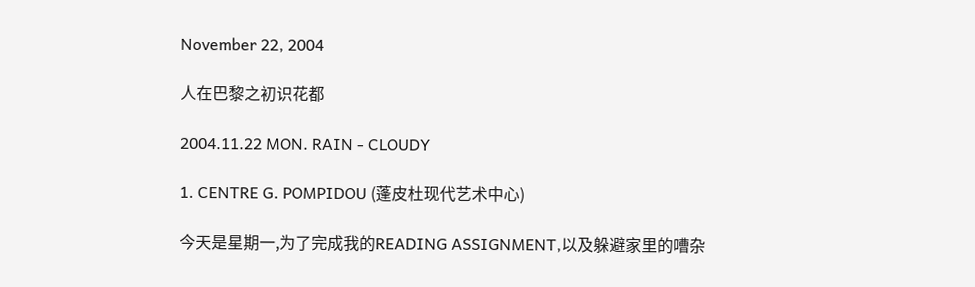November 22, 2004

人在巴黎之初识花都

2004.11.22 MON. RAIN - CLOUDY

1. CENTRE G. POMPIDOU (蓬皮杜现代艺术中心)

今天是星期一,为了完成我的READING ASSIGNMENT,以及躲避家里的嘈杂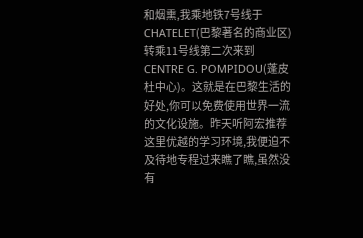和烟熏,我乘地铁7号线于CHATELET(巴黎著名的商业区)转乘11号线第二次来到CENTRE G. POMPIDOU(蓬皮杜中心)。这就是在巴黎生活的好处,你可以免费使用世界一流的文化设施。昨天听阿宏推荐这里优越的学习环境,我便迫不及待地专程过来瞧了瞧,虽然没有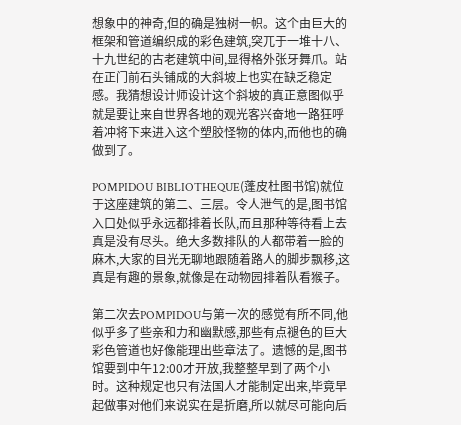想象中的神奇,但的确是独树一帜。这个由巨大的框架和管道编织成的彩色建筑,突兀于一堆十八、十九世纪的古老建筑中间,显得格外张牙舞爪。站在正门前石头铺成的大斜坡上也实在缺乏稳定感。我猜想设计师设计这个斜坡的真正意图似乎就是要让来自世界各地的观光客兴奋地一路狂呼着冲将下来进入这个塑胶怪物的体内,而他也的确做到了。

POMPIDOU BIBLIOTHEQUE(蓬皮杜图书馆)就位于这座建筑的第二、三层。令人泄气的是,图书馆入口处似乎永远都排着长队,而且那种等待看上去真是没有尽头。绝大多数排队的人都带着一脸的麻木,大家的目光无聊地跟随着路人的脚步飘移,这真是有趣的景象,就像是在动物园排着队看猴子。

第二次去POMPIDOU与第一次的感觉有所不同,他似乎多了些亲和力和幽默感,那些有点褪色的巨大彩色管道也好像能理出些章法了。遗憾的是,图书馆要到中午12:00才开放,我整整早到了两个小时。这种规定也只有法国人才能制定出来,毕竟早起做事对他们来说实在是折磨,所以就尽可能向后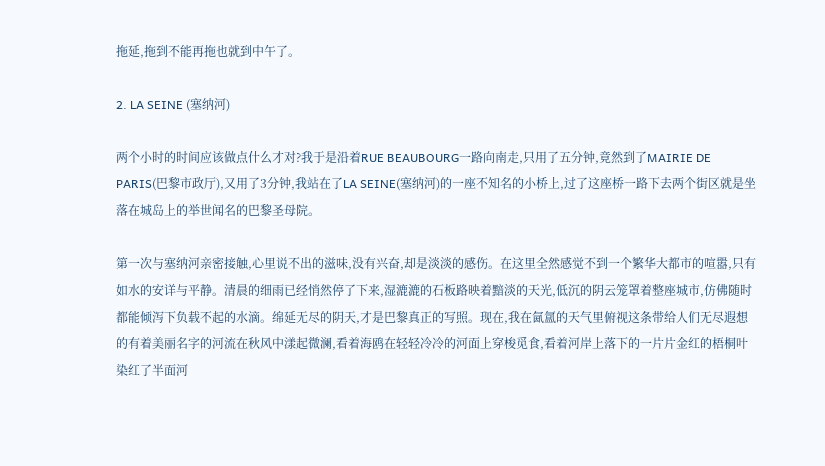拖延,拖到不能再拖也就到中午了。

2. LA SEINE (塞纳河)

两个小时的时间应该做点什么才对?我于是沿着RUE BEAUBOURG一路向南走,只用了五分钟,竟然到了MAIRIE DE PARIS(巴黎市政厅),又用了3分钟,我站在了LA SEINE(塞纳河)的一座不知名的小桥上,过了这座桥一路下去两个街区就是坐落在城岛上的举世闻名的巴黎圣母院。

第一次与塞纳河亲密接触,心里说不出的滋味,没有兴奋,却是淡淡的感伤。在这里全然感觉不到一个繁华大都市的喧嚣,只有如水的安详与平静。清晨的细雨已经悄然停了下来,湿漉漉的石板路映着黯淡的天光,低沉的阴云笼罩着整座城市,仿佛随时都能倾泻下负载不起的水滴。绵延无尽的阴天,才是巴黎真正的写照。现在,我在氤氲的天气里俯视这条带给人们无尽遐想的有着美丽名字的河流在秋风中漾起微澜,看着海鸥在轻轻冷冷的河面上穿梭觅食,看着河岸上落下的一片片金红的梧桐叶染红了半面河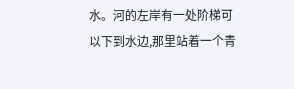水。河的左岸有一处阶梯可以下到水边,那里站着一个青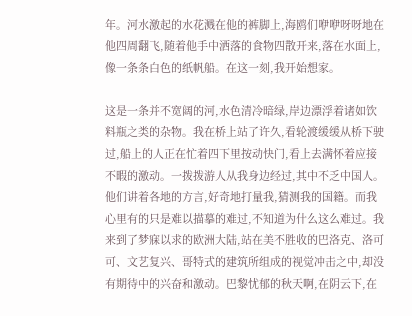年。河水激起的水花溅在他的裤脚上,海鸥们咿咿呀呀地在他四周翻飞,随着他手中洒落的食物四散开来,落在水面上,像一条条白色的纸帆船。在这一刻,我开始想家。

这是一条并不宽阔的河,水色清冷暗绿,岸边漂浮着诸如饮料瓶之类的杂物。我在桥上站了许久,看轮渡缓缓从桥下驶过,船上的人正在忙着四下里按动快门,看上去满怀着应接不暇的激动。一拨拨游人从我身边经过,其中不乏中国人。他们讲着各地的方言,好奇地打量我,猜测我的国籍。而我心里有的只是难以描摹的难过,不知道为什么这么难过。我来到了梦寐以求的欧洲大陆,站在美不胜收的巴洛克、洛可可、文艺复兴、哥特式的建筑所组成的视觉冲击之中,却没有期待中的兴奋和激动。巴黎忧郁的秋天啊,在阴云下,在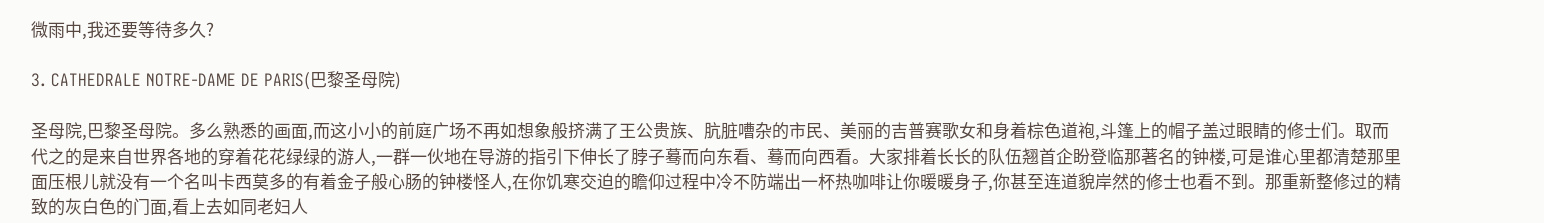微雨中,我还要等待多久?

3. CATHEDRALE NOTRE-DAME DE PARIS(巴黎圣母院)

圣母院,巴黎圣母院。多么熟悉的画面,而这小小的前庭广场不再如想象般挤满了王公贵族、肮脏嘈杂的市民、美丽的吉普赛歌女和身着棕色道袍,斗篷上的帽子盖过眼睛的修士们。取而代之的是来自世界各地的穿着花花绿绿的游人,一群一伙地在导游的指引下伸长了脖子蓦而向东看、蓦而向西看。大家排着长长的队伍翘首企盼登临那著名的钟楼,可是谁心里都清楚那里面压根儿就没有一个名叫卡西莫多的有着金子般心肠的钟楼怪人,在你饥寒交迫的瞻仰过程中冷不防端出一杯热咖啡让你暖暖身子,你甚至连道貌岸然的修士也看不到。那重新整修过的精致的灰白色的门面,看上去如同老妇人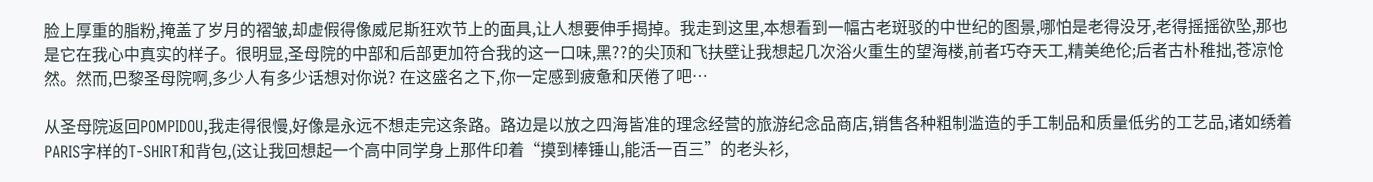脸上厚重的脂粉,掩盖了岁月的褶皱,却虚假得像威尼斯狂欢节上的面具,让人想要伸手揭掉。我走到这里,本想看到一幅古老斑驳的中世纪的图景,哪怕是老得没牙,老得摇摇欲坠,那也是它在我心中真实的样子。很明显,圣母院的中部和后部更加符合我的这一口味,黑??的尖顶和飞扶壁让我想起几次浴火重生的望海楼,前者巧夺天工,精美绝伦;后者古朴稚拙,苍凉怆然。然而,巴黎圣母院啊,多少人有多少话想对你说? 在这盛名之下,你一定感到疲惫和厌倦了吧…

从圣母院返回POMPIDOU,我走得很慢,好像是永远不想走完这条路。路边是以放之四海皆准的理念经营的旅游纪念品商店,销售各种粗制滥造的手工制品和质量低劣的工艺品,诸如绣着PARIS字样的T-SHIRT和背包,(这让我回想起一个高中同学身上那件印着“摸到棒锤山,能活一百三”的老头衫,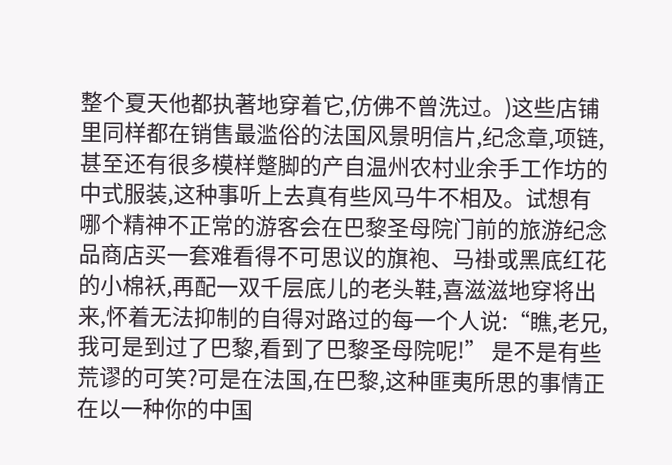整个夏天他都执著地穿着它,仿佛不曾洗过。)这些店铺里同样都在销售最滥俗的法国风景明信片,纪念章,项链,甚至还有很多模样蹩脚的产自温州农村业余手工作坊的中式服装,这种事听上去真有些风马牛不相及。试想有哪个精神不正常的游客会在巴黎圣母院门前的旅游纪念品商店买一套难看得不可思议的旗袍、马褂或黑底红花的小棉袄,再配一双千层底儿的老头鞋,喜滋滋地穿将出来,怀着无法抑制的自得对路过的每一个人说:“瞧,老兄,我可是到过了巴黎,看到了巴黎圣母院呢!” 是不是有些荒谬的可笑?可是在法国,在巴黎,这种匪夷所思的事情正在以一种你的中国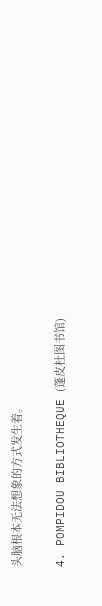头脑根本无法想象的方式发生着。

4. POMPIDOU BIBLIOTHEQUE (蓬皮杜图书馆)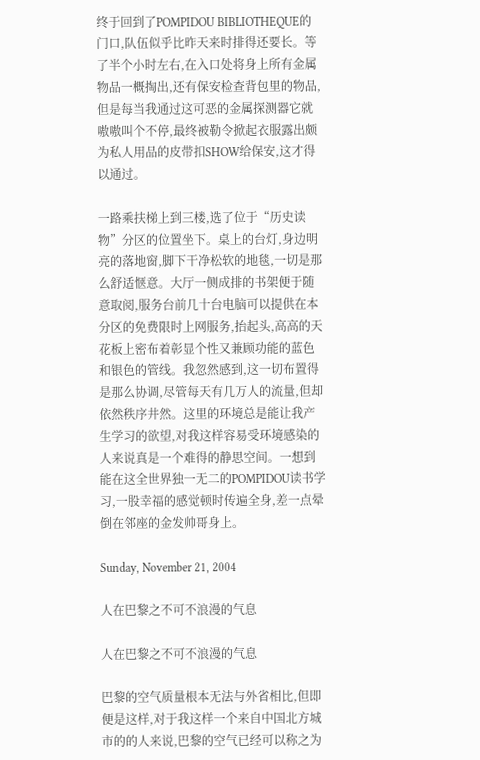终于回到了POMPIDOU BIBLIOTHEQUE的门口,队伍似乎比昨天来时排得还要长。等了半个小时左右,在入口处将身上所有金属物品一概掏出,还有保安检查背包里的物品,但是每当我通过这可恶的金属探测器它就嗷嗷叫个不停,最终被勒令掀起衣服露出颇为私人用品的皮带扣SHOW给保安,这才得以通过。

一路乘扶梯上到三楼,选了位于“历史读物”分区的位置坐下。桌上的台灯,身边明亮的落地窗,脚下干净松软的地毯,一切是那么舒适惬意。大厅一侧成排的书架便于随意取阅,服务台前几十台电脑可以提供在本分区的免费限时上网服务,抬起头,高高的天花板上密布着彰显个性又兼顾功能的蓝色和银色的管线。我忽然感到,这一切布置得是那么协调,尽管每天有几万人的流量,但却依然秩序井然。这里的环境总是能让我产生学习的欲望,对我这样容易受环境感染的人来说真是一个难得的静思空间。一想到能在这全世界独一无二的POMPIDOU读书学习,一股幸福的感觉顿时传遍全身,差一点晕倒在邻座的金发帅哥身上。

Sunday, November 21, 2004

人在巴黎之不可不浪漫的气息

人在巴黎之不可不浪漫的气息

巴黎的空气质量根本无法与外省相比,但即便是这样,对于我这样一个来自中国北方城市的的人来说,巴黎的空气已经可以称之为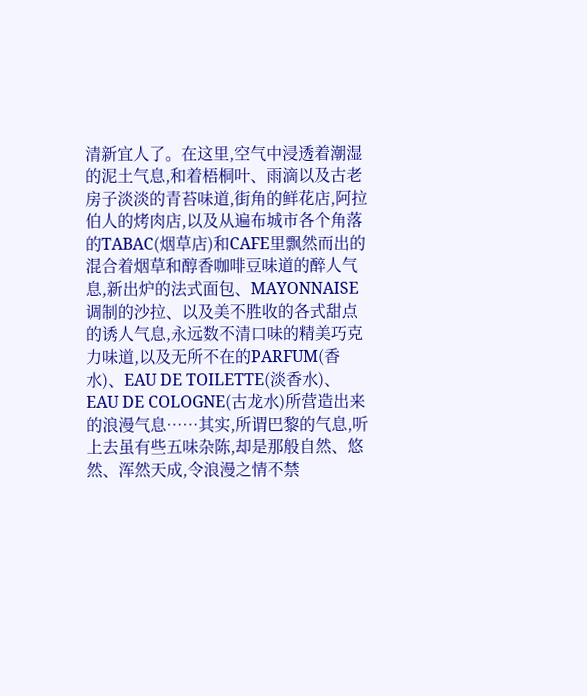清新宜人了。在这里,空气中浸透着潮湿的泥土气息,和着梧桐叶、雨滴以及古老房子淡淡的青苔味道,街角的鲜花店,阿拉伯人的烤肉店,以及从遍布城市各个角落的TABAC(烟草店)和CAFE里飘然而出的混合着烟草和醇香咖啡豆味道的醉人气息,新出炉的法式面包、MAYONNAISE调制的沙拉、以及美不胜收的各式甜点的诱人气息,永远数不清口味的精美巧克力味道,以及无所不在的PARFUM(香水)、EAU DE TOILETTE(淡香水)、EAU DE COLOGNE(古龙水)所营造出来的浪漫气息……其实,所谓巴黎的气息,听上去虽有些五味杂陈,却是那般自然、悠然、浑然天成,令浪漫之情不禁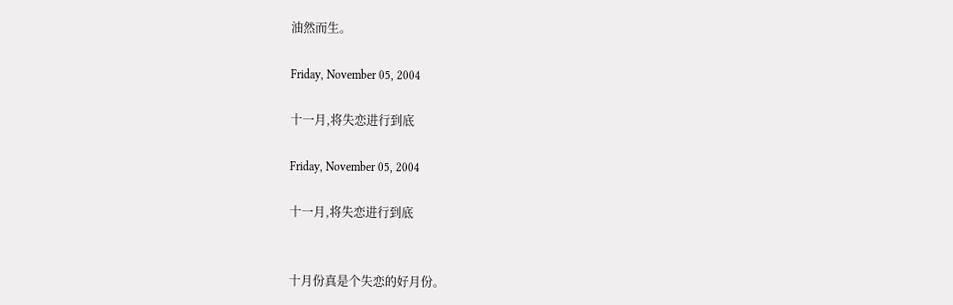油然而生。

Friday, November 05, 2004

十一月,将失恋进行到底

Friday, November 05, 2004

十一月,将失恋进行到底


十月份真是个失恋的好月份。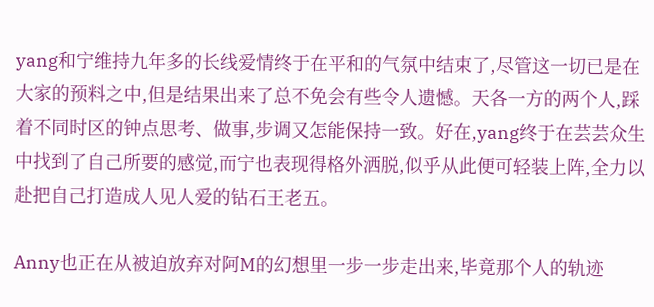yang和宁维持九年多的长线爱情终于在平和的气氛中结束了,尽管这一切已是在大家的预料之中,但是结果出来了总不免会有些令人遗憾。天各一方的两个人,踩着不同时区的钟点思考、做事,步调又怎能保持一致。好在,yang终于在芸芸众生中找到了自己所要的感觉,而宁也表现得格外洒脱,似乎从此便可轻装上阵,全力以赴把自己打造成人见人爱的钻石王老五。

Anny也正在从被迫放弃对阿M的幻想里一步一步走出来,毕竟那个人的轨迹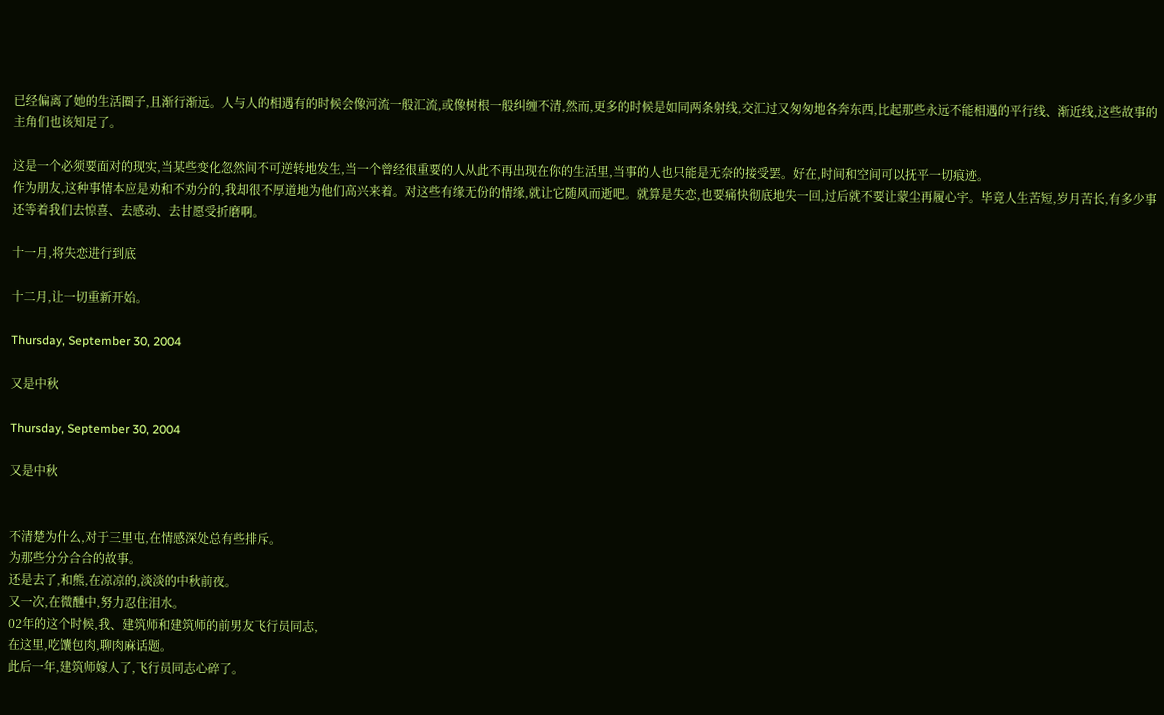已经偏离了她的生活圈子,且渐行渐远。人与人的相遇有的时候会像河流一般汇流,或像树根一般纠缠不清,然而,更多的时候是如同两条射线,交汇过又匆匆地各奔东西,比起那些永远不能相遇的平行线、渐近线,这些故事的主角们也该知足了。

这是一个必须要面对的现实,当某些变化忽然间不可逆转地发生,当一个曾经很重要的人从此不再出现在你的生活里,当事的人也只能是无奈的接受罢。好在,时间和空间可以抚平一切痕迹。
作为朋友,这种事情本应是劝和不劝分的,我却很不厚道地为他们高兴来着。对这些有缘无份的情缘,就让它随风而逝吧。就算是失恋,也要痛快彻底地失一回,过后就不要让蒙尘再履心宇。毕竟人生苦短,岁月苦长,有多少事还等着我们去惊喜、去感动、去甘愿受折磨啊。

十一月,将失恋进行到底

十二月,让一切重新开始。

Thursday, September 30, 2004

又是中秋

Thursday, September 30, 2004

又是中秋


不清楚为什么,对于三里屯,在情感深处总有些排斥。
为那些分分合合的故事。
还是去了,和熊,在凉凉的,淡淡的中秋前夜。
又一次,在微醺中,努力忍住泪水。
02年的这个时候,我、建筑师和建筑师的前男友飞行员同志,
在这里,吃馕包肉,聊肉麻话题。
此后一年,建筑师嫁人了,飞行员同志心碎了。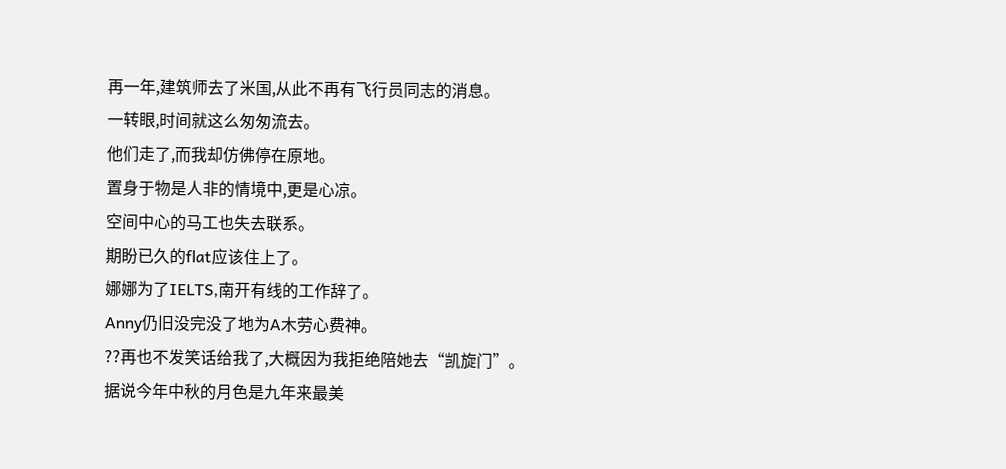再一年,建筑师去了米国,从此不再有飞行员同志的消息。
一转眼,时间就这么匆匆流去。
他们走了,而我却仿佛停在原地。
置身于物是人非的情境中,更是心凉。
空间中心的马工也失去联系。
期盼已久的flat应该住上了。
娜娜为了IELTS,南开有线的工作辞了。
Anny仍旧没完没了地为A木劳心费神。
??再也不发笑话给我了,大概因为我拒绝陪她去“凯旋门”。
据说今年中秋的月色是九年来最美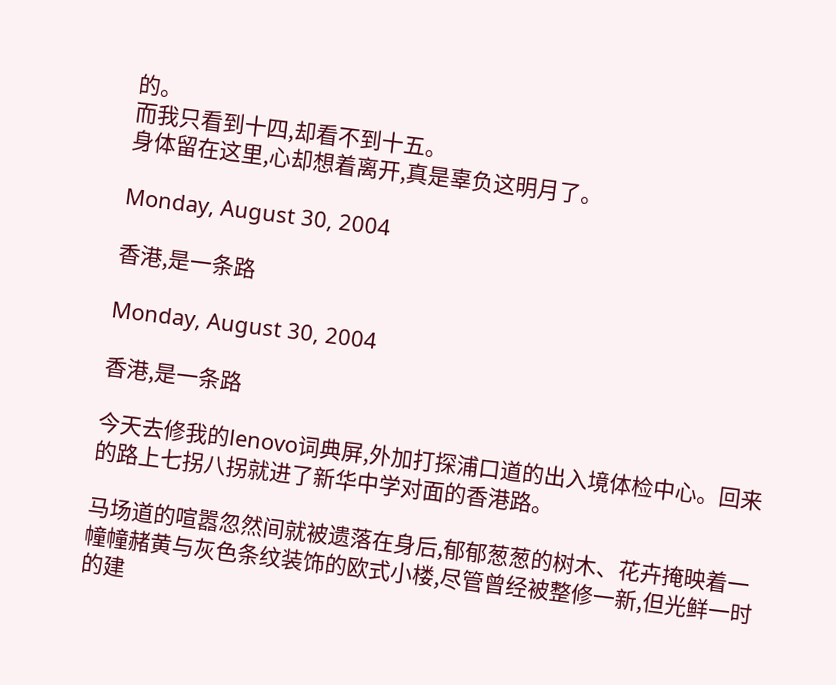的。
而我只看到十四,却看不到十五。
身体留在这里,心却想着离开,真是辜负这明月了。

Monday, August 30, 2004

香港,是一条路

Monday, August 30, 2004

香港,是一条路

今天去修我的lenovo词典屏,外加打探浦口道的出入境体检中心。回来的路上七拐八拐就进了新华中学对面的香港路。

马场道的喧嚣忽然间就被遗落在身后,郁郁葱葱的树木、花卉掩映着一幢幢赭黄与灰色条纹装饰的欧式小楼,尽管曾经被整修一新,但光鲜一时的建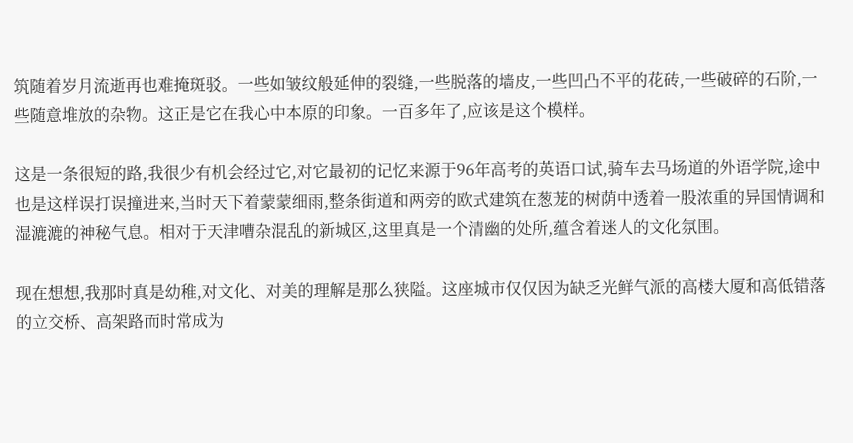筑随着岁月流逝再也难掩斑驳。一些如皱纹般延伸的裂缝,一些脱落的墙皮,一些凹凸不平的花砖,一些破碎的石阶,一些随意堆放的杂物。这正是它在我心中本原的印象。一百多年了,应该是这个模样。

这是一条很短的路,我很少有机会经过它,对它最初的记忆来源于96年高考的英语口试,骑车去马场道的外语学院,途中也是这样误打误撞进来,当时天下着蒙蒙细雨,整条街道和两旁的欧式建筑在葱茏的树荫中透着一股浓重的异国情调和湿漉漉的神秘气息。相对于天津嘈杂混乱的新城区,这里真是一个清幽的处所,蕴含着迷人的文化氛围。

现在想想,我那时真是幼稚,对文化、对美的理解是那么狭隘。这座城市仅仅因为缺乏光鲜气派的高楼大厦和高低错落的立交桥、高架路而时常成为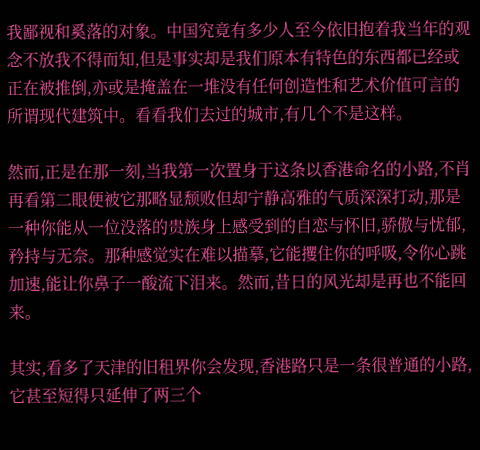我鄙视和奚落的对象。中国究竟有多少人至今依旧抱着我当年的观念不放我不得而知,但是事实却是我们原本有特色的东西都已经或正在被推倒,亦或是掩盖在一堆没有任何创造性和艺术价值可言的所谓现代建筑中。看看我们去过的城市,有几个不是这样。

然而,正是在那一刻,当我第一次置身于这条以香港命名的小路,不肖再看第二眼便被它那略显颓败但却宁静高雅的气质深深打动,那是一种你能从一位没落的贵族身上感受到的自恋与怀旧,骄傲与忧郁,矜持与无奈。那种感觉实在难以描摹,它能攫住你的呼吸,令你心跳加速,能让你鼻子一酸流下泪来。然而,昔日的风光却是再也不能回来。

其实,看多了天津的旧租界你会发现,香港路只是一条很普通的小路,它甚至短得只延伸了两三个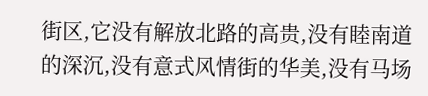街区,它没有解放北路的高贵,没有睦南道的深沉,没有意式风情街的华美,没有马场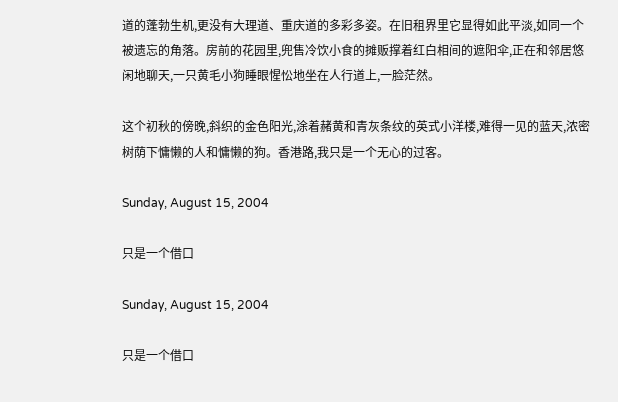道的蓬勃生机,更没有大理道、重庆道的多彩多姿。在旧租界里它显得如此平淡,如同一个被遗忘的角落。房前的花园里,兜售冷饮小食的摊贩撑着红白相间的遮阳伞,正在和邻居悠闲地聊天,一只黄毛小狗睡眼惺忪地坐在人行道上,一脸茫然。

这个初秋的傍晚,斜织的金色阳光,涂着赭黄和青灰条纹的英式小洋楼,难得一见的蓝天,浓密树荫下慵懒的人和慵懒的狗。香港路,我只是一个无心的过客。

Sunday, August 15, 2004

只是一个借口

Sunday, August 15, 2004

只是一个借口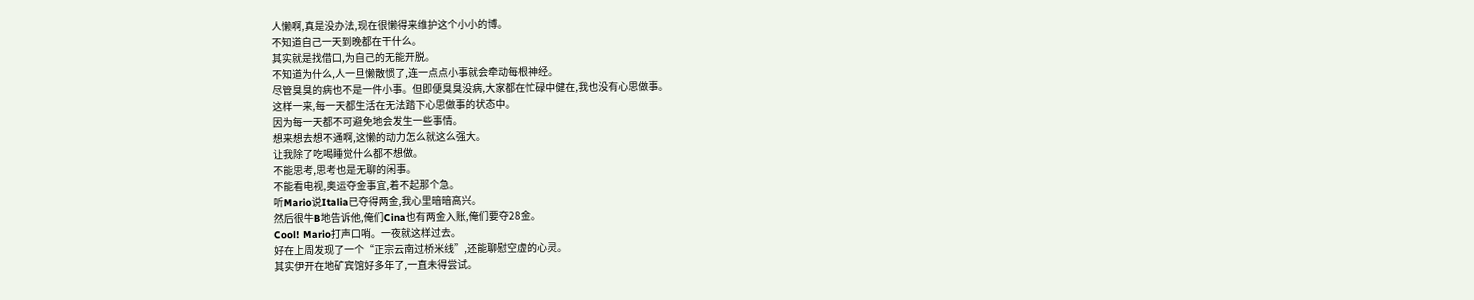人懒啊,真是没办法,现在很懒得来维护这个小小的博。
不知道自己一天到晚都在干什么。
其实就是找借口,为自己的无能开脱。
不知道为什么,人一旦懒散惯了,连一点点小事就会牵动每根神经。
尽管臭臭的病也不是一件小事。但即便臭臭没病,大家都在忙碌中健在,我也没有心思做事。
这样一来,每一天都生活在无法踏下心思做事的状态中。
因为每一天都不可避免地会发生一些事情。
想来想去想不通啊,这懒的动力怎么就这么强大。
让我除了吃喝睡觉什么都不想做。
不能思考,思考也是无聊的闲事。
不能看电视,奥运夺金事宜,着不起那个急。
听Mario说Italia已夺得两金,我心里暗暗高兴。
然后很牛B地告诉他,俺们Cina也有两金入账,俺们要夺28金。
Cool! Mario打声口哨。一夜就这样过去。
好在上周发现了一个“正宗云南过桥米线”,还能聊慰空虚的心灵。
其实伊开在地矿宾馆好多年了,一直未得尝试。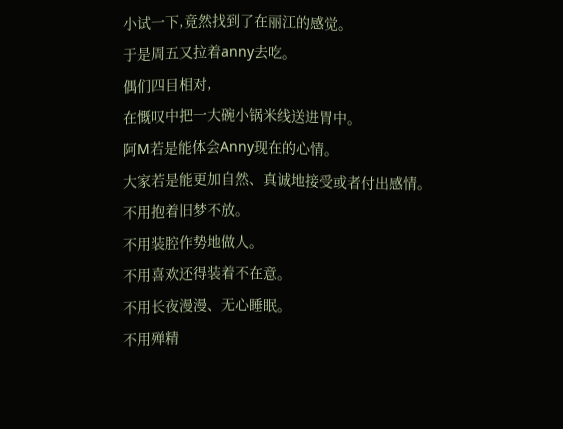小试一下,竟然找到了在丽江的感觉。
于是周五又拉着anny去吃。
偶们四目相对,
在慨叹中把一大碗小锅米线送进胃中。
阿M若是能体会Anny现在的心情。
大家若是能更加自然、真诚地接受或者付出感情。
不用抱着旧梦不放。
不用装腔作势地做人。
不用喜欢还得装着不在意。
不用长夜漫漫、无心睡眠。
不用殚精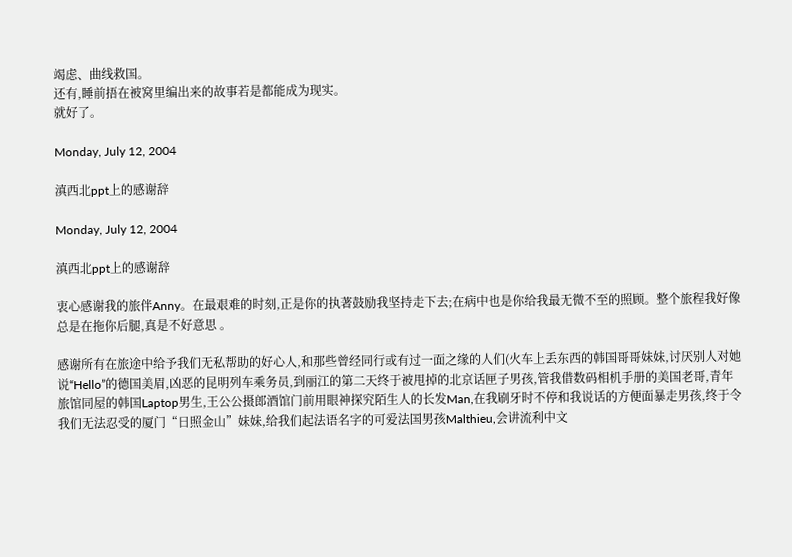竭虑、曲线救国。
还有,睡前捂在被窝里编出来的故事若是都能成为现实。
就好了。

Monday, July 12, 2004

滇西北ppt上的感谢辞

Monday, July 12, 2004

滇西北ppt上的感谢辞

衷心感谢我的旅伴Anny。在最艰难的时刻,正是你的执著鼓励我坚持走下去;在病中也是你给我最无微不至的照顾。整个旅程我好像总是在拖你后腿,真是不好意思 。

感谢所有在旅途中给予我们无私帮助的好心人,和那些曾经同行或有过一面之缘的人们(火车上丢东西的韩国哥哥妹妹,讨厌别人对她说“Hello”的德国美眉,凶恶的昆明列车乘务员,到丽江的第二天终于被甩掉的北京话匣子男孩,管我借数码相机手册的美国老哥,青年旅馆同屋的韩国Laptop男生,王公公摄郎酒馆门前用眼神探究陌生人的长发Man,在我刷牙时不停和我说话的方便面暴走男孩,终于令我们无法忍受的厦门“日照金山”妹妹,给我们起法语名字的可爱法国男孩Malthieu,会讲流利中文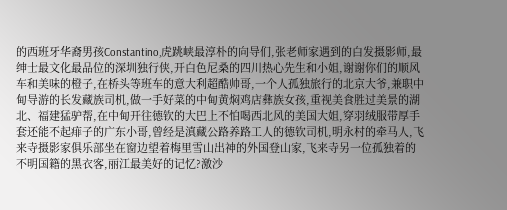的西班牙华裔男孩Constantino,虎跳峡最淳朴的向导们,张老师家遇到的白发摄影师,最绅士最文化最品位的深圳独行侠,开白色尼桑的四川热心先生和小姐,谢谢你们的顺风车和美味的橙子,在桥头等班车的意大利超酷帅哥,一个人孤独旅行的北京大爷,兼职中甸导游的长发藏族司机,做一手好菜的中甸黄焖鸡店彝族女孩,重视美食胜过美景的湖北、福建猛驴帮,在中甸开往德钦的大巴上不怕喝西北风的美国大姐,穿羽绒服带厚手套还能不起痱子的广东小哥,曾经是滇藏公路养路工人的德钦司机,明永村的牵马人,飞来寺摄影家俱乐部坐在窗边望着梅里雪山出神的外国登山家,飞来寺另一位孤独着的不明国籍的黑衣客,丽江最美好的记忆?激沙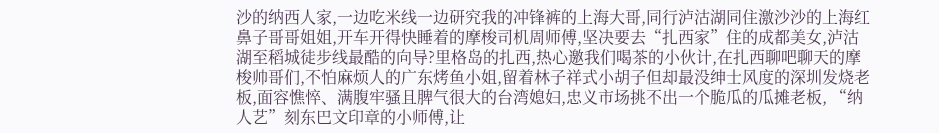沙的纳西人家,一边吃米线一边研究我的冲锋裤的上海大哥,同行泸沽湖同住激沙沙的上海红鼻子哥哥姐姐,开车开得快睡着的摩梭司机周师傅,坚决要去“扎西家”住的成都美女,泸沽湖至稻城徒步线最酷的向导?里格岛的扎西,热心邀我们喝茶的小伙计,在扎西聊吧聊天的摩梭帅哥们,不怕麻烦人的广东烤鱼小姐,留着林子祥式小胡子但却最没绅士风度的深圳发烧老板,面容憔悴、满腹牢骚且脾气很大的台湾媳妇,忠义市场挑不出一个脆瓜的瓜摊老板, “纳人艺”刻东巴文印章的小师傅,让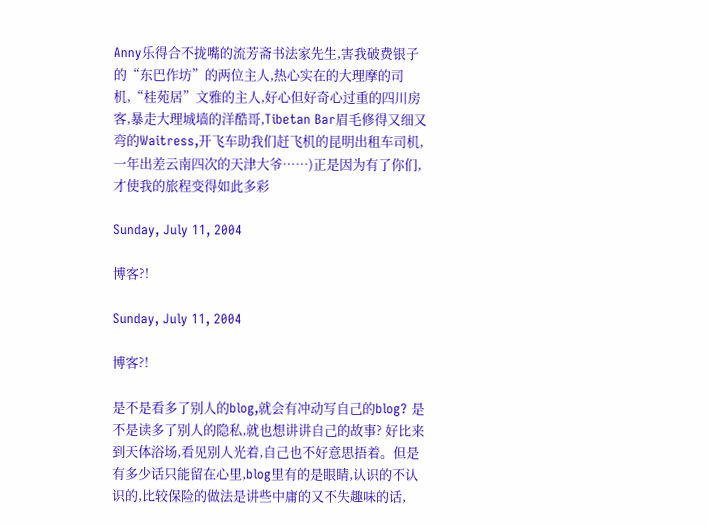Anny乐得合不拢嘴的流芳斋书法家先生,害我破费银子的“东巴作坊”的两位主人,热心实在的大理摩的司机,“桂苑居”文雅的主人,好心但好奇心过重的四川房客,暴走大理城墙的洋酷哥,Tibetan Bar眉毛修得又细又弯的Waitress,开飞车助我们赶飞机的昆明出租车司机,一年出差云南四次的天津大爷……)正是因为有了你们,才使我的旅程变得如此多彩

Sunday, July 11, 2004

博客?!

Sunday, July 11, 2004

博客?!

是不是看多了别人的blog,就会有冲动写自己的blog? 是不是读多了别人的隐私,就也想讲讲自己的故事? 好比来到天体浴场,看见别人光着,自己也不好意思捂着。但是有多少话只能留在心里,blog里有的是眼睛,认识的不认识的,比较保险的做法是讲些中庸的又不失趣味的话,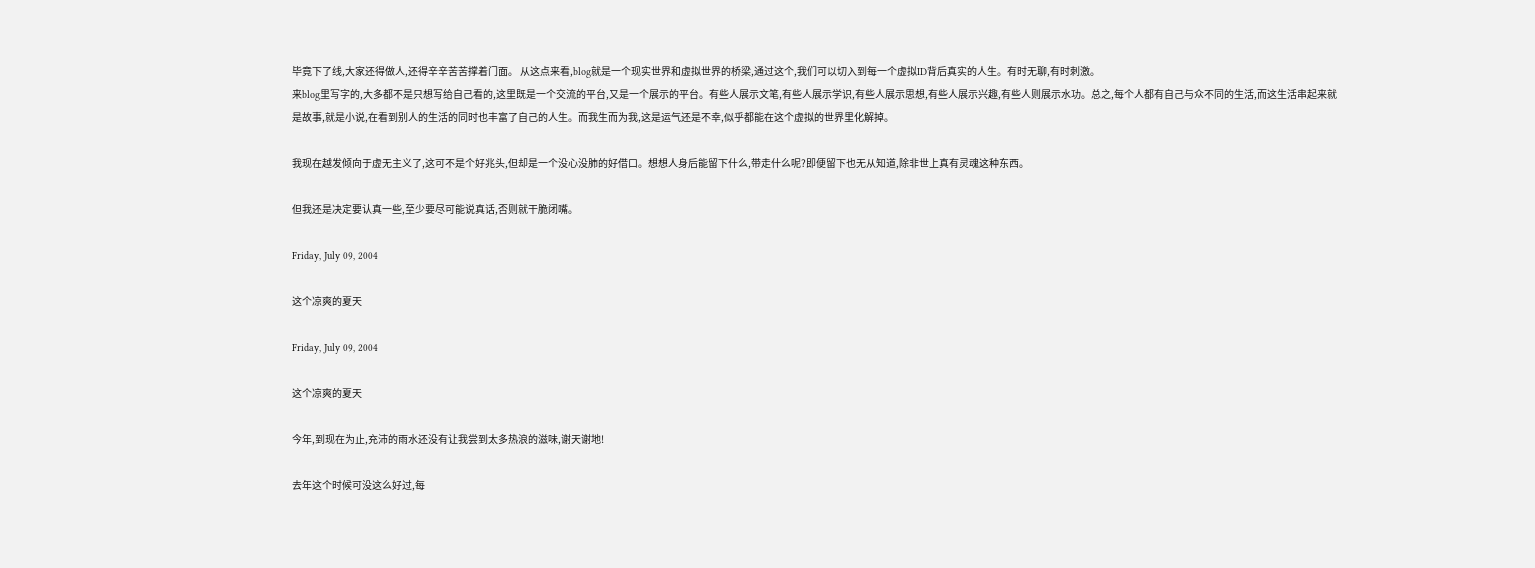毕竟下了线,大家还得做人,还得辛辛苦苦撑着门面。 从这点来看,blog就是一个现实世界和虚拟世界的桥梁,通过这个,我们可以切入到每一个虚拟ID背后真实的人生。有时无聊,有时刺激。
来blog里写字的,大多都不是只想写给自己看的,这里既是一个交流的平台,又是一个展示的平台。有些人展示文笔,有些人展示学识,有些人展示思想,有些人展示兴趣,有些人则展示水功。总之,每个人都有自己与众不同的生活,而这生活串起来就是故事,就是小说,在看到别人的生活的同时也丰富了自己的人生。而我生而为我,这是运气还是不幸,似乎都能在这个虚拟的世界里化解掉。

我现在越发倾向于虚无主义了,这可不是个好兆头,但却是一个没心没肺的好借口。想想人身后能留下什么,带走什么呢?即便留下也无从知道,除非世上真有灵魂这种东西。

但我还是决定要认真一些,至少要尽可能说真话,否则就干脆闭嘴。

Friday, July 09, 2004

这个凉爽的夏天

Friday, July 09, 2004

这个凉爽的夏天

今年,到现在为止,充沛的雨水还没有让我尝到太多热浪的滋味,谢天谢地!

去年这个时候可没这么好过,每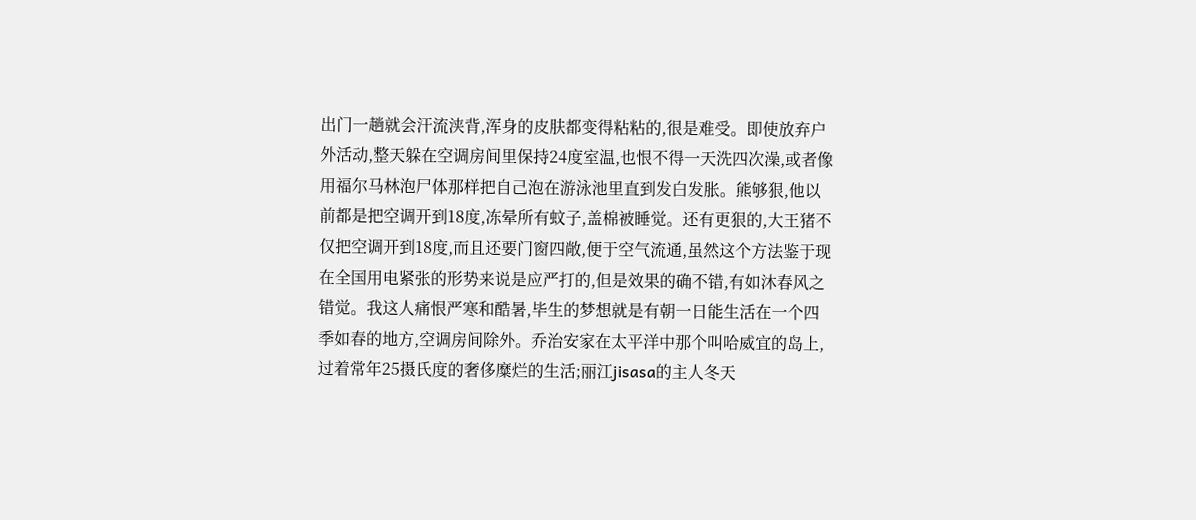出门一趟就会汗流浃背,浑身的皮肤都变得粘粘的,很是难受。即使放弃户外活动,整天躲在空调房间里保持24度室温,也恨不得一天洗四次澡,或者像用福尔马林泡尸体那样把自己泡在游泳池里直到发白发胀。熊够狠,他以前都是把空调开到18度,冻晕所有蚊子,盖棉被睡觉。还有更狠的,大王猪不仅把空调开到18度,而且还要门窗四敞,便于空气流通,虽然这个方法鉴于现在全国用电紧张的形势来说是应严打的,但是效果的确不错,有如沐春风之错觉。我这人痛恨严寒和酷暑,毕生的梦想就是有朝一日能生活在一个四季如春的地方,空调房间除外。乔治安家在太平洋中那个叫哈威宜的岛上,过着常年25摄氏度的奢侈糜烂的生活;丽江jisasa的主人冬天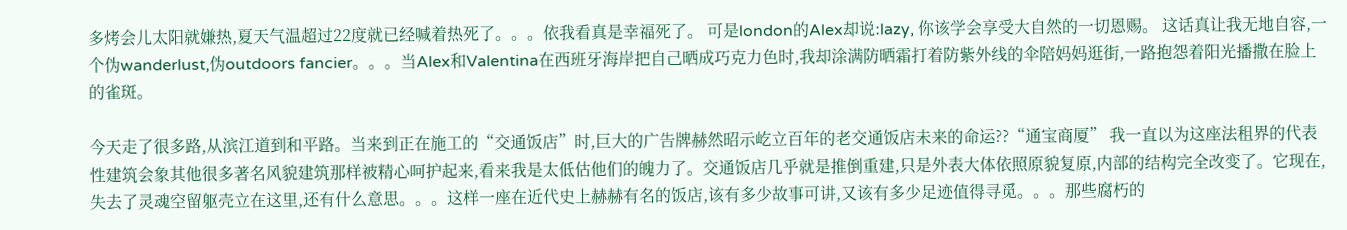多烤会儿太阳就嫌热,夏天气温超过22度就已经喊着热死了。。。依我看真是幸福死了。 可是london的Alex却说:lazy, 你该学会享受大自然的一切恩赐。 这话真让我无地自容,一个伪wanderlust,伪outdoors fancier。。。当Alex和Valentina在西班牙海岸把自己晒成巧克力色时,我却涂满防晒霜打着防紫外线的伞陪妈妈逛街,一路抱怨着阳光播撒在脸上的雀斑。

今天走了很多路,从滨江道到和平路。当来到正在施工的“交通饭店”时,巨大的广告牌赫然昭示屹立百年的老交通饭店未来的命运??“通宝商厦” 我一直以为这座法租界的代表性建筑会象其他很多著名风貌建筑那样被精心呵护起来,看来我是太低估他们的魄力了。交通饭店几乎就是推倒重建,只是外表大体依照原貌复原,内部的结构完全改变了。它现在,失去了灵魂空留躯壳立在这里,还有什么意思。。。这样一座在近代史上赫赫有名的饭店,该有多少故事可讲,又该有多少足迹值得寻觅。。。那些腐朽的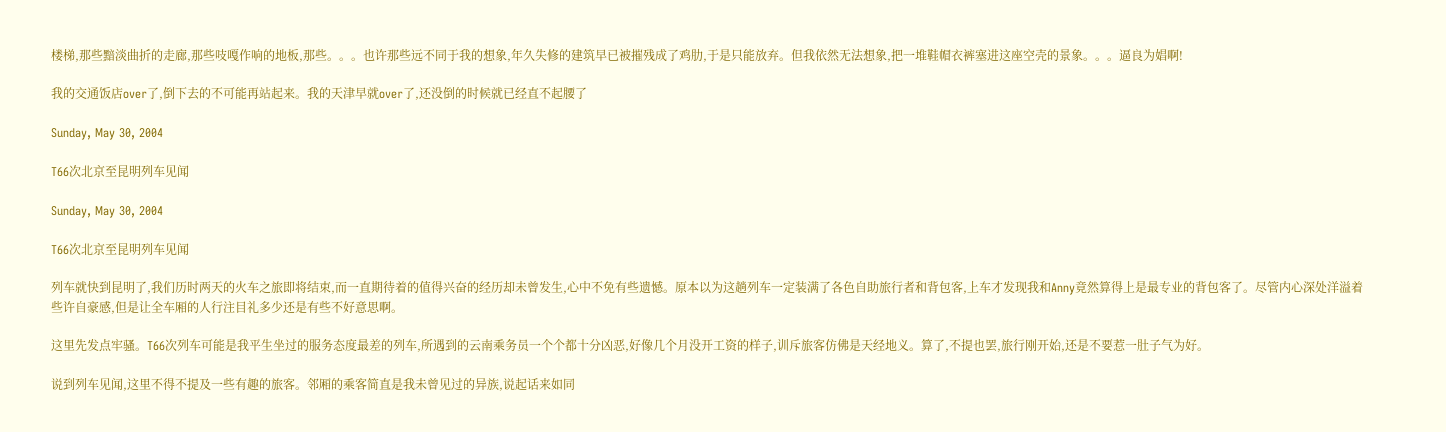楼梯,那些黯淡曲折的走廊,那些吱嘎作响的地板,那些。。。也许那些远不同于我的想象,年久失修的建筑早已被摧残成了鸡肋,于是只能放弃。但我依然无法想象,把一堆鞋帽衣裤塞进这座空壳的景象。。。逼良为娼啊!

我的交通饭店over了,倒下去的不可能再站起来。我的天津早就over了,还没倒的时候就已经直不起腰了

Sunday, May 30, 2004

T66次北京至昆明列车见闻

Sunday, May 30, 2004

T66次北京至昆明列车见闻

列车就快到昆明了,我们历时两天的火车之旅即将结束,而一直期待着的值得兴奋的经历却未曾发生,心中不免有些遗憾。原本以为这趟列车一定装满了各色自助旅行者和背包客,上车才发现我和Anny竟然算得上是最专业的背包客了。尽管内心深处洋溢着些许自豪感,但是让全车厢的人行注目礼多少还是有些不好意思啊。

这里先发点牢骚。T66次列车可能是我平生坐过的服务态度最差的列车,所遇到的云南乘务员一个个都十分凶恶,好像几个月没开工资的样子,训斥旅客仿佛是天经地义。算了,不提也罢,旅行刚开始,还是不要惹一肚子气为好。

说到列车见闻,这里不得不提及一些有趣的旅客。邻厢的乘客简直是我未曾见过的异族,说起话来如同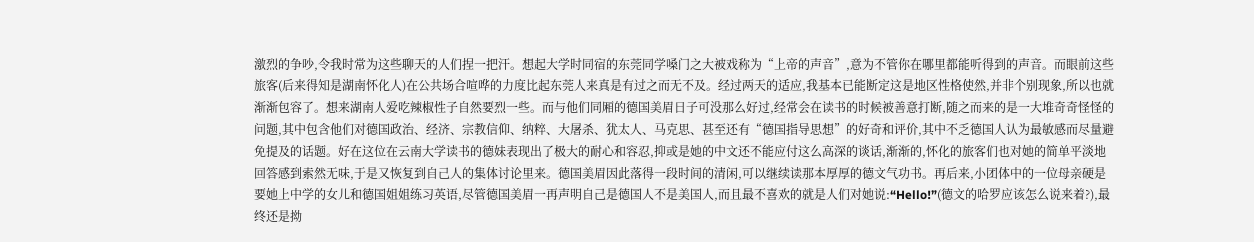激烈的争吵,令我时常为这些聊天的人们捏一把汗。想起大学时同宿的东莞同学嗓门之大被戏称为“上帝的声音”,意为不管你在哪里都能听得到的声音。而眼前这些旅客(后来得知是湖南怀化人)在公共场合喧哗的力度比起东莞人来真是有过之而无不及。经过两天的适应,我基本已能断定这是地区性格使然,并非个别现象,所以也就渐渐包容了。想来湖南人爱吃辣椒性子自然要烈一些。而与他们同厢的德国美眉日子可没那么好过,经常会在读书的时候被善意打断,随之而来的是一大堆奇奇怪怪的问题,其中包含他们对德国政治、经济、宗教信仰、纳粹、大屠杀、犹太人、马克思、甚至还有“德国指导思想”的好奇和评价,其中不乏德国人认为最敏感而尽量避免提及的话题。好在这位在云南大学读书的德妹表现出了极大的耐心和容忍,抑或是她的中文还不能应付这么高深的谈话,渐渐的,怀化的旅客们也对她的简单平淡地回答感到索然无味,于是又恢复到自己人的集体讨论里来。德国美眉因此落得一段时间的清闲,可以继续读那本厚厚的德文气功书。再后来,小团体中的一位母亲硬是要她上中学的女儿和德国姐姐练习英语,尽管德国美眉一再声明自己是德国人不是美国人,而且最不喜欢的就是人们对她说:“Hello!”(德文的哈罗应该怎么说来着?),最终还是拗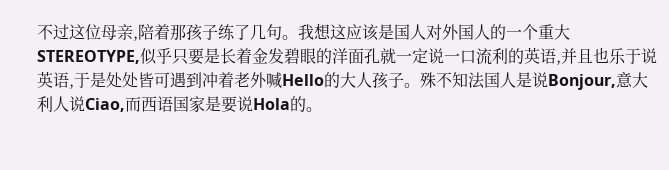不过这位母亲,陪着那孩子练了几句。我想这应该是国人对外国人的一个重大STEREOTYPE,似乎只要是长着金发碧眼的洋面孔就一定说一口流利的英语,并且也乐于说英语,于是处处皆可遇到冲着老外喊Hello的大人孩子。殊不知法国人是说Bonjour,意大利人说Ciao,而西语国家是要说Hola的。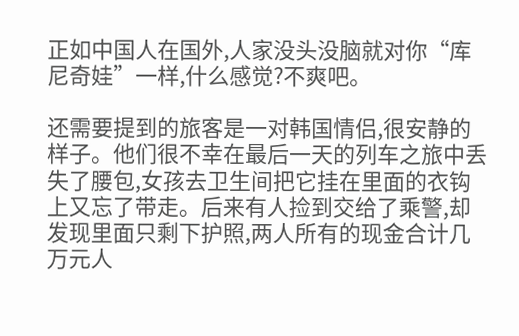正如中国人在国外,人家没头没脑就对你“库尼奇娃”一样,什么感觉?不爽吧。

还需要提到的旅客是一对韩国情侣,很安静的样子。他们很不幸在最后一天的列车之旅中丢失了腰包,女孩去卫生间把它挂在里面的衣钩上又忘了带走。后来有人捡到交给了乘警,却发现里面只剩下护照,两人所有的现金合计几万元人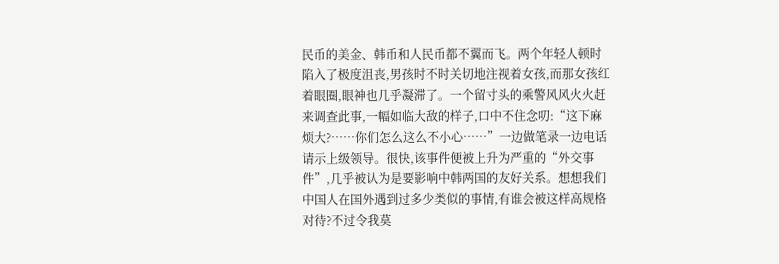民币的美金、韩币和人民币都不翼而飞。两个年轻人顿时陷入了极度沮丧,男孩时不时关切地注视着女孩,而那女孩红着眼圈,眼神也几乎凝滞了。一个留寸头的乘警风风火火赶来调查此事,一幅如临大敌的样子,口中不住念叨:“这下麻烦大?……你们怎么这么不小心……”一边做笔录一边电话请示上级领导。很快,该事件便被上升为严重的“外交事件”,几乎被认为是要影响中韩两国的友好关系。想想我们中国人在国外遇到过多少类似的事情,有谁会被这样高规格对待?不过令我莫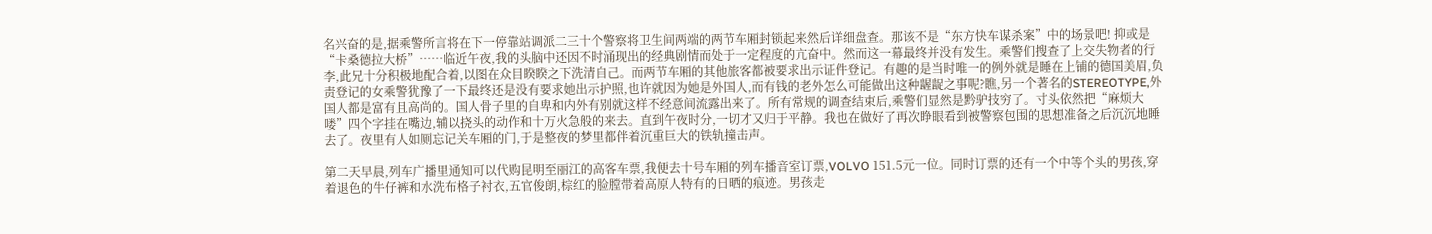名兴奋的是,据乘警所言将在下一停靠站调派二三十个警察将卫生间两端的两节车厢封锁起来然后详细盘查。那该不是“东方快车谋杀案”中的场景吧! 抑或是“卡桑德拉大桥”……临近午夜,我的头脑中还因不时涌现出的经典剧情而处于一定程度的亢奋中。然而这一幕最终并没有发生。乘警们搜查了上交失物者的行李,此兄十分积极地配合着,以图在众目睽睽之下洗清自己。而两节车厢的其他旅客都被要求出示证件登记。有趣的是当时唯一的例外就是睡在上铺的德国美眉,负责登记的女乘警犹豫了一下最终还是没有要求她出示护照,也许就因为她是外国人,而有钱的老外怎么可能做出这种龌龊之事呢?瞧,另一个著名的STEREOTYPE,外国人都是富有且高尚的。国人骨子里的自卑和内外有别就这样不经意间流露出来了。所有常规的调查结束后,乘警们显然是黔驴技穷了。寸头依然把“麻烦大喽”四个字挂在嘴边,辅以挠头的动作和十万火急般的来去。直到午夜时分,一切才又归于平静。我也在做好了再次睁眼看到被警察包围的思想准备之后沉沉地睡去了。夜里有人如厕忘记关车厢的门,于是整夜的梦里都伴着沉重巨大的铁轨撞击声。

第二天早晨,列车广播里通知可以代购昆明至丽江的高客车票,我便去十号车厢的列车播音室订票,VOLVO 151.5元一位。同时订票的还有一个中等个头的男孩,穿着退色的牛仔裤和水洗布格子衬衣,五官俊朗,棕红的脸膛带着高原人特有的日晒的痕迹。男孩走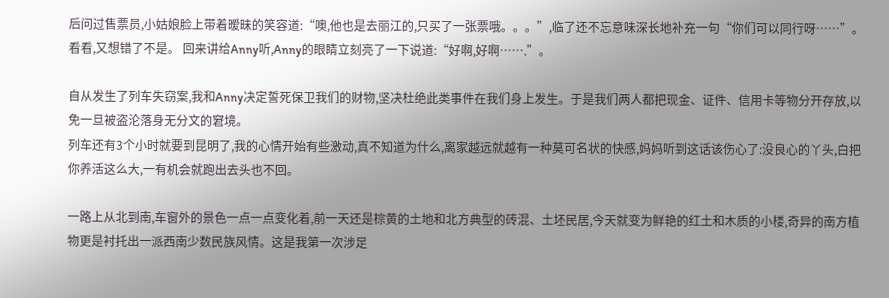后问过售票员,小姑娘脸上带着暧昧的笑容道:“噢,他也是去丽江的,只买了一张票哦。。。”,临了还不忘意味深长地补充一句“你们可以同行呀……”。看看,又想错了不是。 回来讲给Anny听,Anny的眼睛立刻亮了一下说道:“好啊,好啊…….”。

自从发生了列车失窃案,我和Anny决定誓死保卫我们的财物,坚决杜绝此类事件在我们身上发生。于是我们两人都把现金、证件、信用卡等物分开存放,以免一旦被盗沦落身无分文的窘境。
列车还有3个小时就要到昆明了,我的心情开始有些激动,真不知道为什么,离家越远就越有一种莫可名状的快感,妈妈听到这话该伤心了:没良心的丫头,白把你养活这么大,一有机会就跑出去头也不回。

一路上从北到南,车窗外的景色一点一点变化着,前一天还是棕黄的土地和北方典型的砖混、土坯民居,今天就变为鲜艳的红土和木质的小楼,奇异的南方植物更是衬托出一派西南少数民族风情。这是我第一次涉足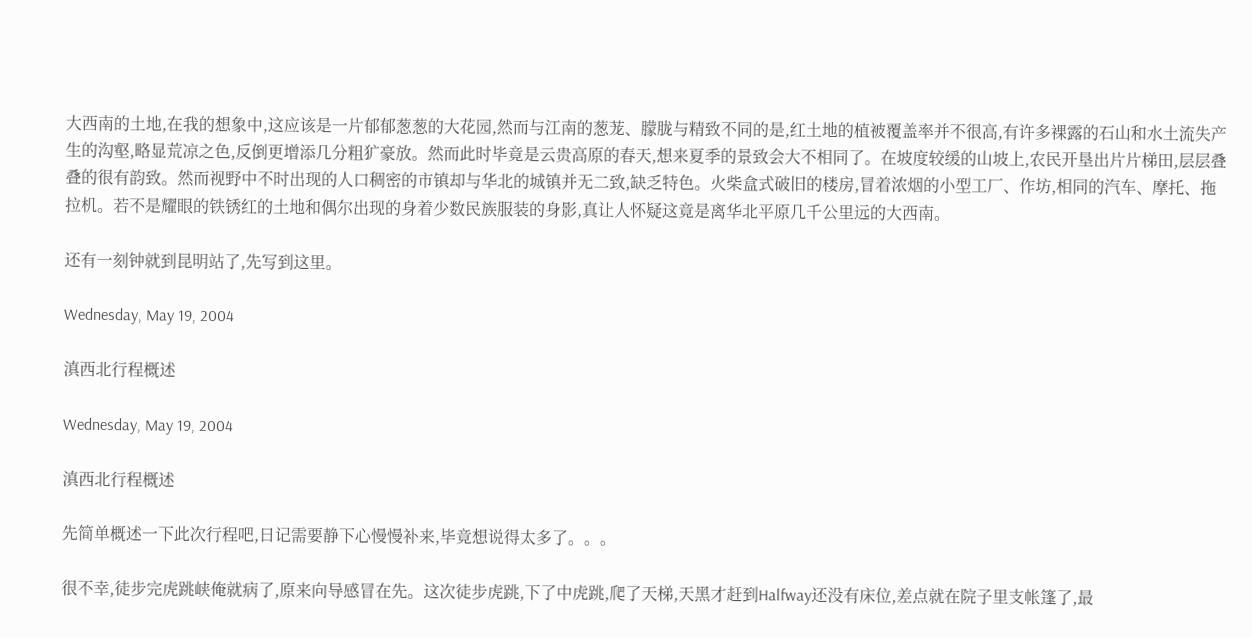大西南的土地,在我的想象中,这应该是一片郁郁葱葱的大花园,然而与江南的葱茏、朦胧与精致不同的是,红土地的植被覆盖率并不很高,有许多裸露的石山和水土流失产生的沟壑,略显荒凉之色,反倒更增添几分粗犷豪放。然而此时毕竟是云贵高原的春天,想来夏季的景致会大不相同了。在坡度较缓的山坡上,农民开垦出片片梯田,层层叠叠的很有韵致。然而视野中不时出现的人口稠密的市镇却与华北的城镇并无二致,缺乏特色。火柴盒式破旧的楼房,冒着浓烟的小型工厂、作坊,相同的汽车、摩托、拖拉机。若不是耀眼的铁锈红的土地和偶尔出现的身着少数民族服装的身影,真让人怀疑这竟是离华北平原几千公里远的大西南。

还有一刻钟就到昆明站了,先写到这里。

Wednesday, May 19, 2004

滇西北行程概述

Wednesday, May 19, 2004

滇西北行程概述

先简单概述一下此次行程吧,日记需要静下心慢慢补来,毕竟想说得太多了。。。

很不幸,徒步完虎跳峡俺就病了,原来向导感冒在先。这次徒步虎跳,下了中虎跳,爬了天梯,天黑才赶到Halfway还没有床位,差点就在院子里支帐篷了,最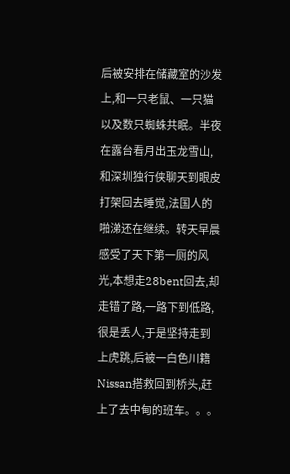后被安排在储藏室的沙发上,和一只老鼠、一只猫以及数只蜘蛛共眠。半夜在露台看月出玉龙雪山,和深圳独行侠聊天到眼皮打架回去睡觉,法国人的啪涕还在继续。转天早晨感受了天下第一厕的风光,本想走28bent回去,却走错了路,一路下到低路,很是丢人,于是坚持走到上虎跳,后被一白色川籍Nissan搭救回到桥头,赶上了去中甸的班车。。。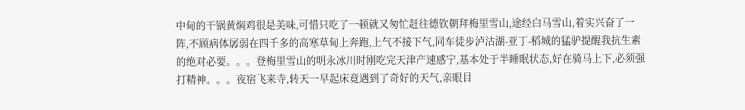中甸的干锅黄焖鸡很是美味,可惜只吃了一顿就又匆忙赶往德钦朝拜梅里雪山,途经白马雪山,着实兴奋了一阵,不顾病体孱弱在四千多的高寒草甸上奔跑,上气不接下气,同车徒步泸沽湖-亚丁-稻城的猛驴提醒我抗生素的绝对必要。。。登梅里雪山的明永冰川时刚吃完天津产速感宁,基本处于半睡眠状态,好在骑马上下,必须强打精神。。。夜宿飞来寺,转天一早起床竟遇到了奇好的天气,亲眼目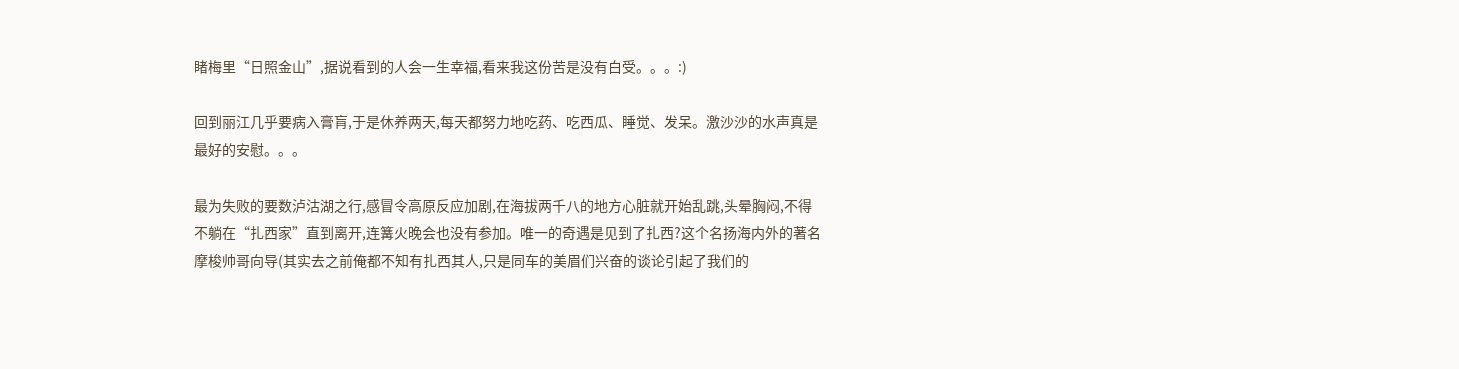睹梅里“日照金山”,据说看到的人会一生幸福,看来我这份苦是没有白受。。。:)

回到丽江几乎要病入膏肓,于是休养两天,每天都努力地吃药、吃西瓜、睡觉、发呆。激沙沙的水声真是最好的安慰。。。

最为失败的要数泸沽湖之行,感冒令高原反应加剧,在海拔两千八的地方心脏就开始乱跳,头晕胸闷,不得不躺在“扎西家”直到离开,连篝火晚会也没有参加。唯一的奇遇是见到了扎西?这个名扬海内外的著名摩梭帅哥向导(其实去之前俺都不知有扎西其人,只是同车的美眉们兴奋的谈论引起了我们的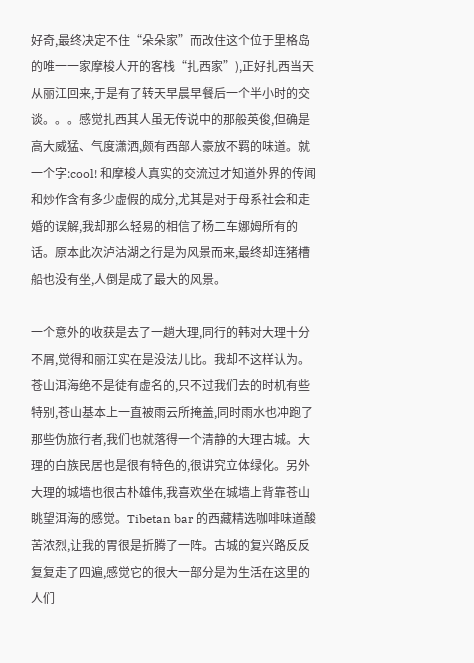好奇,最终决定不住“朵朵家”而改住这个位于里格岛的唯一一家摩梭人开的客栈“扎西家”),正好扎西当天从丽江回来,于是有了转天早晨早餐后一个半小时的交谈。。。感觉扎西其人虽无传说中的那般英俊,但确是高大威猛、气度潇洒,颇有西部人豪放不羁的味道。就一个字:cool! 和摩梭人真实的交流过才知道外界的传闻和炒作含有多少虚假的成分,尤其是对于母系社会和走婚的误解,我却那么轻易的相信了杨二车娜姆所有的话。原本此次泸沽湖之行是为风景而来,最终却连猪槽船也没有坐,人倒是成了最大的风景。

一个意外的收获是去了一趟大理,同行的韩对大理十分不屑,觉得和丽江实在是没法儿比。我却不这样认为。苍山洱海绝不是徒有虚名的,只不过我们去的时机有些特别,苍山基本上一直被雨云所掩盖,同时雨水也冲跑了那些伪旅行者,我们也就落得一个清静的大理古城。大理的白族民居也是很有特色的,很讲究立体绿化。另外大理的城墙也很古朴雄伟,我喜欢坐在城墙上背靠苍山眺望洱海的感觉。Tibetan bar 的西藏精选咖啡味道酸苦浓烈,让我的胃很是折腾了一阵。古城的复兴路反反复复走了四遍,感觉它的很大一部分是为生活在这里的人们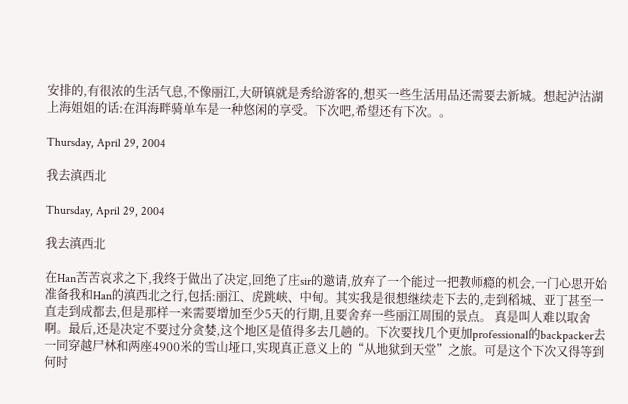安排的,有很浓的生活气息,不像丽江,大研镇就是秀给游客的,想买一些生活用品还需要去新城。想起泸沽湖上海姐姐的话:在洱海畔骑单车是一种悠闲的享受。下次吧,希望还有下次。。

Thursday, April 29, 2004

我去滇西北

Thursday, April 29, 2004

我去滇西北

在Han苦苦哀求之下,我终于做出了决定,回绝了庄sir的邀请,放弃了一个能过一把教师瘾的机会,一门心思开始准备我和Han的滇西北之行,包括:丽江、虎跳峡、中甸。其实我是很想继续走下去的,走到稻城、亚丁甚至一直走到成都去,但是那样一来需要增加至少5天的行期,且要舍弃一些丽江周围的景点。 真是叫人难以取舍啊。最后,还是决定不要过分贪婪,这个地区是值得多去几趟的。下次要找几个更加professional的backpacker去一同穿越尸林和两座4900米的雪山垭口,实现真正意义上的“从地狱到天堂”之旅。可是这个下次又得等到何时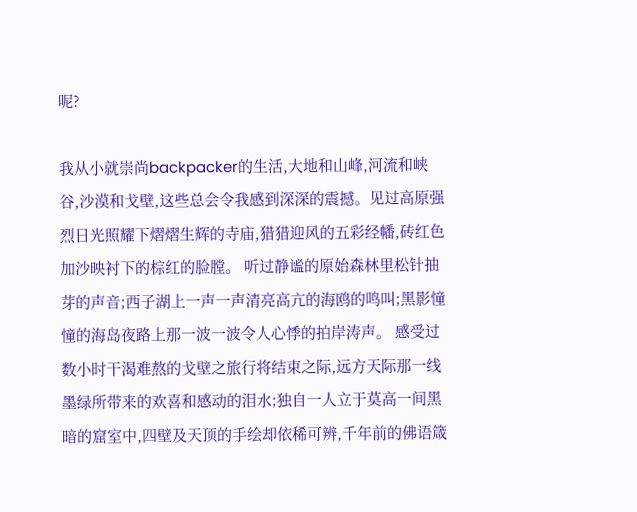呢?

我从小就崇尚backpacker的生活,大地和山峰,河流和峡谷,沙漠和戈壁,这些总会令我感到深深的震撼。见过高原强烈日光照耀下熠熠生辉的寺庙,猎猎迎风的五彩经幡,砖红色加沙映衬下的棕红的脸膛。 听过静谧的原始森林里松针抽芽的声音;西子湖上一声一声清亮高亢的海鸥的鸣叫;黑影憧憧的海岛夜路上那一波一波令人心悸的拍岸涛声。 感受过数小时干渴难熬的戈壁之旅行将结束之际,远方天际那一线墨绿所带来的欢喜和感动的泪水;独自一人立于莫高一间黑暗的窟室中,四壁及天顶的手绘却依稀可辨,千年前的佛语箴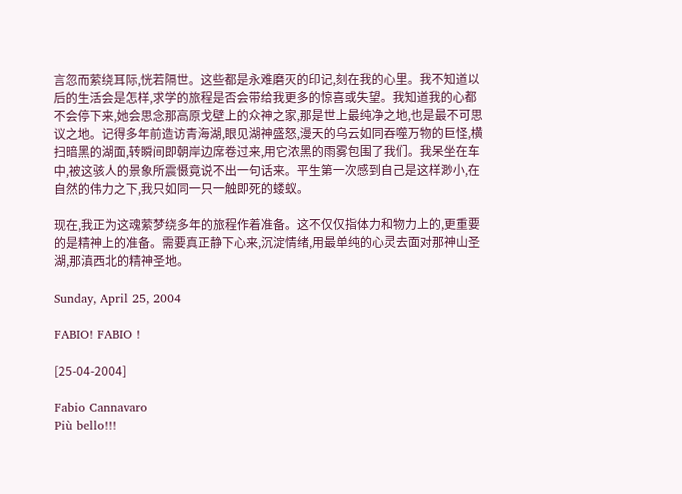言忽而萦绕耳际,恍若隔世。这些都是永难磨灭的印记,刻在我的心里。我不知道以后的生活会是怎样,求学的旅程是否会带给我更多的惊喜或失望。我知道我的心都不会停下来,她会思念那高原戈壁上的众神之家,那是世上最纯净之地,也是最不可思议之地。记得多年前造访青海湖,眼见湖神盛怒,漫天的乌云如同吞噬万物的巨怪,横扫暗黑的湖面,转瞬间即朝岸边席卷过来,用它浓黑的雨雾包围了我们。我呆坐在车中,被这骇人的景象所震慑竟说不出一句话来。平生第一次感到自己是这样渺小,在自然的伟力之下,我只如同一只一触即死的蝼蚁。

现在,我正为这魂萦梦绕多年的旅程作着准备。这不仅仅指体力和物力上的,更重要的是精神上的准备。需要真正静下心来,沉淀情绪,用最单纯的心灵去面对那神山圣湖,那滇西北的精神圣地。

Sunday, April 25, 2004

FABIO! FABIO !

[25-04-2004]

Fabio Cannavaro
Più bello!!!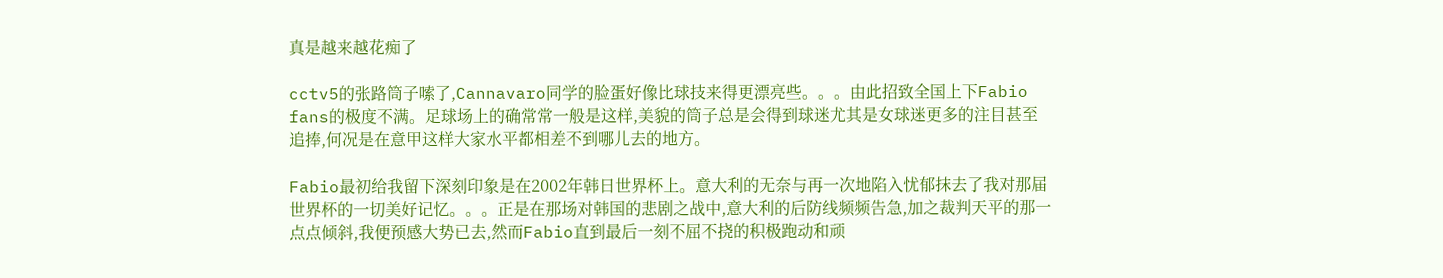真是越来越花痴了

cctv5的张路筒子嗦了,Cannavaro同学的脸蛋好像比球技来得更漂亮些。。。由此招致全国上下Fabio fans的极度不满。足球场上的确常常一般是这样,美貌的筒子总是会得到球迷尤其是女球迷更多的注目甚至追捧,何况是在意甲这样大家水平都相差不到哪儿去的地方。

Fabio最初给我留下深刻印象是在2002年韩日世界杯上。意大利的无奈与再一次地陷入忧郁抹去了我对那届世界杯的一切美好记忆。。。正是在那场对韩国的悲剧之战中,意大利的后防线频频告急,加之裁判天平的那一点点倾斜,我便预感大势已去,然而Fabio直到最后一刻不屈不挠的积极跑动和顽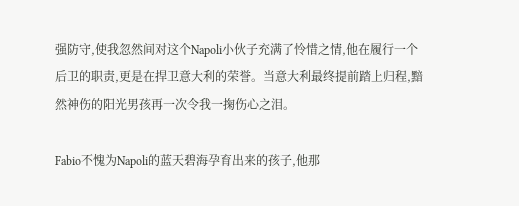强防守,使我忽然间对这个Napoli小伙子充满了怜惜之情,他在履行一个后卫的职责,更是在捍卫意大利的荣誉。当意大利最终提前踏上归程,黯然神伤的阳光男孩再一次令我一掬伤心之泪。

Fabio不愧为Napoli的蓝天碧海孕育出来的孩子,他那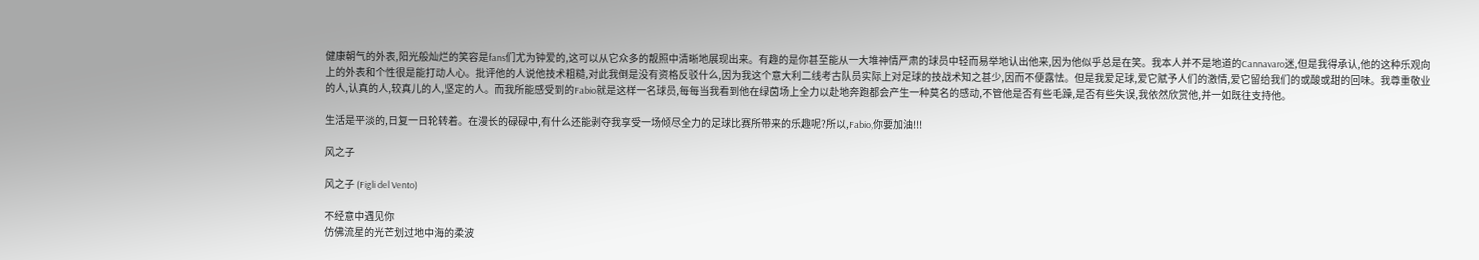健康朝气的外表,阳光般灿烂的笑容是fans们尤为钟爱的,这可以从它众多的靓照中清晰地展现出来。有趣的是你甚至能从一大堆神情严肃的球员中轻而易举地认出他来,因为他似乎总是在笑。我本人并不是地道的Cannavaro迷,但是我得承认,他的这种乐观向上的外表和个性很是能打动人心。批评他的人说他技术粗糙,对此我倒是没有资格反驳什么,因为我这个意大利二线考古队员实际上对足球的技战术知之甚少,因而不便露怯。但是我爱足球,爱它赋予人们的激情,爱它留给我们的或酸或甜的回味。我尊重敬业的人,认真的人,较真儿的人,坚定的人。而我所能感受到的Fabio就是这样一名球员,每每当我看到他在绿茵场上全力以赴地奔跑都会产生一种莫名的感动,不管他是否有些毛躁,是否有些失误,我依然欣赏他,并一如既往支持他。

生活是平淡的,日复一日轮转着。在漫长的碌碌中,有什么还能剥夺我享受一场倾尽全力的足球比赛所带来的乐趣呢?所以,Fabio,你要加油!!!

风之子

风之子 (Figli del Vento)

不经意中遇见你
仿佛流星的光芒划过地中海的柔波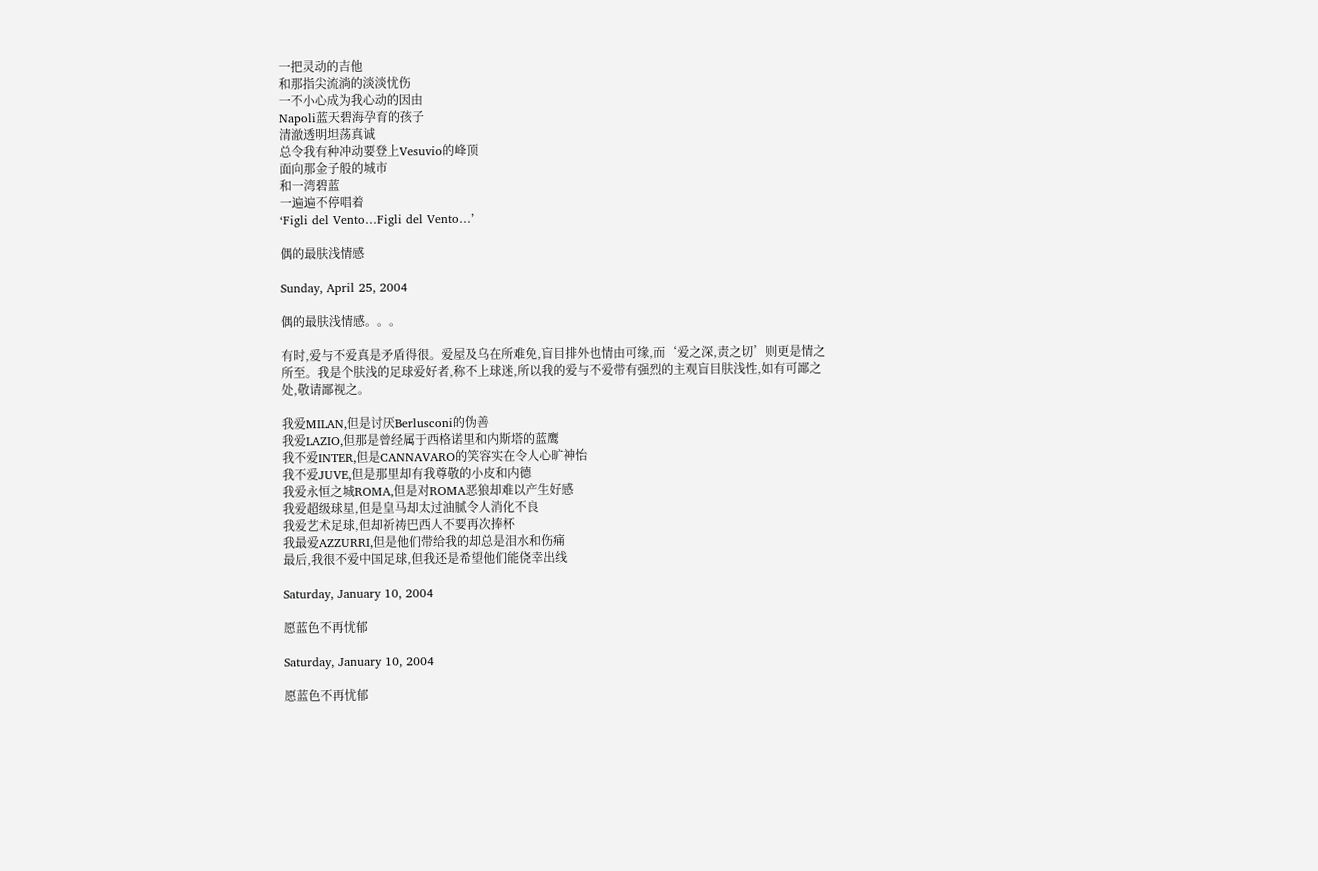一把灵动的吉他
和那指尖流淌的淡淡忧伤
一不小心成为我心动的因由
Napoli蓝天碧海孕育的孩子
清澈透明坦荡真诚
总令我有种冲动要登上Vesuvio的峰顶
面向那金子般的城市
和一湾碧蓝
一遍遍不停唱着
‘Figli del Vento…Figli del Vento…’

偶的最肤浅情感

Sunday, April 25, 2004

偶的最肤浅情感。。。

有时,爱与不爱真是矛盾得很。爱屋及乌在所难免,盲目排外也情由可缘,而‘爱之深,责之切’则更是情之所至。我是个肤浅的足球爱好者,称不上球迷,所以我的爱与不爱带有强烈的主观盲目肤浅性,如有可鄙之处,敬请鄙视之。

我爱MILAN,但是讨厌Berlusconi的伪善
我爱LAZIO,但那是曾经属于西格诺里和内斯塔的蓝鹰
我不爱INTER,但是CANNAVARO的笑容实在令人心旷神怡
我不爱JUVE,但是那里却有我尊敬的小皮和内德
我爱永恒之城ROMA,但是对ROMA恶狼却难以产生好感
我爱超级球星,但是皇马却太过油腻令人消化不良
我爱艺术足球,但却祈祷巴西人不要再次捧杯
我最爱AZZURRI,但是他们带给我的却总是泪水和伤痛
最后,我很不爱中国足球,但我还是希望他们能侥幸出线

Saturday, January 10, 2004

愿蓝色不再忧郁

Saturday, January 10, 2004

愿蓝色不再忧郁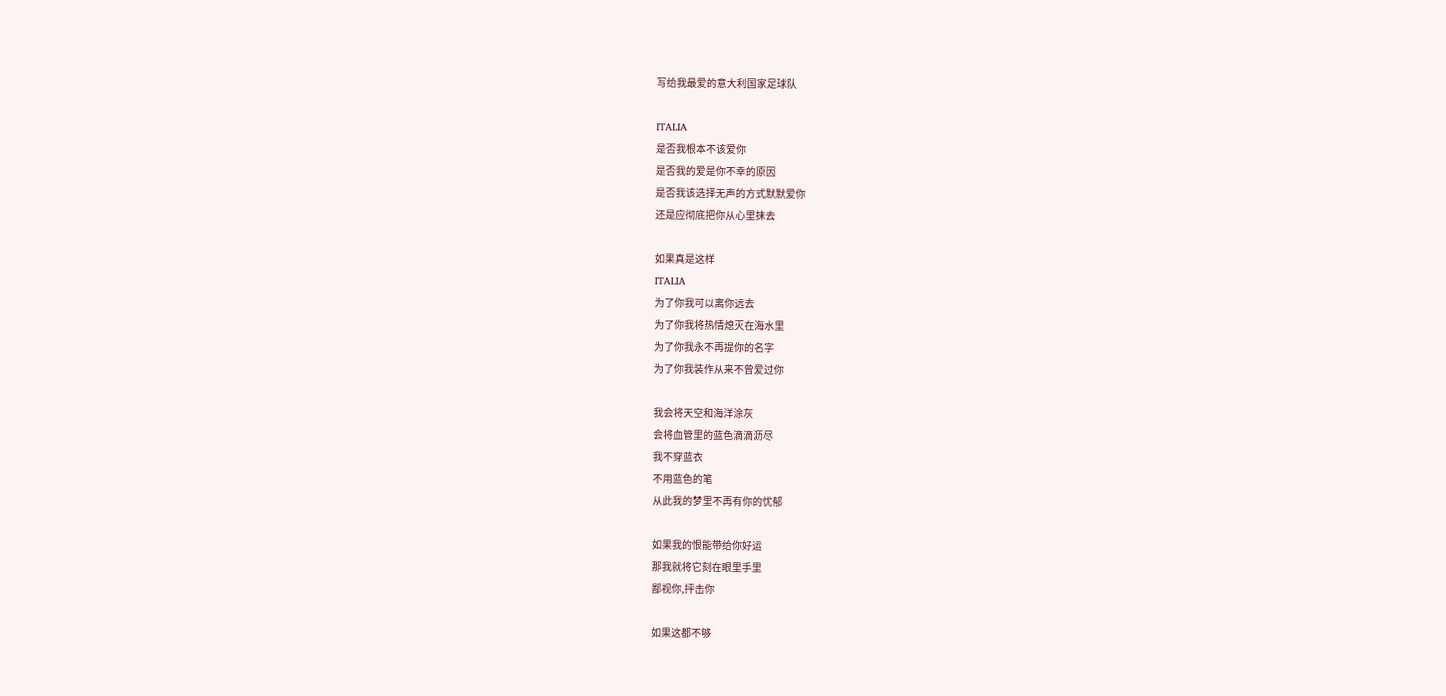写给我最爱的意大利国家足球队

ITALIA
是否我根本不该爱你
是否我的爱是你不幸的原因
是否我该选择无声的方式默默爱你
还是应彻底把你从心里抹去

如果真是这样
ITALIA
为了你我可以离你远去
为了你我将热情熄灭在海水里
为了你我永不再提你的名字
为了你我装作从来不曾爱过你

我会将天空和海洋涂灰
会将血管里的蓝色滴滴沥尽
我不穿蓝衣
不用蓝色的笔
从此我的梦里不再有你的忧郁

如果我的恨能带给你好运
那我就将它刻在眼里手里
鄙视你,抨击你

如果这都不够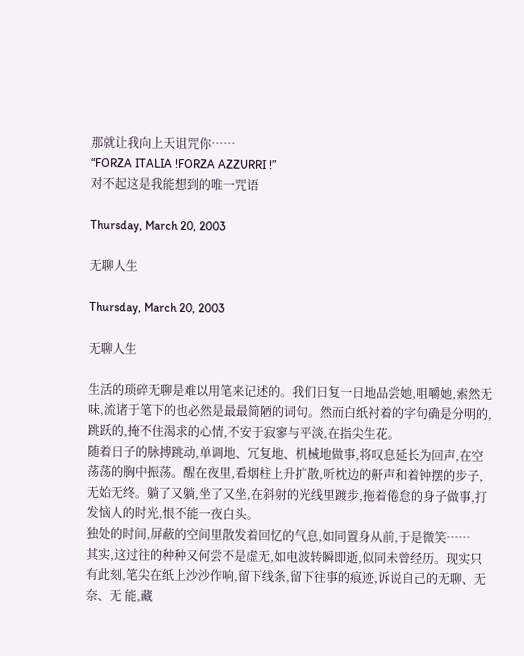那就让我向上天诅咒你……
“FORZA ITALIA !FORZA AZZURRI !”
对不起这是我能想到的唯一咒语

Thursday, March 20, 2003

无聊人生

Thursday, March 20, 2003

无聊人生

生活的琐碎无聊是难以用笔来记述的。我们日复一日地品尝她,咀嚼她,索然无
味,流诸于笔下的也必然是最最简陋的词句。然而白纸衬着的字句确是分明的,跳跃的,掩不住渴求的心情,不安于寂寥与平淡,在指尖生花。
随着日子的脉搏跳动,单调地、冗复地、机械地做事,将叹息延长为回声,在空
荡荡的胸中振荡。醒在夜里,看烟柱上升扩散,听枕边的鼾声和着钟摆的步子,无始无终。躺了又躺,坐了又坐,在斜射的光线里踱步,拖着倦怠的身子做事,打发恼人的时光,恨不能一夜白头。
独处的时间,屏蔽的空间里散发着回忆的气息,如同置身从前,于是微笑……
其实,这过往的种种又何尝不是虚无,如电波转瞬即逝,似同未曾经历。现实只有此刻,笔尖在纸上沙沙作响,留下线条,留下往事的痕迹,诉说自己的无聊、无奈、无 能,藏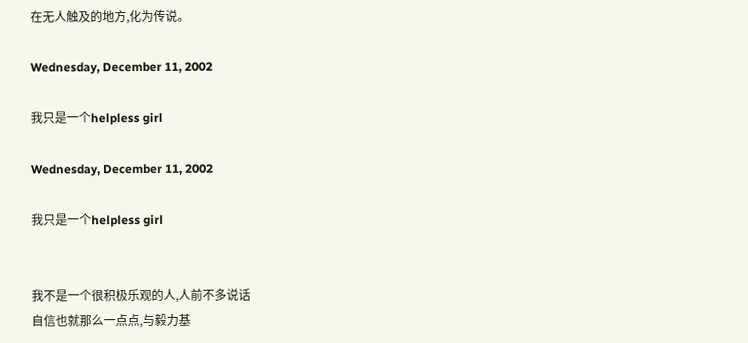在无人触及的地方,化为传说。

Wednesday, December 11, 2002

我只是一个helpless girl

Wednesday, December 11, 2002

我只是一个helpless girl


我不是一个很积极乐观的人,人前不多说话
自信也就那么一点点,与毅力基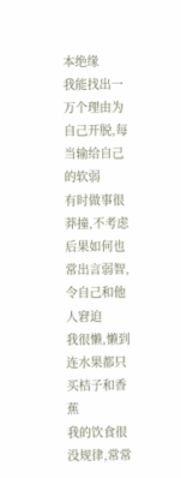本绝缘
我能找出一万个理由为自己开脱,每当输给自己的软弱
有时做事很莽撞,不考虑后果如何也常出言弱智,令自己和他人窘迫
我很懒,懒到连水果都只买桔子和香蕉
我的饮食很没规律,常常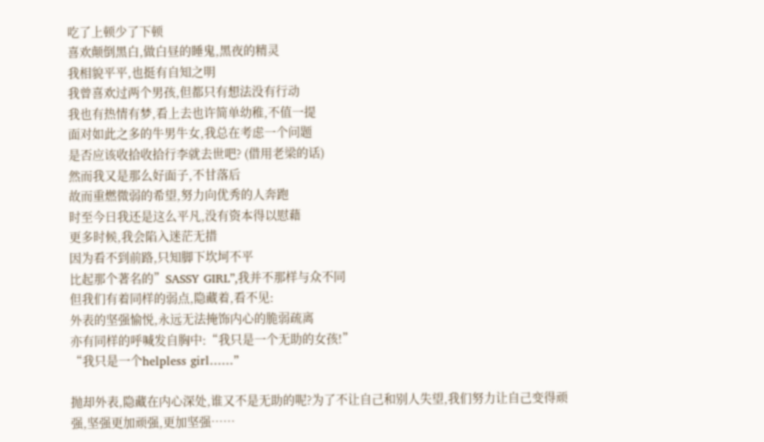吃了上顿少了下顿
喜欢颠倒黑白,做白昼的睡鬼,黑夜的精灵
我相貌平平,也挺有自知之明
我曾喜欢过两个男孩,但都只有想法没有行动
我也有热情有梦,看上去也许简单幼稚,不值一提
面对如此之多的牛男牛女,我总在考虑一个问题
是否应该收拾收拾行李就去世吧? (借用老梁的话)
然而我又是那么好面子,不甘落后
故而重燃微弱的希望,努力向优秀的人奔跑
时至今日我还是这么平凡,没有资本得以慰藉
更多时候,我会陷入迷茫无措
因为看不到前路,只知脚下坎坷不平
比起那个著名的”SASSY GIRL”,我并不那样与众不同
但我们有着同样的弱点,隐藏着,看不见:
外表的坚强愉悦,永远无法掩饰内心的脆弱疏离
亦有同样的呼喊发自胸中:“我只是一个无助的女孩!”
“我只是一个helpless girl……”

抛却外表,隐藏在内心深处,谁又不是无助的呢?为了不让自己和别人失望,我们努力让自己变得顽强,坚强更加顽强,更加坚强……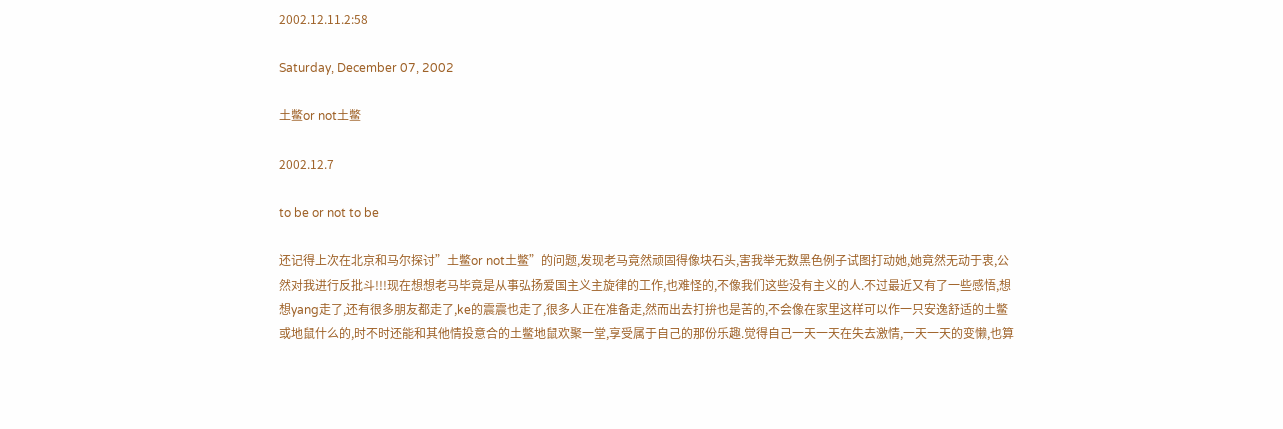2002.12.11.2:58

Saturday, December 07, 2002

土鳖or not土鳖

2002.12.7

to be or not to be

还记得上次在北京和马尔探讨”土鳖or not土鳖”的问题,发现老马竟然顽固得像块石头,害我举无数黑色例子试图打动她,她竟然无动于衷,公然对我进行反批斗!!!现在想想老马毕竟是从事弘扬爱国主义主旋律的工作,也难怪的,不像我们这些没有主义的人.不过最近又有了一些感悟,想想yang走了,还有很多朋友都走了,ke的震震也走了,很多人正在准备走,然而出去打拚也是苦的,不会像在家里这样可以作一只安逸舒适的土鳖或地鼠什么的,时不时还能和其他情投意合的土鳖地鼠欢聚一堂,享受属于自己的那份乐趣.觉得自己一天一天在失去激情,一天一天的变懒,也算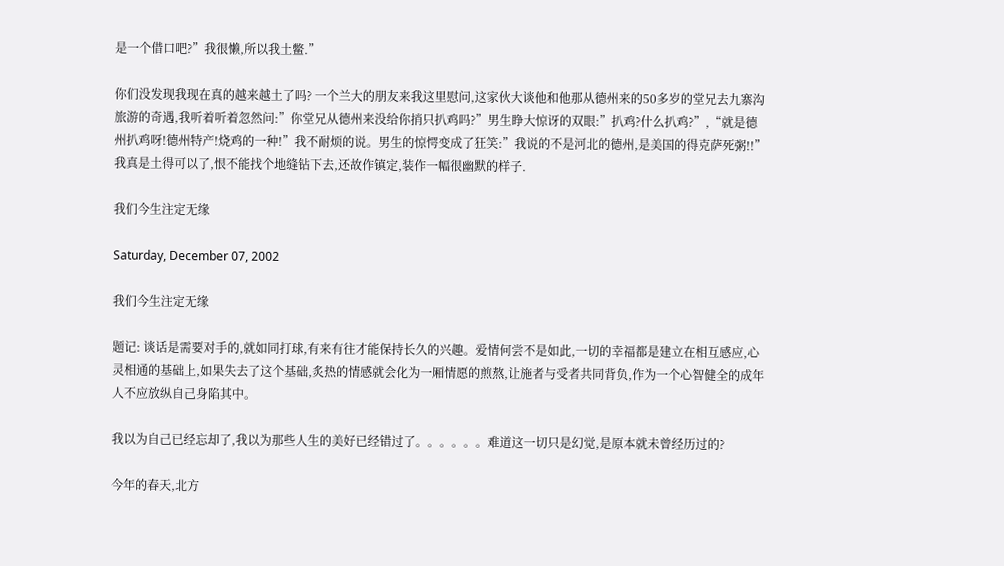是一个借口吧?”我很懒,所以我土鳖.”

你们没发现我现在真的越来越土了吗? 一个兰大的朋友来我这里慰问,这家伙大谈他和他那从德州来的50多岁的堂兄去九寨沟旅游的奇遇,我听着听着忽然问:”你堂兄从德州来没给你捎只扒鸡吗?”男生睁大惊讶的双眼:”扒鸡?什么扒鸡?”,“就是德州扒鸡呀!德州特产!烧鸡的一种!”我不耐烦的说。男生的惊愕变成了狂笑:”我说的不是河北的德州,是美国的得克萨死粥!!”我真是土得可以了,恨不能找个地缝钻下去,还故作镇定,装作一幅很幽默的样子.

我们今生注定无缘

Saturday, December 07, 2002

我们今生注定无缘

题记: 谈话是需要对手的,就如同打球,有来有往才能保持长久的兴趣。爱情何尝不是如此,一切的幸福都是建立在相互感应,心灵相通的基础上,如果失去了这个基础,炙热的情感就会化为一厢情愿的煎熬,让施者与受者共同背负,作为一个心智健全的成年人不应放纵自己身陷其中。

我以为自己已经忘却了,我以为那些人生的美好已经错过了。。。。。。难道这一切只是幻觉,是原本就未曾经历过的?

今年的春天,北方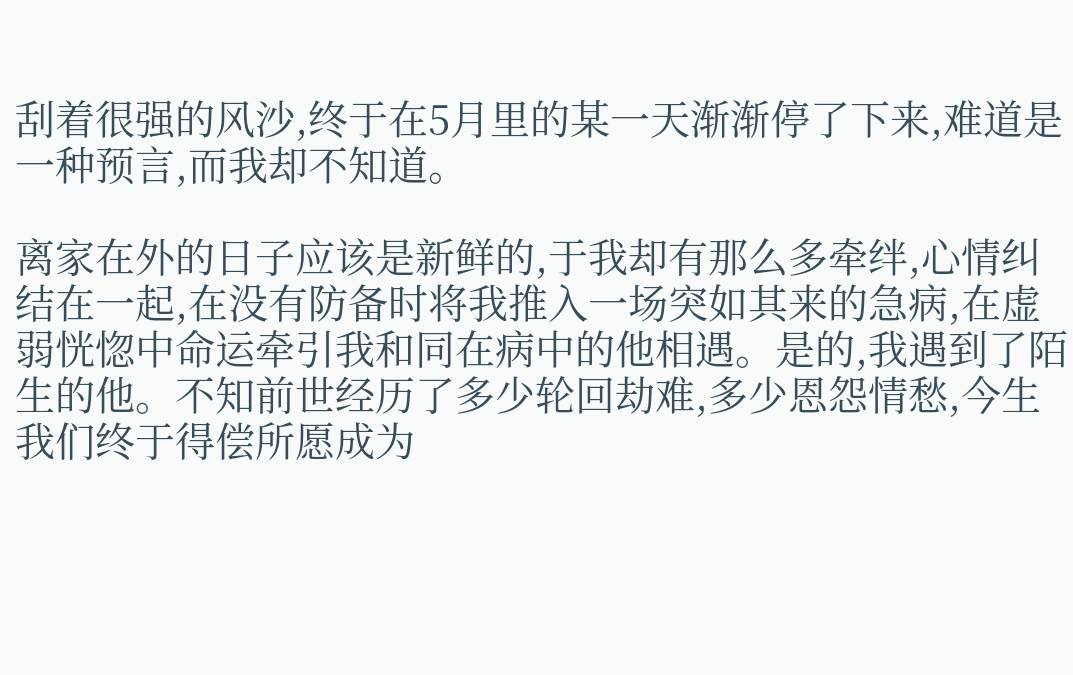刮着很强的风沙,终于在5月里的某一天渐渐停了下来,难道是一种预言,而我却不知道。

离家在外的日子应该是新鲜的,于我却有那么多牵绊,心情纠结在一起,在没有防备时将我推入一场突如其来的急病,在虚弱恍惚中命运牵引我和同在病中的他相遇。是的,我遇到了陌生的他。不知前世经历了多少轮回劫难,多少恩怨情愁,今生我们终于得偿所愿成为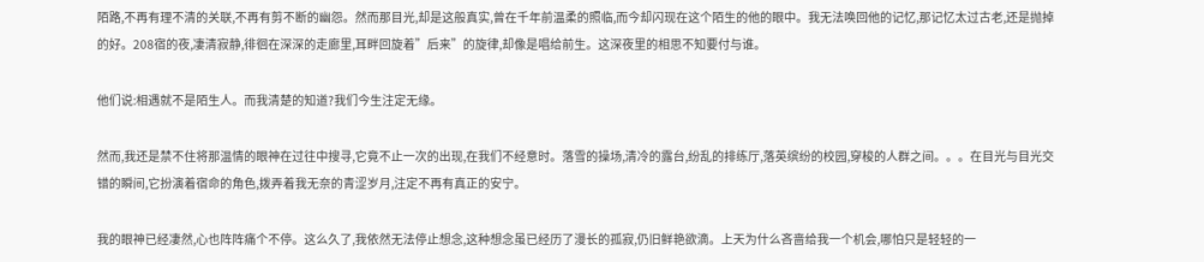陌路,不再有理不清的关联,不再有剪不断的幽怨。然而那目光,却是这般真实,曾在千年前温柔的照临,而今却闪现在这个陌生的他的眼中。我无法唤回他的记忆,那记忆太过古老,还是抛掉的好。208宿的夜,凄清寂静,徘徊在深深的走廊里,耳畔回旋着”后来”的旋律,却像是唱给前生。这深夜里的相思不知要付与谁。

他们说:相遇就不是陌生人。而我清楚的知道?我们今生注定无缘。

然而,我还是禁不住将那温情的眼神在过往中搜寻,它竟不止一次的出现,在我们不经意时。落雪的操场,清冷的露台,纷乱的排练厅,落英缤纷的校园,穿梭的人群之间。。。在目光与目光交错的瞬间,它扮演着宿命的角色,拨弄着我无奈的青涩岁月,注定不再有真正的安宁。

我的眼神已经凄然,心也阵阵痛个不停。这么久了,我依然无法停止想念,这种想念虽已经历了漫长的孤寂,仍旧鲜艳欲滴。上天为什么吝啬给我一个机会,哪怕只是轻轻的一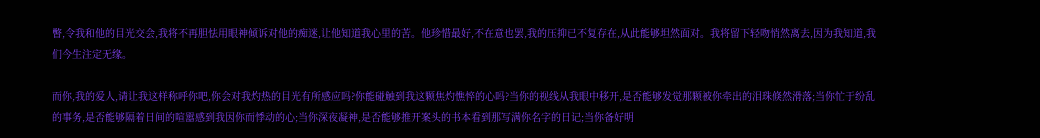瞥,令我和他的目光交会,我将不再胆怯用眼神倾诉对他的痴迷,让他知道我心里的苦。他珍惜最好,不在意也罢,我的压抑已不复存在,从此能够坦然面对。我将留下轻吻悄然离去,因为我知道,我们今生注定无缘。

而你,我的爱人,请让我这样称呼你吧,你会对我灼热的目光有所感应吗?你能碰触到我这颗焦灼憔悴的心吗?当你的视线从我眼中移开,是否能够发觉那颗被你牵出的泪珠倏然滑落;当你忙于纷乱的事务,是否能够隔着日间的喧嚣感到我因你而悸动的心;当你深夜凝神,是否能够推开案头的书本看到那写满你名字的日记;当你备好明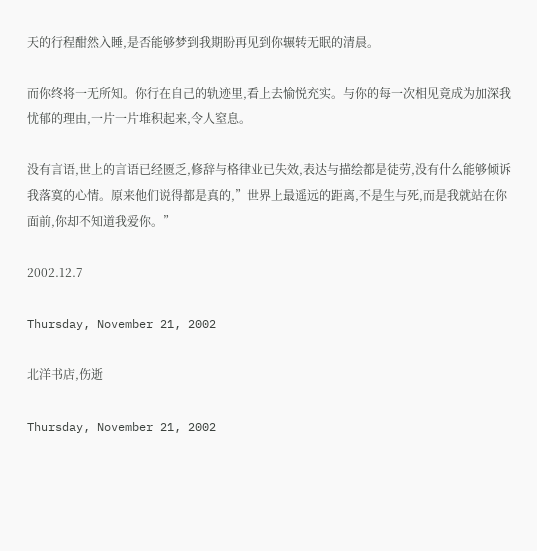天的行程酣然入睡,是否能够梦到我期盼再见到你辗转无眠的清晨。

而你终将一无所知。你行在自己的轨迹里,看上去愉悦充实。与你的每一次相见竟成为加深我忧郁的理由,一片一片堆积起来,令人窒息。

没有言语,世上的言语已经匮乏,修辞与格律业已失效,表达与描绘都是徒劳,没有什么能够倾诉我落寞的心情。原来他们说得都是真的,”世界上最遥远的距离,不是生与死,而是我就站在你面前,你却不知道我爱你。”

2002.12.7

Thursday, November 21, 2002

北洋书店,伤逝

Thursday, November 21, 2002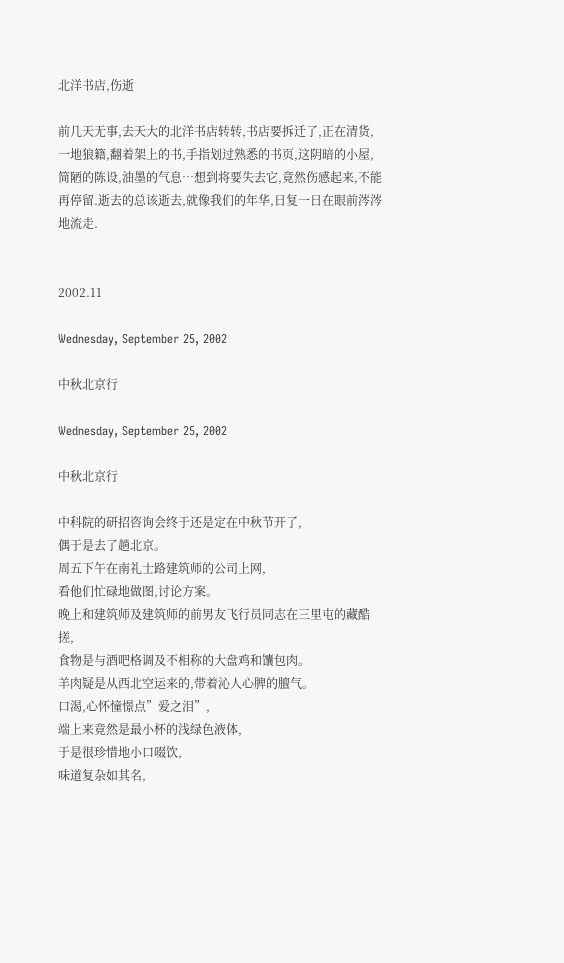北洋书店,伤逝

前几天无事,去天大的北洋书店转转,书店要拆迁了,正在清货,一地狼籍,翻着架上的书,手指划过熟悉的书页,这阴暗的小屋,简陋的陈设,油墨的气息…想到将要失去它,竟然伤感起来,不能再停留.逝去的总该逝去,就像我们的年华,日复一日在眼前涔涔地流走.


2002.11

Wednesday, September 25, 2002

中秋北京行

Wednesday, September 25, 2002

中秋北京行

中科院的研招咨询会终于还是定在中秋节开了,
偶于是去了趟北京。
周五下午在南礼士路建筑师的公司上网,
看他们忙碌地做图,讨论方案。
晚上和建筑师及建筑师的前男友飞行员同志在三里屯的藏酷搓,
食物是与酒吧格调及不相称的大盘鸡和馕包肉。
羊肉疑是从西北空运来的,带着沁人心脾的膻气。
口渴,心怀憧憬点”爱之泪”,
端上来竟然是最小杯的浅绿色液体,
于是很珍惜地小口啜饮,
味道复杂如其名,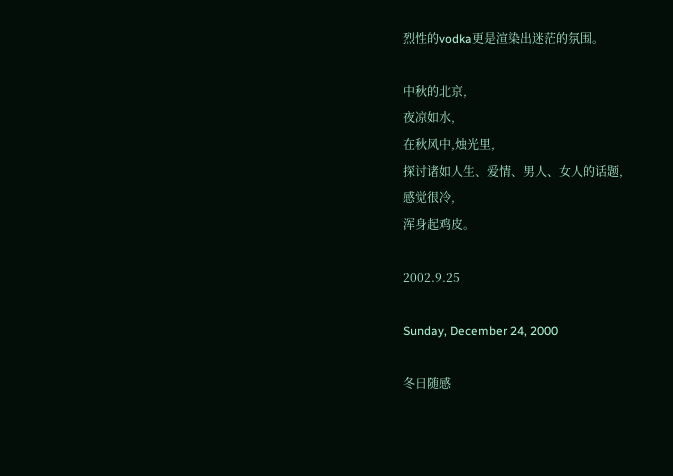烈性的vodka更是渲染出迷茫的氛围。

中秋的北京,
夜凉如水,
在秋风中,烛光里,
探讨诸如人生、爱情、男人、女人的话题,
感觉很冷,
浑身起鸡皮。

2002.9.25

Sunday, December 24, 2000

冬日随感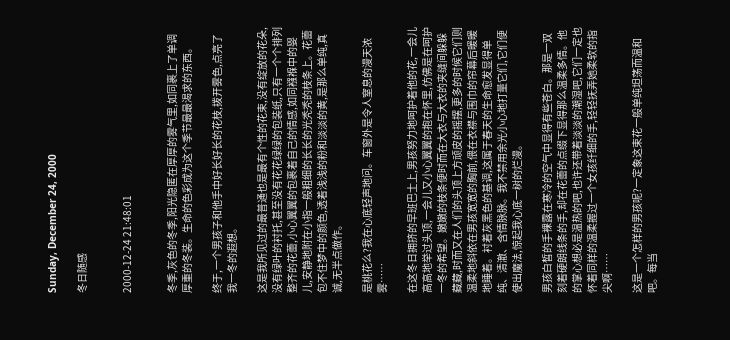Sunday, December 24, 2000

冬日随感


2000-12-24 21:48:01


冬季,灰色的冬季,阳光隐匿在厚厚的雾气里,如同裹上了单调厚重的冬装。生命的色彩成为这个季节最最渴求的东西。

终于,一个男孩子和他手中好长好长的花枝,拨开雾色,点亮了我一冬的遐想。

这是我所见过的最普通也是最有个性的花束,没有绽放的花朵,没有绿叶的衬托,甚至没有花花绿绿的包装纸,只有一个个排列整齐的花蕾,小心翼翼的包裹着自己的情感,如同襁褓中的婴儿,安静地附在小指一般粗细的长长的光秃秃的枝条上。花蕾包不住梦中的颜色,透着浅浅的粉和淡淡的黄,是那么单纯,真诚,无半点做作。

是桃花么?我在心底轻声地问。车窗外是令人窒息的漫天浓雾……

在这冬日拥挤的早班巴士上,男孩努力地呵护着他的花,一会儿高高地举过头顶,一会儿又小心翼翼的抱在怀里,仿佛是在呵护一冬的希望。嫩嫩的枝条便时而在大衣与大衣的夹缝间躲躲藏藏,时而又在人们的头顶上方顽皮的摇摆,更多的时候它们则温柔地斜依在男孩宽宽的胸前,偎在衣襟与围巾的帘幕后暖暖地睡着。衬着灰黑色的基调,这属于春天的生命愈发显得单纯、清澈、含情脉脉。我不禁用余光小心地打量它们,它们便使出魔法,惊起我心底一树的烂漫。

男孩白皙的手裸露在寒冷的空气中显得有些苍白。那是一双刻着硬朗线条的手,却在花蕾的点缀下显得那么温柔多情。他的掌心想必是温热的吧,也许还带着淡淡的潮湿吧,它们一定也怀着同样的温柔握过一个女孩纤细的手,轻轻抚弄她柔软的指尖啊……

这是一个怎样的男孩呢?一定象这束花一般单纯坦荡而温和吧。每当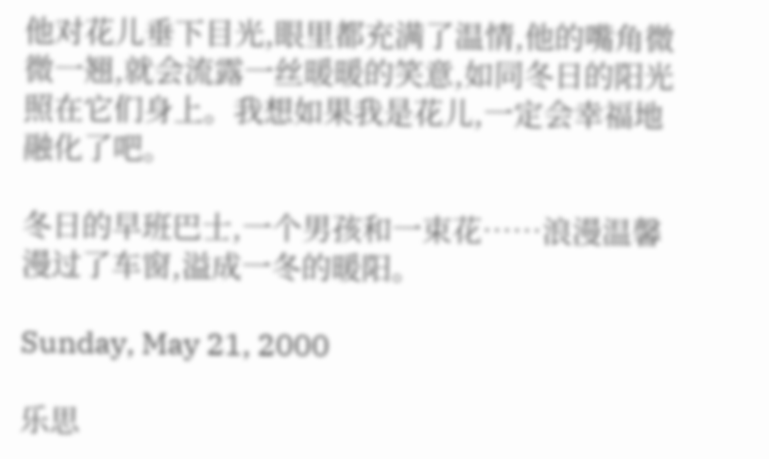他对花儿垂下目光,眼里都充满了温情,他的嘴角微微一翘,就会流露一丝暖暖的笑意,如同冬日的阳光照在它们身上。我想如果我是花儿,一定会幸福地融化了吧。

冬日的早班巴士,一个男孩和一束花……浪漫温馨漫过了车窗,溢成一冬的暖阳。

Sunday, May 21, 2000

乐思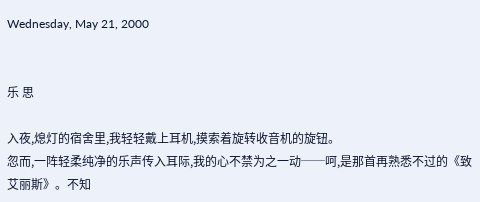Wednesday, May 21, 2000


乐 思

入夜,熄灯的宿舍里,我轻轻戴上耳机,摸索着旋转收音机的旋钮。
忽而,一阵轻柔纯净的乐声传入耳际,我的心不禁为之一动──呵,是那首再熟悉不过的《致艾丽斯》。不知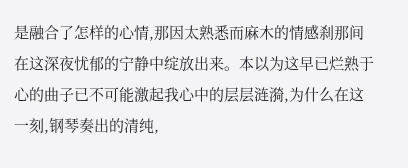是融合了怎样的心情,那因太熟悉而麻木的情感刹那间在这深夜忧郁的宁静中绽放出来。本以为这早已烂熟于心的曲子已不可能激起我心中的层层涟漪,为什么在这一刻,钢琴奏出的清纯,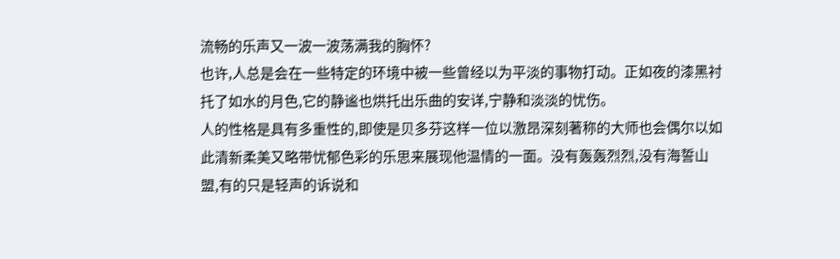流畅的乐声又一波一波荡满我的胸怀?
也许,人总是会在一些特定的环境中被一些曾经以为平淡的事物打动。正如夜的漆黑衬托了如水的月色,它的静谧也烘托出乐曲的安详,宁静和淡淡的忧伤。
人的性格是具有多重性的,即使是贝多芬这样一位以激昂深刻著称的大师也会偶尔以如此清新柔美又略带忧郁色彩的乐思来展现他温情的一面。没有轰轰烈烈,没有海誓山盟,有的只是轻声的诉说和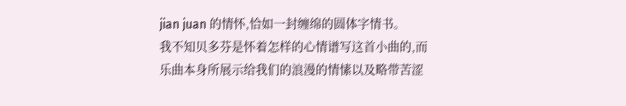jian juan 的情怀,恰如一封缠绵的圆体字情书。
我不知贝多芬是怀着怎样的心情谱写这首小曲的,而乐曲本身所展示给我们的浪漫的情愫以及略带苦涩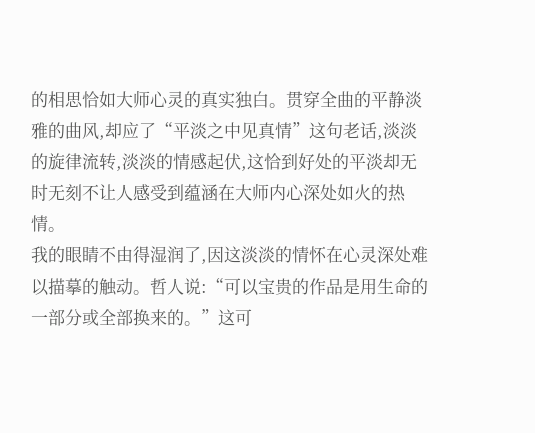的相思恰如大师心灵的真实独白。贯穿全曲的平静淡雅的曲风,却应了“平淡之中见真情”这句老话,淡淡的旋律流转,淡淡的情感起伏,这恰到好处的平淡却无时无刻不让人感受到蕴涵在大师内心深处如火的热情。
我的眼睛不由得湿润了,因这淡淡的情怀在心灵深处难以描摹的触动。哲人说:“可以宝贵的作品是用生命的一部分或全部换来的。”这可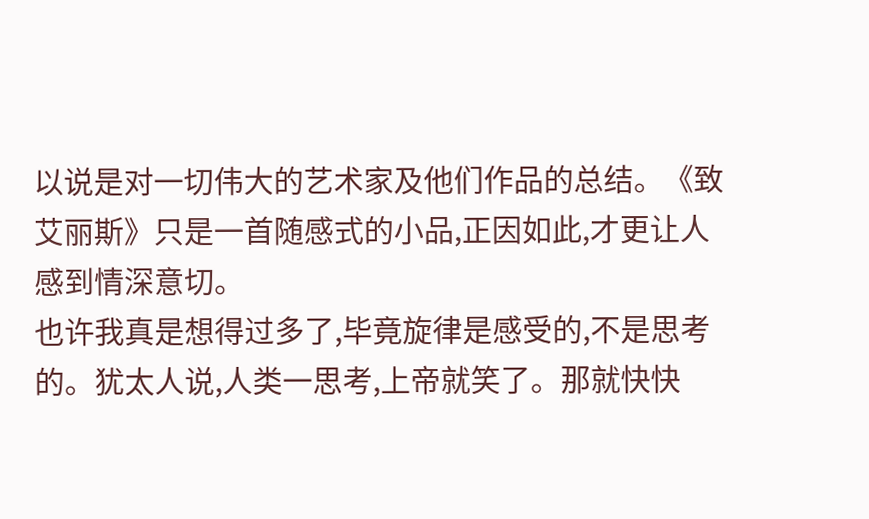以说是对一切伟大的艺术家及他们作品的总结。《致艾丽斯》只是一首随感式的小品,正因如此,才更让人感到情深意切。
也许我真是想得过多了,毕竟旋律是感受的,不是思考的。犹太人说,人类一思考,上帝就笑了。那就快快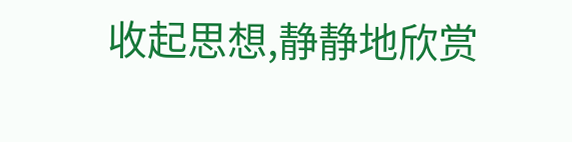收起思想,静静地欣赏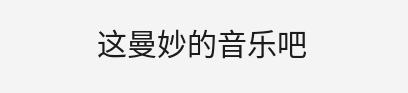这曼妙的音乐吧